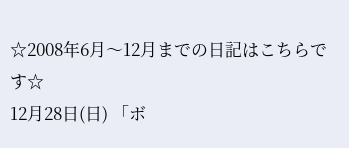☆2008年6月〜12月までの日記はこちらです☆
12月28日(日) 「ボ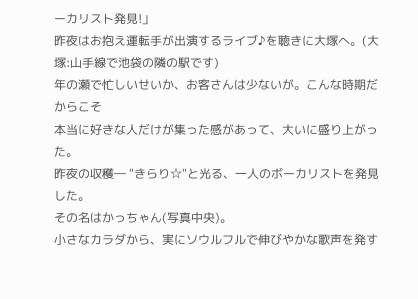ーカリスト発見!」
昨夜はお抱え運転手が出演するライブ♪を聴きに大塚へ。(大塚:山手線で池袋の隣の駅です)
年の瀬で忙しいせいか、お客さんは少ないが。こんな時期だからこそ
本当に好きな人だけが集った感があって、大いに盛り上がった。
昨夜の収穫― "きらり☆"と光る、一人のボーカリストを発見した。
その名はかっちゃん(写真中央)。
小さなカラダから、実にソウルフルで伸びやかな歌声を発す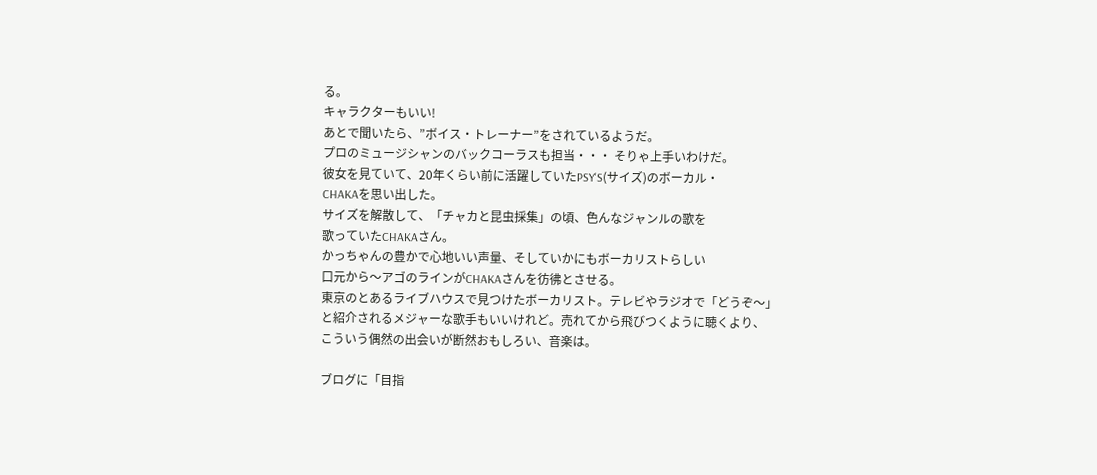る。
キャラクターもいい!
あとで聞いたら、”ボイス・トレーナー”をされているようだ。
プロのミュージシャンのバックコーラスも担当・・・ そりゃ上手いわけだ。
彼女を見ていて、20年くらい前に活躍していたPSY'S(サイズ)のボーカル・
CHAKAを思い出した。
サイズを解散して、「チャカと昆虫採集」の頃、色んなジャンルの歌を
歌っていたCHAKAさん。
かっちゃんの豊かで心地いい声量、そしていかにもボーカリストらしい
口元から〜アゴのラインがCHAKAさんを彷彿とさせる。
東京のとあるライブハウスで見つけたボーカリスト。テレビやラジオで「どうぞ〜」
と紹介されるメジャーな歌手もいいけれど。売れてから飛びつくように聴くより、
こういう偶然の出会いが断然おもしろい、音楽は。

ブログに「目指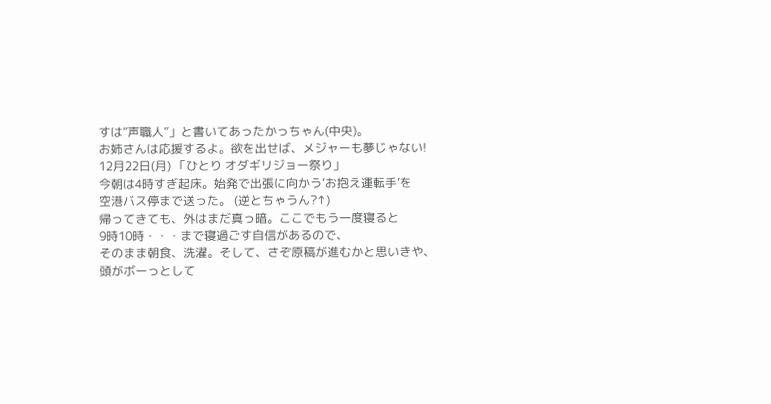すは”声職人”」と書いてあったかっちゃん(中央)。
お姉さんは応援するよ。欲を出せば、メジャーも夢じゃない!
12月22日(月) 「ひとり オダギリジョー祭り」
今朝は4時すぎ起床。始発で出張に向かう’お抱え運転手’を
空港バス停まで送った。 (逆とちゃうん?↑)
帰ってきても、外はまだ真っ暗。ここでもう一度寝ると
9時10時・・・まで寝過ごす自信があるので、
そのまま朝食、洗濯。そして、さぞ原稿が進むかと思いきや、
頭がボーっとして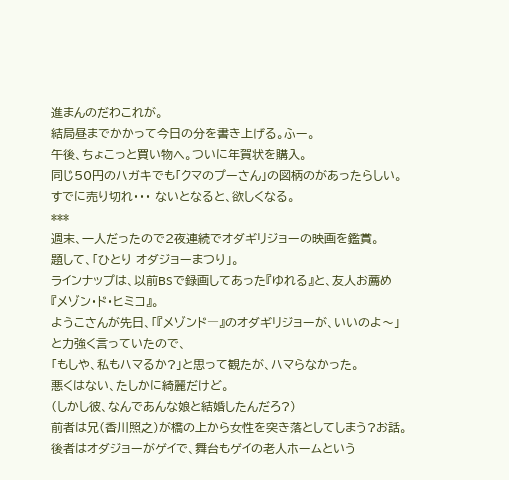進まんのだわこれが。
結局昼までかかって今日の分を書き上げる。ふー。
午後、ちょこっと買い物へ。ついに年賀状を購入。
同じ50円のハガキでも「クマのプーさん」の図柄のがあったらしい。
すでに売り切れ・・・ ないとなると、欲しくなる。
***
週末、一人だったので2夜連続でオダギリジョーの映画を鑑賞。
題して、「ひとり オダジョーまつり」。
ラインナップは、以前BSで録画してあった『ゆれる』と、友人お薦め
『メゾン・ド・ヒミコ』。
ようこさんが先日、「『メゾンド―』のオダギリジョーが、いいのよ〜」
と力強く言っていたので、
「もしや、私もハマるか?」と思って観たが、ハマらなかった。
悪くはない、たしかに綺麗だけど。
(しかし彼、なんであんな娘と結婚したんだろ?)
前者は兄(香川照之)が橋の上から女性を突き落としてしまう?お話。
後者はオダジョーがゲイで、舞台もゲイの老人ホームという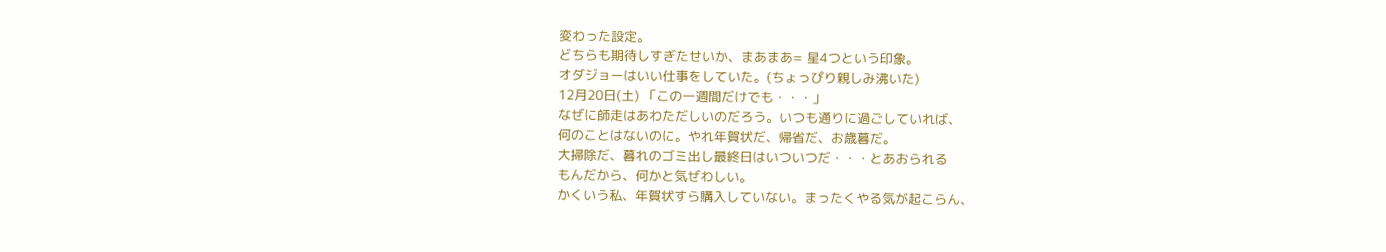変わった設定。
どちらも期待しすぎたせいか、まあまあ= 星4つという印象。
オダジョーはいい仕事をしていた。(ちょっぴり親しみ沸いた)
12月20日(土) 「この一週間だけでも・・・」
なぜに師走はあわただしいのだろう。いつも通りに過ごしていれば、
何のことはないのに。やれ年賀状だ、帰省だ、お歳暮だ。
大掃除だ、暮れのゴミ出し最終日はいついつだ・・・とあおられる
もんだから、何かと気ぜわしい。
かくいう私、年賀状すら購入していない。まったくやる気が起こらん、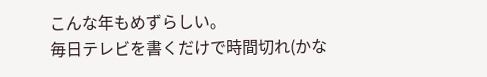こんな年もめずらしい。
毎日テレビを書くだけで時間切れ(かな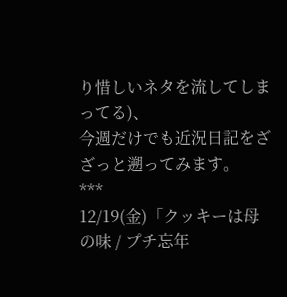り惜しいネタを流してしまってる)、
今週だけでも近況日記をざざっと遡ってみます。
***
12/19(金)「クッキーは母の味 / プチ忘年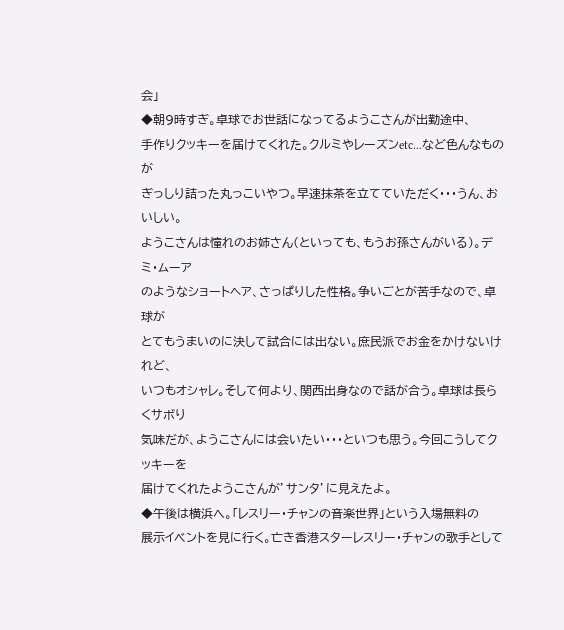会」
◆朝9時すぎ。卓球でお世話になってるようこさんが出勤途中、
手作りクッキーを届けてくれた。クルミやレーズンetc...など色んなものが
ぎっしり詰った丸っこいやつ。早速抹茶を立てていただく・・・うん、おいしい。
ようこさんは憧れのお姉さん(といっても、もうお孫さんがいる)。デミ・ムーア
のようなショートヘア、さっぱりした性格。争いごとが苦手なので、卓球が
とてもうまいのに決して試合には出ない。庶民派でお金をかけないけれど、
いつもオシャレ。そして何より、関西出身なので話が合う。卓球は長らくサボり
気味だが、ようこさんには会いたい・・・といつも思う。今回こうしてクッキーを
届けてくれたようこさんが’サンタ’に見えたよ。
◆午後は横浜へ。「レスリー・チャンの音楽世界」という入場無料の
展示イベントを見に行く。亡き香港スターレスリー・チャンの歌手として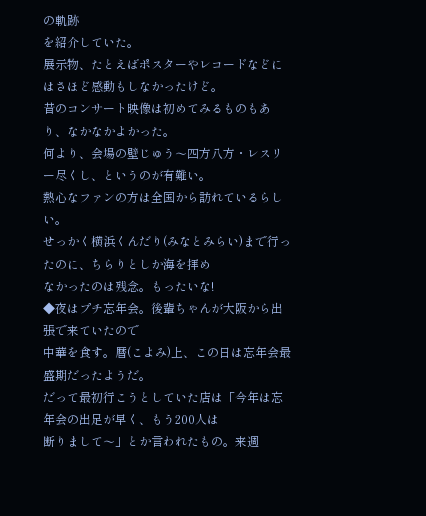の軌跡
を紹介していた。
展示物、たとえばポスターやレコードなどにはさほど感動もしなかったけど。
昔のコンサート映像は初めてみるものもあり、なかなかよかった。
何より、会場の壁じゅう〜四方八方・レスリー尽くし、というのが有難い。
熱心なファンの方は全国から訪れているらしい。
せっかく横浜くんだり(みなとみらい)まで行ったのに、ちらりとしか海を拝め
なかったのは残念。もったいな!
◆夜はプチ忘年会。後輩ちゃんが大阪から出張で来ていたので
中華を食す。暦(こよみ)上、この日は忘年会最盛期だったようだ。
だって最初行こうとしていた店は「今年は忘年会の出足が早く、もう200人は
断りまして〜」とか言われたもの。来週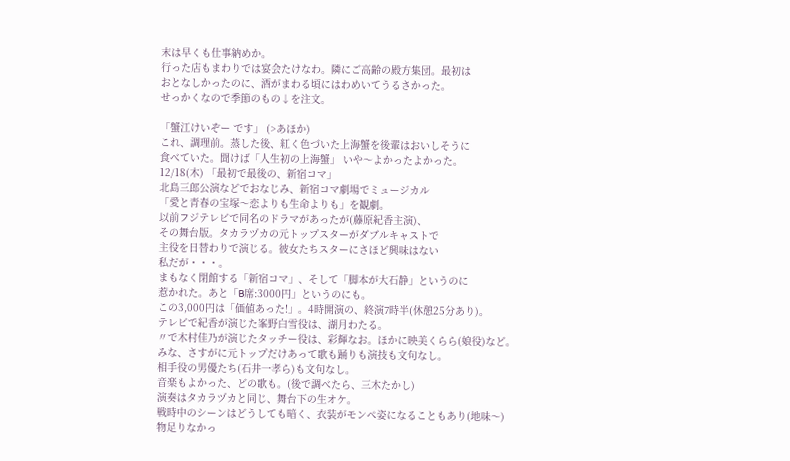末は早くも仕事納めか。
行った店もまわりでは宴会たけなわ。隣にご高齢の殿方集団。最初は
おとなしかったのに、酒がまわる頃にはわめいてうるさかった。
せっかくなので季節のもの↓を注文。

「蟹江けいぞー です」 (>あほか)
これ、調理前。蒸した後、紅く色づいた上海蟹を後輩はおいしそうに
食べていた。聞けば「人生初の上海蟹」 いや〜よかったよかった。
12/18(木) 「最初で最後の、新宿コマ」
北島三郎公演などでおなじみ、新宿コマ劇場でミュージカル
「愛と青春の宝塚〜恋よりも生命よりも」を観劇。
以前フジテレビで同名のドラマがあったが(藤原紀香主演)、
その舞台版。タカラヅカの元トップスターがダブルキャストで
主役を日替わりで演じる。彼女たちスターにさほど興味はない
私だが・・・。
まもなく閉館する「新宿コマ」、そして「脚本が大石静」というのに
惹かれた。あと「B席:3000円」というのにも。
この3,000円は「価値あった!」。4時開演の、終演7時半(休憩25分あり)。
テレビで紀香が演じた峯野白雪役は、湖月わたる。
〃で木村佳乃が演じたタッチー役は、彩輝なお。ほかに映美くらら(娘役)など。
みな、さすがに元トップだけあって歌も踊りも演技も文句なし。
相手役の男優たち(石井一孝ら)も文句なし。
音楽もよかった、どの歌も。(後で調べたら、三木たかし)
演奏はタカラヅカと同じ、舞台下の生オケ。
戦時中のシーンはどうしても暗く、衣装がモンペ姿になることもあり(地味〜)
物足りなかっ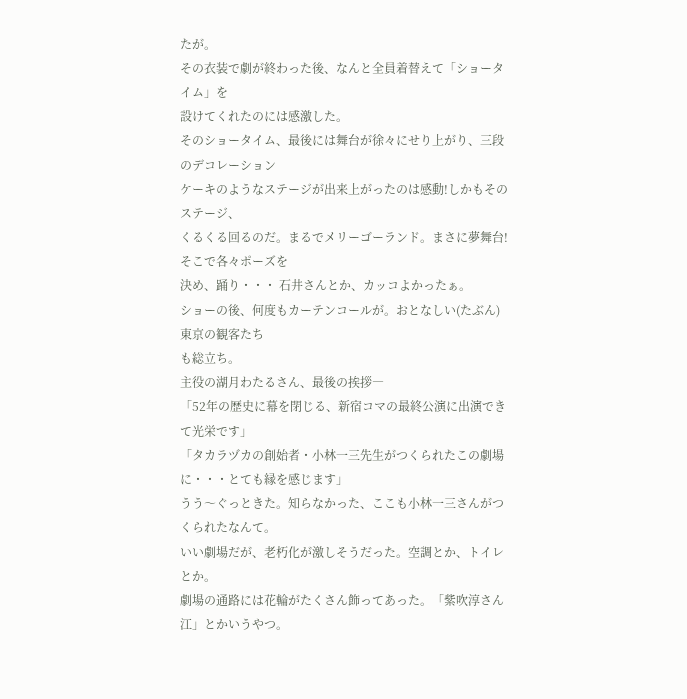たが。
その衣装で劇が終わった後、なんと全員着替えて「ショータイム」を
設けてくれたのには感激した。
そのショータイム、最後には舞台が徐々にせり上がり、三段のデコレーション
ケーキのようなステージが出来上がったのは感動!しかもそのステージ、
くるくる回るのだ。まるでメリーゴーランド。まさに夢舞台!そこで各々ポーズを
決め、踊り・・・ 石井さんとか、カッコよかったぁ。
ショーの後、何度もカーテンコールが。おとなしい(たぶん)東京の観客たち
も総立ち。
主役の湖月わたるさん、最後の挨拶―
「52年の歴史に幕を閉じる、新宿コマの最終公演に出演できて光栄です」
「タカラヅカの創始者・小林一三先生がつくられたこの劇場に・・・とても縁を感じます」
うう〜ぐっときた。知らなかった、ここも小林一三さんがつくられたなんて。
いい劇場だが、老朽化が激しそうだった。空調とか、トイレとか。
劇場の通路には花輪がたくさん飾ってあった。「紫吹淳さん 江」とかいうやつ。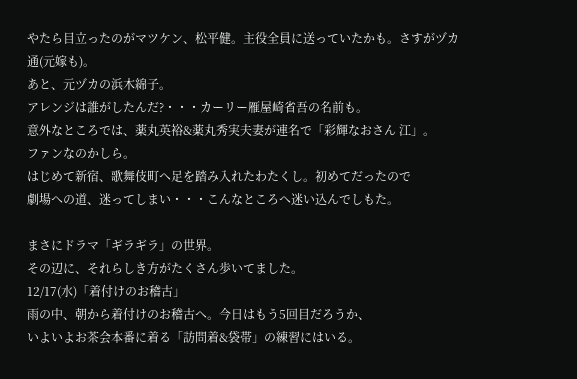やたら目立ったのがマツケン、松平健。主役全員に送っていたかも。さすがヅカ通(元嫁も)。
あと、元ヅカの浜木綿子。
アレンジは誰がしたんだ?・・・カーリー雁屋崎省吾の名前も。
意外なところでは、薬丸英裕&薬丸秀実夫妻が連名で「彩輝なおさん 江」。
ファンなのかしら。
はじめて新宿、歌舞伎町へ足を踏み入れたわたくし。初めてだったので
劇場への道、迷ってしまい・・・こんなところへ迷い込んでしもた。

まさにドラマ「ギラギラ」の世界。
その辺に、それらしき方がたくさん歩いてました。
12/17(水)「着付けのお稽古」
雨の中、朝から着付けのお稽古へ。今日はもう5回目だろうか、
いよいよお茶会本番に着る「訪問着&袋帯」の練習にはいる。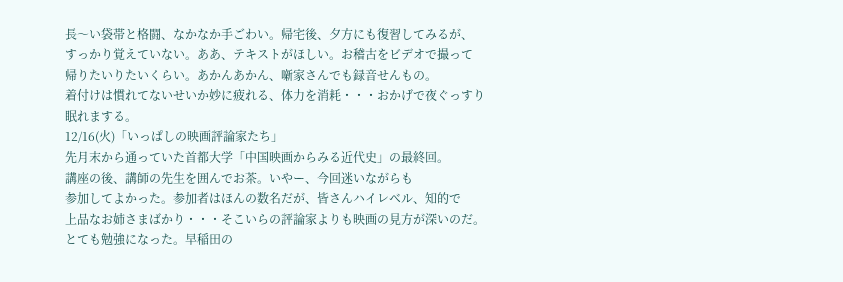長〜い袋帯と格闘、なかなか手ごわい。帰宅後、夕方にも復習してみるが、
すっかり覚えていない。ああ、テキストがほしい。お稽古をビデオで撮って
帰りたいりたいくらい。あかんあかん、噺家さんでも録音せんもの。
着付けは慣れてないせいか妙に疲れる、体力を消耗・・・おかげで夜ぐっすり
眠れまする。
12/16(火)「いっぱしの映画評論家たち」
先月末から通っていた首都大学「中国映画からみる近代史」の最終回。
講座の後、講師の先生を囲んでお茶。いやー、今回迷いながらも
参加してよかった。参加者はほんの数名だが、皆さんハイレベル、知的で
上品なお姉さまばかり・・・そこいらの評論家よりも映画の見方が深いのだ。
とても勉強になった。早稲田の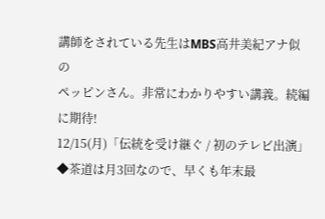講師をされている先生はMBS高井美紀アナ似の
ペッピンさん。非常にわかりやすい講義。続編に期待!
12/15(月)「伝統を受け継ぐ / 初のテレビ出演」
◆茶道は月3回なので、早くも年末最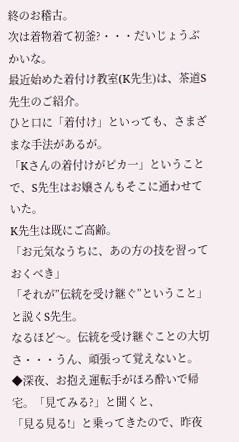終のお稽古。
次は着物着て初釜?・・・だいじょうぶかいな。
最近始めた着付け教室(K先生)は、茶道S先生のご紹介。
ひと口に「着付け」といっても、さまざまな手法があるが。
「Kさんの着付けがピカ一」ということで、S先生はお嬢さんもそこに通わせていた。
K先生は既にご高齢。
「お元気なうちに、あの方の技を習っておくべき」
「それが”伝統を受け継ぐ”ということ」 と説くS先生。
なるほど〜。伝統を受け継ぐことの大切さ・・・うん、頑張って覚えないと。
◆深夜、お抱え運転手がほろ酔いで帰宅。「見てみる?」と聞くと、
「見る見る!」と乗ってきたので、昨夜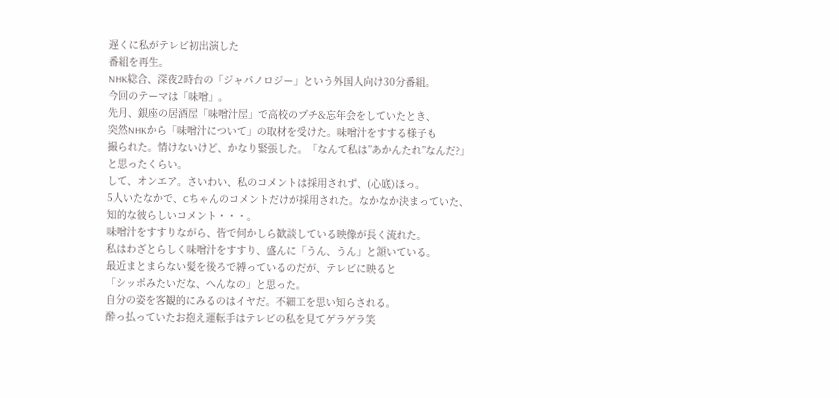遅くに私がテレビ初出演した
番組を再生。
NHK総合、深夜2時台の「ジャパノロジー」という外国人向け30分番組。
今回のテーマは「味噌」。
先月、銀座の居酒屋「味噌汁屋」で高校のプチ&忘年会をしていたとき、
突然NHKから「味噌汁について」の取材を受けた。味噌汁をすする様子も
撮られた。情けないけど、かなり緊張した。「なんて私は”あかんたれ”なんだ?」
と思ったくらい。
して、オンエア。さいわい、私のコメントは採用されず、(心底)ほっ。
5人いたなかで、Cちゃんのコメントだけが採用された。なかなか決まっていた、
知的な彼らしいコメント・・・。
味噌汁をすすりながら、皆で何かしら歓談している映像が長く流れた。
私はわざとらしく味噌汁をすすり、盛んに「うん、うん」と頷いている。
最近まとまらない髪を後ろで縛っているのだが、テレビに映ると
「シッポみたいだな、へんなの」と思った。
自分の姿を客観的にみるのはイヤだ。不細工を思い知らされる。
酔っ払っていたお抱え運転手はテレビの私を見てゲラゲラ笑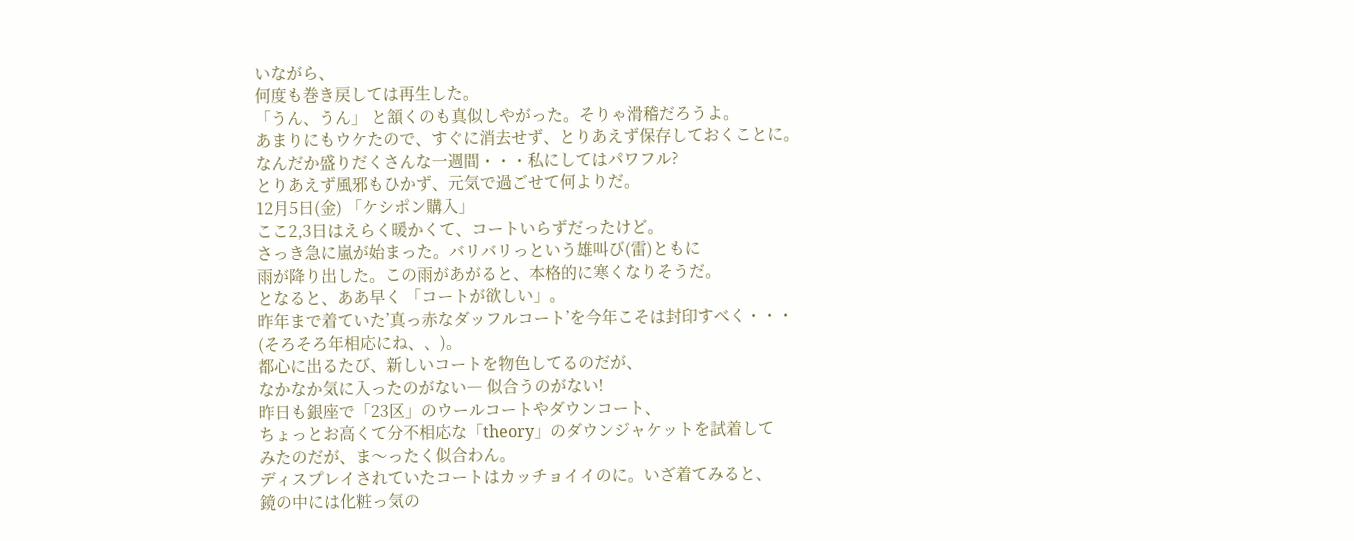いながら、
何度も巻き戻しては再生した。
「うん、うん」 と頷くのも真似しやがった。そりゃ滑稽だろうよ。
あまりにもウケたので、すぐに消去せず、とりあえず保存しておくことに。
なんだか盛りだくさんな一週間・・・私にしてはパワフル?
とりあえず風邪もひかず、元気で過ごせて何よりだ。
12月5日(金) 「ケシポン購入」
ここ2,3日はえらく暖かくて、コートいらずだったけど。
さっき急に嵐が始まった。バリバリっという雄叫び(雷)ともに
雨が降り出した。この雨があがると、本格的に寒くなりそうだ。
となると、ああ早く 「コートが欲しい」。
昨年まで着ていた’真っ赤なダッフルコート’を今年こそは封印すべく・・・
(そろそろ年相応にね、、)。
都心に出るたび、新しいコートを物色してるのだが、
なかなか気に入ったのがない― 似合うのがない!
昨日も銀座で「23区」のウールコートやダウンコート、
ちょっとお高くて分不相応な「theory」のダウンジャケットを試着して
みたのだが、ま〜ったく似合わん。
ディスプレイされていたコートはカッチョイイのに。いざ着てみると、
鏡の中には化粧っ気の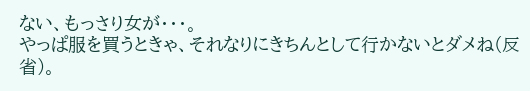ない、もっさり女が・・・。
やっぱ服を買うときゃ、それなりにきちんとして行かないとダメね(反省)。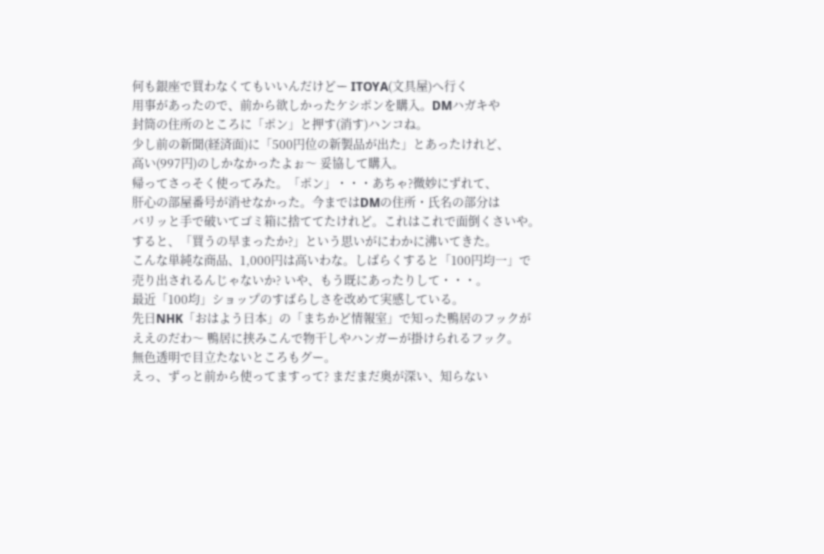何も銀座で買わなくてもいいんだけどー ITOYA(文具屋)へ行く
用事があったので、前から欲しかったケシポンを購入。DMハガキや
封筒の住所のところに「ポン」と押す(消す)ハンコね。
少し前の新聞(経済面)に「500円位の新製品が出た」とあったけれど、
高い(997円)のしかなかったよぉ〜 妥協して購入。
帰ってさっそく使ってみた。「ポン」・・・あちゃ?微妙にずれて、
肝心の部屋番号が消せなかった。今まではDMの住所・氏名の部分は
バリッと手で破いてゴミ箱に捨ててたけれど。これはこれで面倒くさいや。
すると、「買うの早まったか?」という思いがにわかに沸いてきた。
こんな単純な商品、1,000円は高いわな。しばらくすると「100円均一」で
売り出されるんじゃないか? いや、もう既にあったりして・・・。
最近「100均」ショップのすばらしさを改めて実感している。
先日NHK「おはよう日本」の「まちかど情報室」で知った鴨居のフックが
ええのだわ〜 鴨居に挟みこんで物干しやハンガーが掛けられるフック。
無色透明で目立たないところもグー。
えっ、ずっと前から使ってますって? まだまだ奥が深い、知らない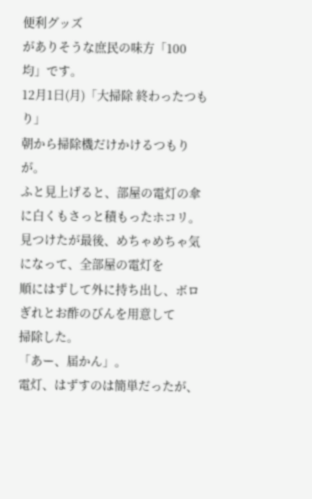便利グッズ
がありそうな庶民の味方「100均」です。
12月1日(月)「大掃除 終わったつもり」
朝から掃除機だけかけるつもりが。
ふと見上げると、部屋の電灯の傘に白くもさっと積もったホコリ。
見つけたが最後、めちゃめちゃ気になって、全部屋の電灯を
順にはずして外に持ち出し、ボロぎれとお酢のびんを用意して
掃除した。
「あー、届かん」。
電灯、はずすのは簡単だったが、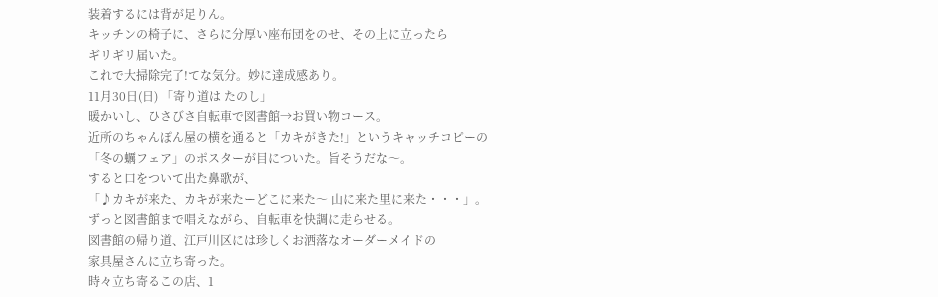装着するには背が足りん。
キッチンの椅子に、さらに分厚い座布団をのせ、その上に立ったら
ギリギリ届いた。
これで大掃除完了!てな気分。妙に達成感あり。
11月30日(日) 「寄り道は たのし」
暖かいし、ひさびさ自転車で図書館→お買い物コース。
近所のちゃんぽん屋の横を通ると「カキがきた!」というキャッチコピーの
「冬の蠣フェア」のポスターが目についた。旨そうだな〜。
すると口をついて出た鼻歌が、
「♪カキが来た、カキが来たーどこに来た〜 山に来た里に来た・・・」。
ずっと図書館まで唱えながら、自転車を快調に走らせる。
図書館の帰り道、江戸川区には珍しくお洒落なオーダーメイドの
家具屋さんに立ち寄った。
時々立ち寄るこの店、1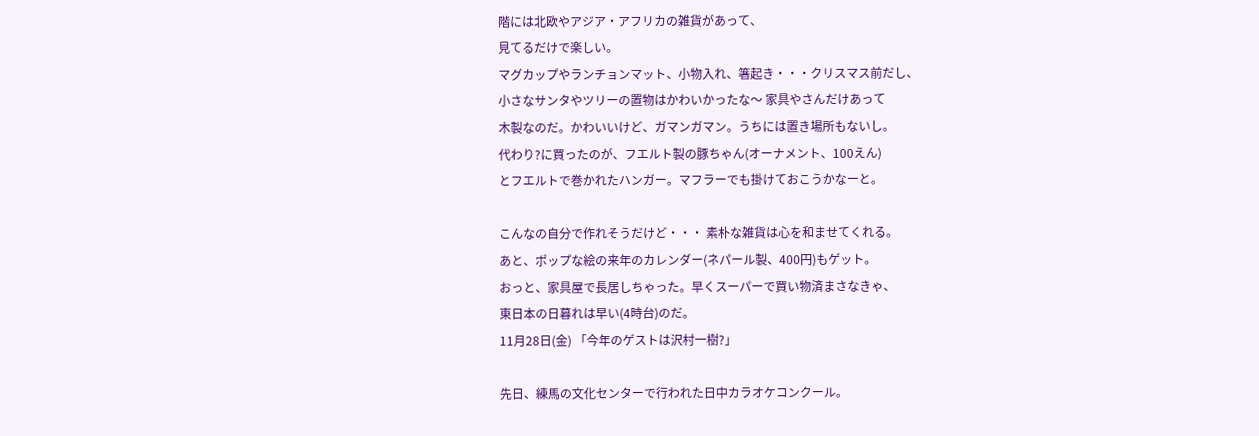階には北欧やアジア・アフリカの雑貨があって、
見てるだけで楽しい。
マグカップやランチョンマット、小物入れ、箸起き・・・クリスマス前だし、
小さなサンタやツリーの置物はかわいかったな〜 家具やさんだけあって
木製なのだ。かわいいけど、ガマンガマン。うちには置き場所もないし。
代わり?に買ったのが、フエルト製の豚ちゃん(オーナメント、100えん)
とフエルトで巻かれたハンガー。マフラーでも掛けておこうかなーと。

こんなの自分で作れそうだけど・・・ 素朴な雑貨は心を和ませてくれる。
あと、ポップな絵の来年のカレンダー(ネパール製、400円)もゲット。
おっと、家具屋で長居しちゃった。早くスーパーで買い物済まさなきゃ、
東日本の日暮れは早い(4時台)のだ。
11月28日(金) 「今年のゲストは沢村一樹?」

先日、練馬の文化センターで行われた日中カラオケコンクール。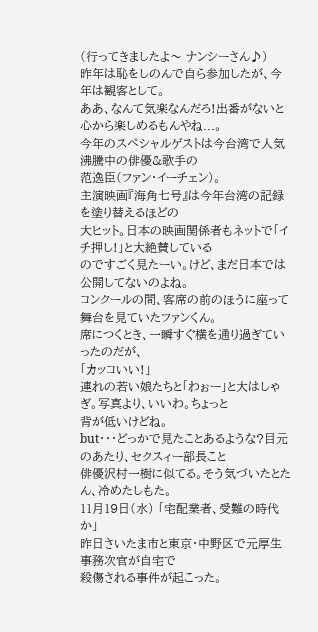(行ってきましたよ〜 ナンシーさん♪)
昨年は恥をしのんで自ら参加したが、今年は観客として。
ああ、なんて気楽なんだろ!出番がないと心から楽しめるもんやね...。
今年のスペシャルゲストは今台湾で人気沸騰中の俳優&歌手の
范逸臣(ファン・イーチェン)。
主演映画『海角七号』は今年台湾の記録を塗り替えるほどの
大ヒット。日本の映画関係者もネットで「イチ押し!」と大絶賛している
のですごく見たーい。けど、まだ日本では公開してないのよね。
コンクールの間、客席の前のほうに座って舞台を見ていたファンくん。
席につくとき、一瞬すぐ横を通り過ぎていったのだが、
「カッコいい!」
連れの若い娘たちと「わぉー」と大はしゃぎ。写真より、いいわ。ちょっと
背が低いけどね。
but・・・どっかで見たことあるような?目元のあたり、セクスィー部長こと
俳優沢村一樹に似てる。そう気づいたとたん、冷めたしもた。
11月19日(水) 「宅配業者、受難の時代か」
昨日さいたま市と東京・中野区で元厚生事務次官が自宅で
殺傷される事件が起こった。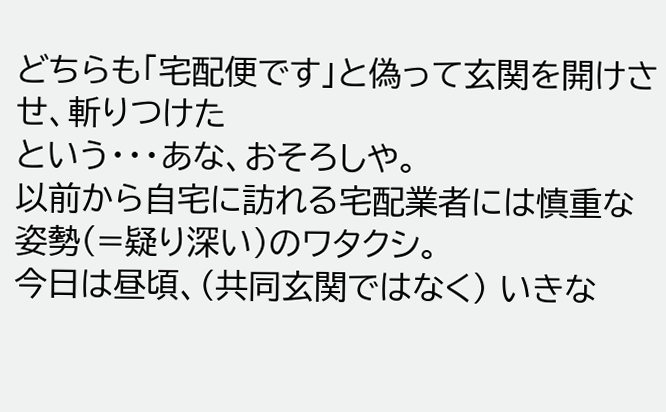どちらも「宅配便です」と偽って玄関を開けさせ、斬りつけた
という・・・あな、おそろしや。
以前から自宅に訪れる宅配業者には慎重な姿勢(=疑り深い)のワタクシ。
今日は昼頃、(共同玄関ではなく) いきな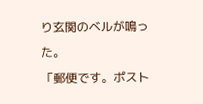り玄関のベルが鳴った。
「郵便です。ポスト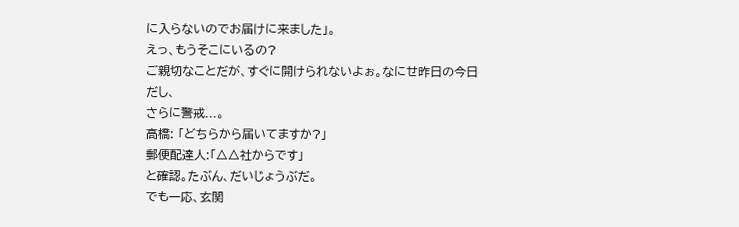に入らないのでお届けに来ました」。
えっ、もうそこにいるの?
ご親切なことだが、すぐに開けられないよぉ。なにせ昨日の今日だし、
さらに警戒...。
高橋: 「どちらから届いてますか?」
郵便配達人:「△△社からです」
と確認。たぶん、だいじょうぶだ。
でも一応、玄関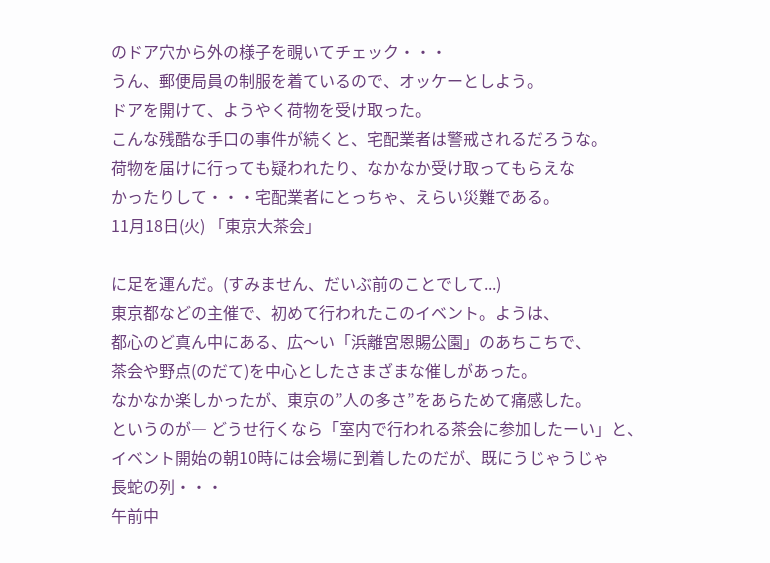のドア穴から外の様子を覗いてチェック・・・
うん、郵便局員の制服を着ているので、オッケーとしよう。
ドアを開けて、ようやく荷物を受け取った。
こんな残酷な手口の事件が続くと、宅配業者は警戒されるだろうな。
荷物を届けに行っても疑われたり、なかなか受け取ってもらえな
かったりして・・・宅配業者にとっちゃ、えらい災難である。
11月18日(火) 「東京大茶会」

に足を運んだ。(すみません、だいぶ前のことでして...)
東京都などの主催で、初めて行われたこのイベント。ようは、
都心のど真ん中にある、広〜い「浜離宮恩賜公園」のあちこちで、
茶会や野点(のだて)を中心としたさまざまな催しがあった。
なかなか楽しかったが、東京の”人の多さ”をあらためて痛感した。
というのが― どうせ行くなら「室内で行われる茶会に参加したーい」と、
イベント開始の朝10時には会場に到着したのだが、既にうじゃうじゃ
長蛇の列・・・
午前中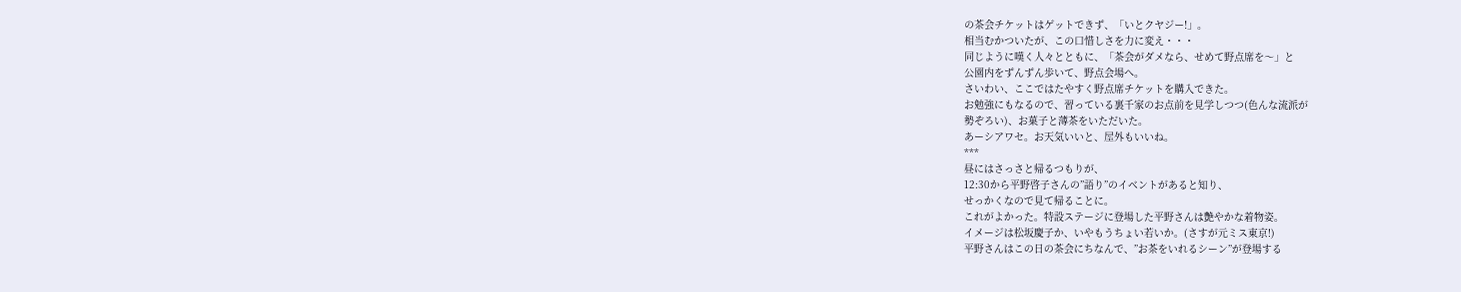の茶会チケットはゲットできず、「いとクヤジー!」。
相当むかついたが、この口惜しさを力に変え・・・
同じように嘆く人々とともに、「茶会がダメなら、せめて野点席を〜」と
公園内をずんずん歩いて、野点会場へ。
さいわい、ここではたやすく野点席チケットを購入できた。
お勉強にもなるので、習っている裏千家のお点前を見学しつつ(色んな流派が
勢ぞろい)、お菓子と薄茶をいただいた。
あーシアワセ。お天気いいと、屋外もいいね。
***
昼にはさっさと帰るつもりが、
12:30から平野啓子さんの”語り”のイベントがあると知り、
せっかくなので見て帰ることに。
これがよかった。特設ステージに登場した平野さんは艶やかな着物姿。
イメージは松坂慶子か、いやもうちょい若いか。(さすが元ミス東京!)
平野さんはこの日の茶会にちなんで、”お茶をいれるシーン”が登場する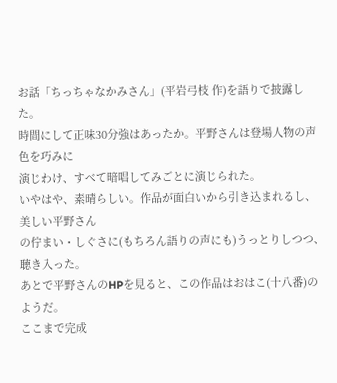お話「ちっちゃなかみさん」(平岩弓枝 作)を語りで披露した。
時間にして正味30分強はあったか。平野さんは登場人物の声色を巧みに
演じわけ、すべて暗唱してみごとに演じられた。
いやはや、素晴らしい。作品が面白いから引き込まれるし、美しい平野さん
の佇まい・しぐさに(もちろん語りの声にも)うっとりしつつ、聴き入った。
あとで平野さんのHPを見ると、この作品はおはこ(十八番)のようだ。
ここまで完成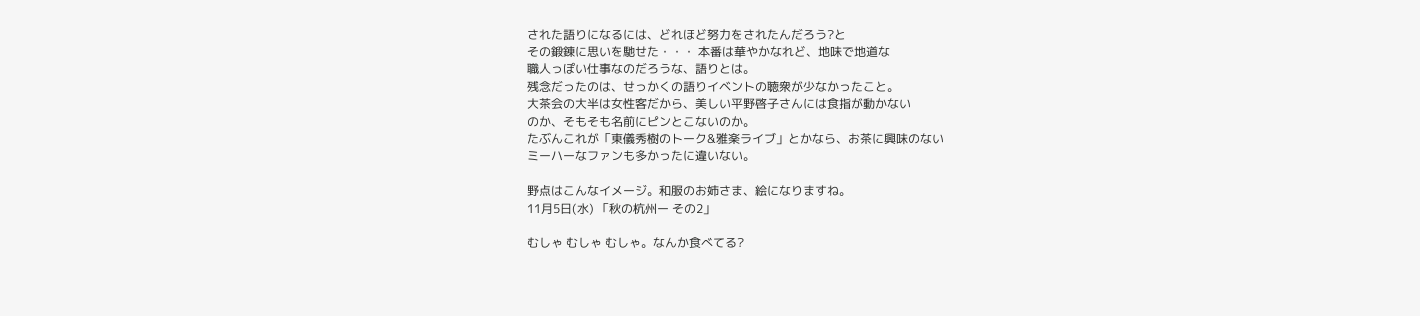された語りになるには、どれほど努力をされたんだろう?と
その鍛錬に思いを馳せた・・・ 本番は華やかなれど、地味で地道な
職人っぽい仕事なのだろうな、語りとは。
残念だったのは、せっかくの語りイベントの聴衆が少なかったこと。
大茶会の大半は女性客だから、美しい平野啓子さんには食指が動かない
のか、そもそも名前にピンとこないのか。
たぶんこれが「東儀秀樹のトーク&雅楽ライブ」とかなら、お茶に興味のない
ミーハーなファンも多かったに違いない。

野点はこんなイメージ。和服のお姉さま、絵になりますね。
11月5日(水) 「秋の杭州ー その2」

むしゃ むしゃ むしゃ。なんか食べてる?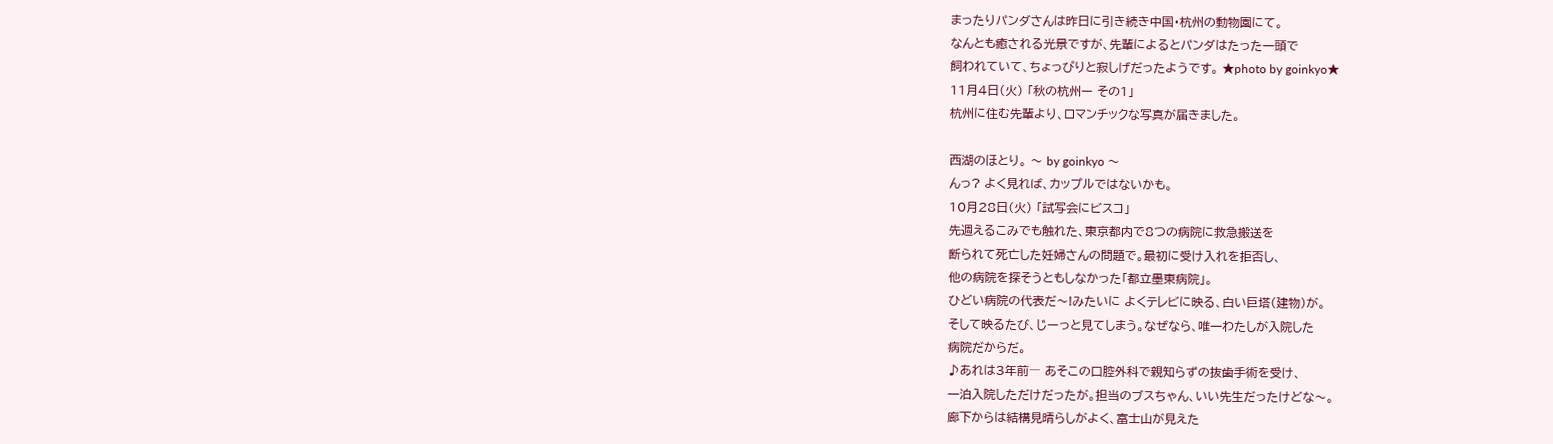まったりパンダさんは昨日に引き続き中国・杭州の動物園にて。
なんとも癒される光景ですが、先輩によるとパンダはたった一頭で
飼われていて、ちょっぴりと寂しげだったようです。 ★photo by goinkyo★
11月4日(火) 「秋の杭州ー その1」
杭州に住む先輩より、ロマンチックな写真が届きました。

西湖のほとり。 〜 by goinkyo 〜
んっ? よく見れば、カップルではないかも。
10月28日(火) 「試写会にビスコ」
先週えるこみでも触れた、東京都内で8つの病院に救急搬送を
断られて死亡した妊婦さんの問題で。最初に受け入れを拒否し、
他の病院を探そうともしなかった「都立墨東病院」。
ひどい病院の代表だ〜!みたいに よくテレビに映る、白い巨塔(建物)が。
そして映るたび、じーっと見てしまう。なぜなら、唯一わたしが入院した
病院だからだ。
♪あれは3年前― あそこの口腔外科で親知らずの抜歯手術を受け、
一泊入院しただけだったが。担当のブスちゃん、いい先生だったけどな〜。
廊下からは結構見晴らしがよく、富士山が見えた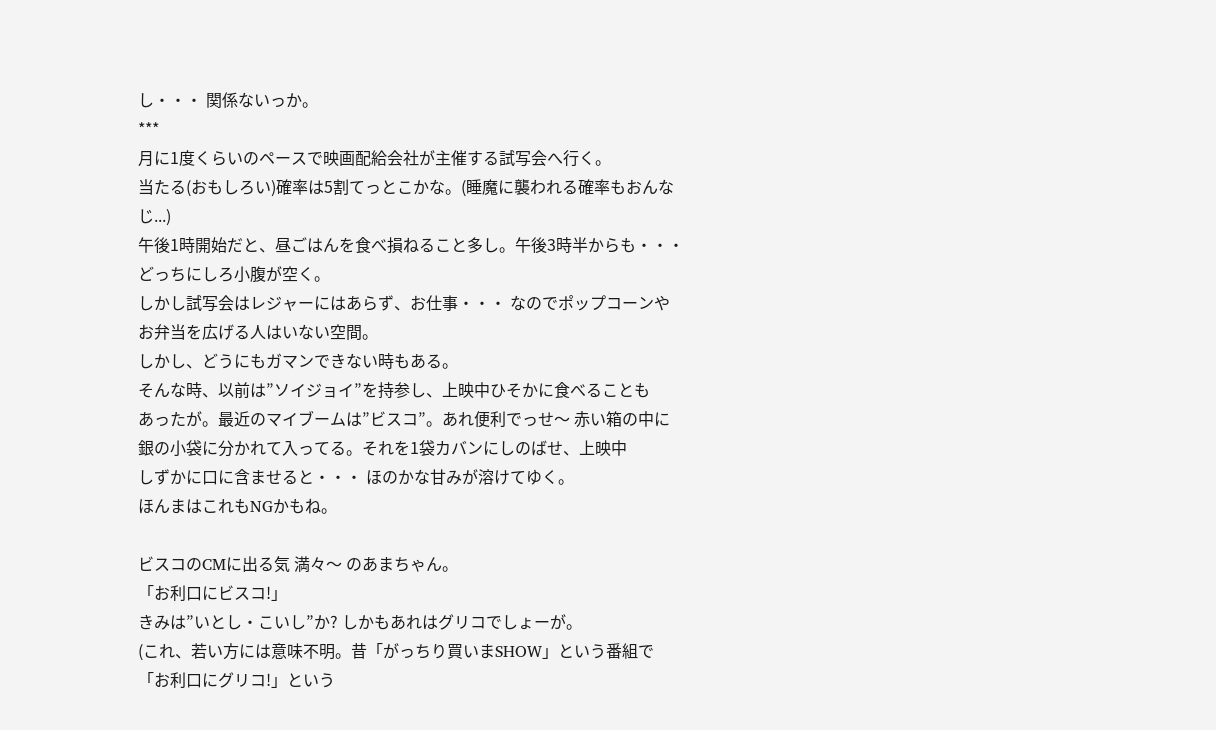し・・・ 関係ないっか。
***
月に1度くらいのペースで映画配給会社が主催する試写会へ行く。
当たる(おもしろい)確率は5割てっとこかな。(睡魔に襲われる確率もおんなじ...)
午後1時開始だと、昼ごはんを食べ損ねること多し。午後3時半からも・・・
どっちにしろ小腹が空く。
しかし試写会はレジャーにはあらず、お仕事・・・ なのでポップコーンや
お弁当を広げる人はいない空間。
しかし、どうにもガマンできない時もある。
そんな時、以前は”ソイジョイ”を持参し、上映中ひそかに食べることも
あったが。最近のマイブームは”ビスコ”。あれ便利でっせ〜 赤い箱の中に
銀の小袋に分かれて入ってる。それを1袋カバンにしのばせ、上映中
しずかに口に含ませると・・・ ほのかな甘みが溶けてゆく。
ほんまはこれもNGかもね。

ビスコのCMに出る気 満々〜 のあまちゃん。
「お利口にビスコ!」
きみは”いとし・こいし”か? しかもあれはグリコでしょーが。
(これ、若い方には意味不明。昔「がっちり買いまSHOW」という番組で
「お利口にグリコ!」という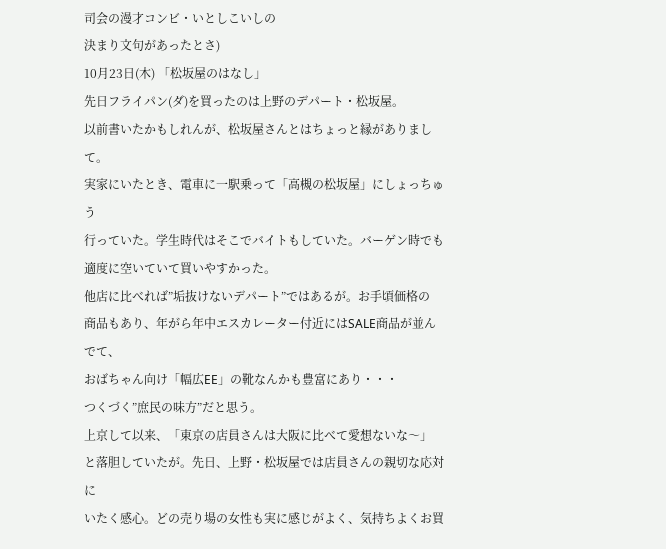司会の漫才コンビ・いとしこいしの
決まり文句があったとさ)
10月23日(木) 「松坂屋のはなし」
先日フライパン(ダ)を買ったのは上野のデパート・松坂屋。
以前書いたかもしれんが、松坂屋さんとはちょっと縁がありまして。
実家にいたとき、電車に一駅乗って「高槻の松坂屋」にしょっちゅう
行っていた。学生時代はそこでバイトもしていた。バーゲン時でも
適度に空いていて買いやすかった。
他店に比べれば”垢抜けないデパート”ではあるが。お手頃価格の
商品もあり、年がら年中エスカレーター付近にはSALE商品が並んでて、
おばちゃん向け「幅広EE」の靴なんかも豊富にあり・・・
つくづく”庶民の味方”だと思う。
上京して以来、「東京の店員さんは大阪に比べて愛想ないな〜」
と落胆していたが。先日、上野・松坂屋では店員さんの親切な応対に
いたく感心。どの売り場の女性も実に感じがよく、気持ちよくお買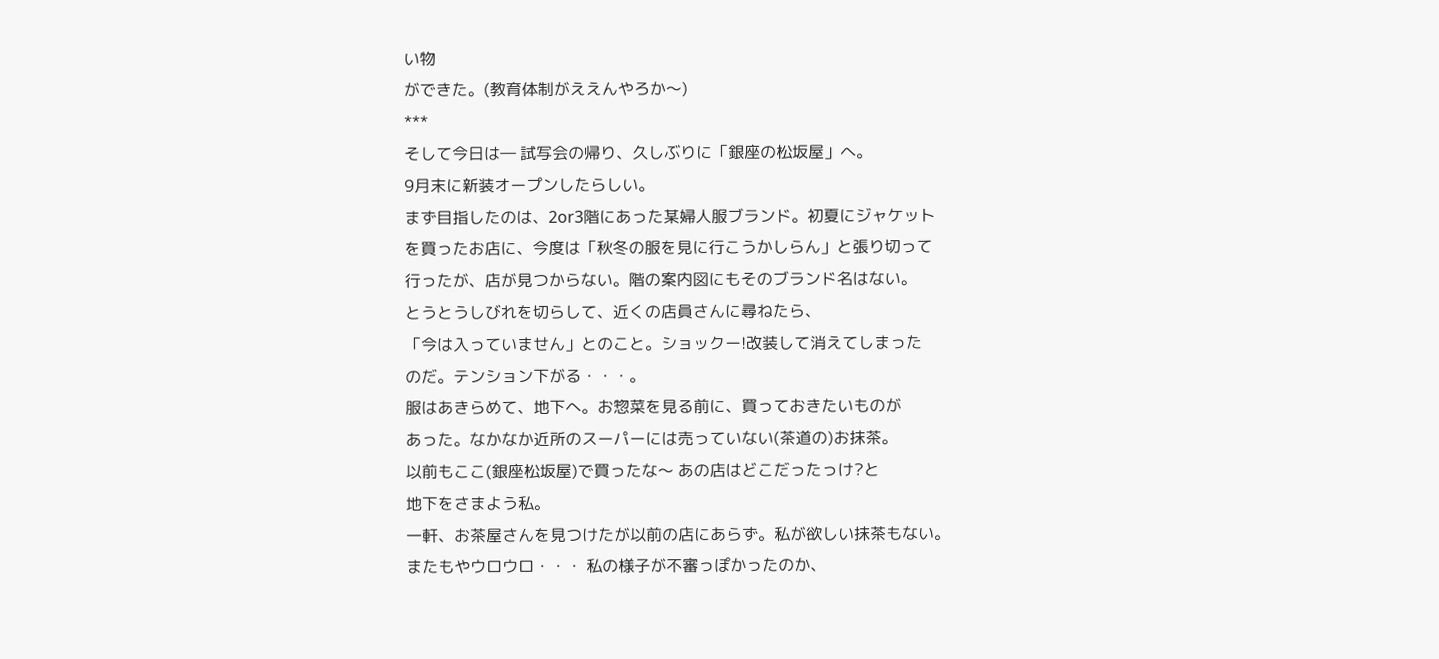い物
ができた。(教育体制がええんやろか〜)
***
そして今日は― 試写会の帰り、久しぶりに「銀座の松坂屋」へ。
9月末に新装オープンしたらしい。
まず目指したのは、2or3階にあった某婦人服ブランド。初夏にジャケット
を買ったお店に、今度は「秋冬の服を見に行こうかしらん」と張り切って
行ったが、店が見つからない。階の案内図にもそのブランド名はない。
とうとうしびれを切らして、近くの店員さんに尋ねたら、
「今は入っていません」とのこと。ショックー!改装して消えてしまった
のだ。テンション下がる・・・。
服はあきらめて、地下へ。お惣菜を見る前に、買っておきたいものが
あった。なかなか近所のスーパーには売っていない(茶道の)お抹茶。
以前もここ(銀座松坂屋)で買ったな〜 あの店はどこだったっけ?と
地下をさまよう私。
一軒、お茶屋さんを見つけたが以前の店にあらず。私が欲しい抹茶もない。
またもやウロウロ・・・ 私の様子が不審っぽかったのか、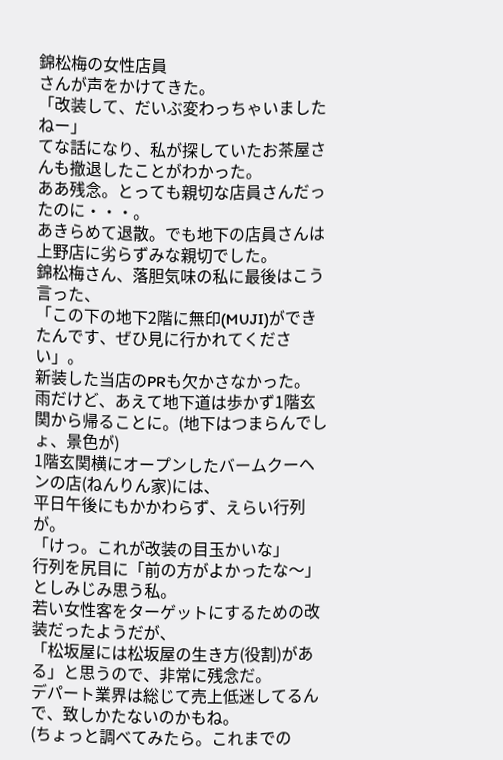錦松梅の女性店員
さんが声をかけてきた。
「改装して、だいぶ変わっちゃいましたねー」
てな話になり、私が探していたお茶屋さんも撤退したことがわかった。
ああ残念。とっても親切な店員さんだったのに・・・。
あきらめて退散。でも地下の店員さんは上野店に劣らずみな親切でした。
錦松梅さん、落胆気味の私に最後はこう言った、
「この下の地下2階に無印(MUJI)ができたんです、ぜひ見に行かれてください」。
新装した当店のPRも欠かさなかった。
雨だけど、あえて地下道は歩かず1階玄関から帰ることに。(地下はつまらんでしょ、景色が)
1階玄関横にオープンしたバームクーヘンの店(ねんりん家)には、
平日午後にもかかわらず、えらい行列が。
「けっ。これが改装の目玉かいな」
行列を尻目に「前の方がよかったな〜」としみじみ思う私。
若い女性客をターゲットにするための改装だったようだが、
「松坂屋には松坂屋の生き方(役割)がある」と思うので、非常に残念だ。
デパート業界は総じて売上低迷してるんで、致しかたないのかもね。
(ちょっと調べてみたら。これまでの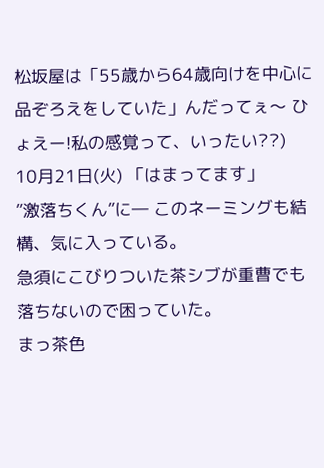松坂屋は「55歳から64歳向けを中心に
品ぞろえをしていた」んだってぇ〜 ひょえー!私の感覚って、いったい??)
10月21日(火) 「はまってます」
”激落ちくん”に― このネーミングも結構、気に入っている。
急須にこびりついた茶シブが重曹でも落ちないので困っていた。
まっ茶色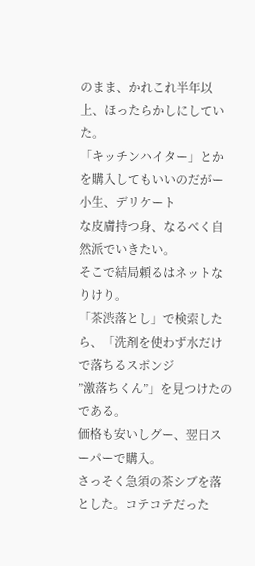のまま、かれこれ半年以上、ほったらかしにしていた。
「キッチンハイター」とかを購入してもいいのだがー 小生、デリケート
な皮膚持つ身、なるべく自然派でいきたい。
そこで結局頼るはネットなりけり。
「茶渋落とし」で検索したら、「洗剤を使わず水だけで落ちるスポンジ
”激落ちくん”」を見つけたのである。
価格も安いしグー、翌日スーパーで購入。
さっそく急須の茶シブを落とした。コテコテだった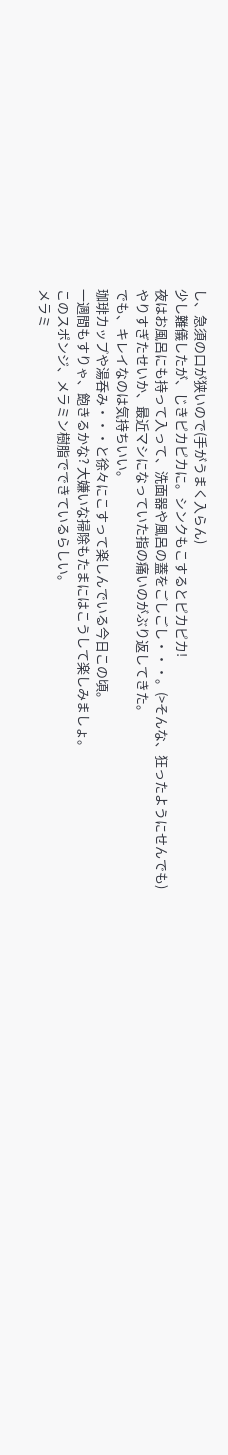し、急須の口が狭いので(手がうまく入らん)
少し難儀したが、じきピカピカに。シンクもこするとピカピカ!
夜はお風呂にも持って入って、洗面器や風呂の蓋をごしごし・・・。(>そんな、狂ったようにせんでも)
やりすぎたせいか、最近マシになっていた指の痛いのがぶり返してきた。
でも、キレイなのは気持ちいい。
珈琲カップや湯呑み・・・と徐々にこすって楽しんでいる今日この頃。
一週間もすりゃ、飽きるかな? 大嫌いな掃除もたまにはこうして楽しみましょ。
このスポンジ、メラミン樹脂でできているらしい。
メラミ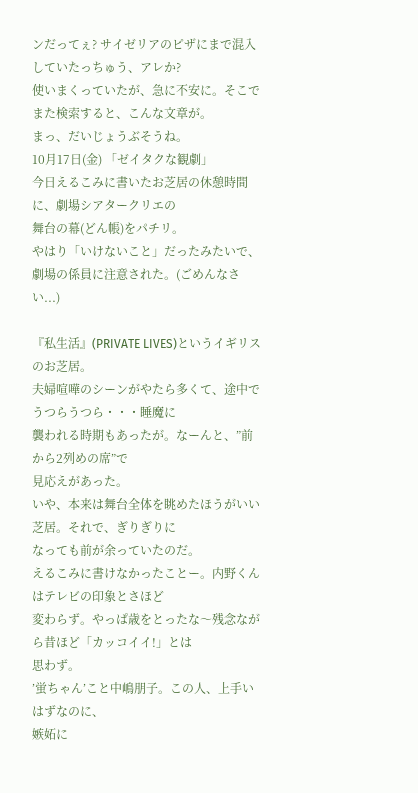ンだってぇ? サイゼリアのピザにまで混入していたっちゅう、アレか?
使いまくっていたが、急に不安に。そこでまた検索すると、こんな文章が。
まっ、だいじょうぶそうね。
10月17日(金) 「ゼイタクな観劇」
今日えるこみに書いたお芝居の休憩時間に、劇場シアタークリエの
舞台の幕(どん帳)をパチリ。
やはり「いけないこと」だったみたいで、劇場の係員に注意された。(ごめんなさい...)

『私生活』(PRIVATE LIVES)というイギリスのお芝居。
夫婦喧嘩のシーンがやたら多くて、途中でうつらうつら・・・睡魔に
襲われる時期もあったが。なーんと、”前から2列めの席”で
見応えがあった。
いや、本来は舞台全体を眺めたほうがいい芝居。それで、ぎりぎりに
なっても前が余っていたのだ。
えるこみに書けなかったことー。内野くんはテレビの印象とさほど
変わらず。やっぱ歳をとったな〜残念ながら昔ほど「カッコイイ!」とは
思わず。
’蛍ちゃん’こと中嶋朋子。この人、上手いはずなのに、
嫉妬に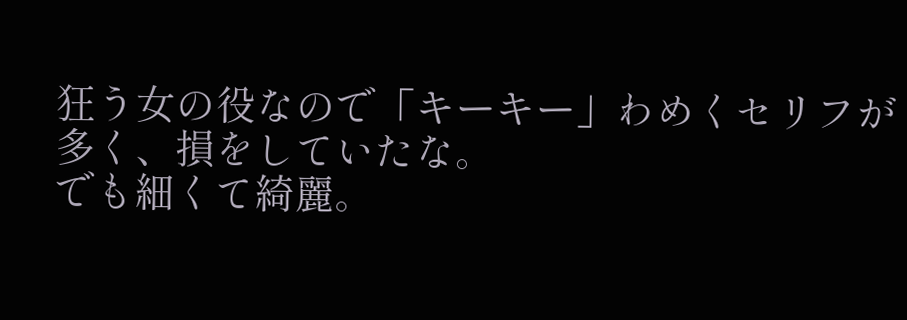狂う女の役なので「キーキー」わめくセリフが多く、損をしていたな。
でも細くて綺麗。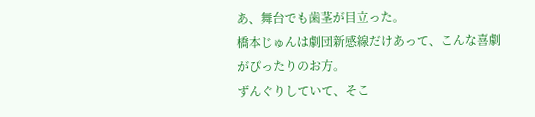あ、舞台でも歯茎が目立った。
橋本じゅんは劇団新感線だけあって、こんな喜劇がぴったりのお方。
ずんぐりしていて、そこ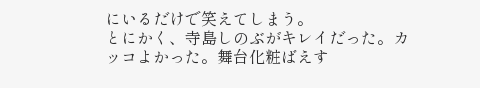にいるだけで笑えてしまう。
とにかく、寺島しのぶがキレイだった。カッコよかった。舞台化粧ばえす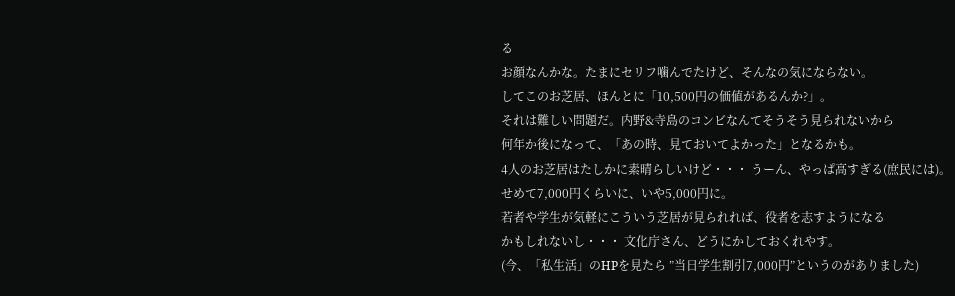る
お顔なんかな。たまにセリフ噛んでたけど、そんなの気にならない。
してこのお芝居、ほんとに「10,500円の価値があるんか?」。
それは難しい問題だ。内野&寺島のコンビなんてそうそう見られないから
何年か後になって、「あの時、見ておいてよかった」となるかも。
4人のお芝居はたしかに素晴らしいけど・・・ うーん、やっぱ高すぎる(庶民には)。
せめて7,000円くらいに、いや5,000円に。
若者や学生が気軽にこういう芝居が見られれば、役者を志すようになる
かもしれないし・・・ 文化庁さん、どうにかしておくれやす。
(今、「私生活」のHPを見たら ”当日学生割引7,000円”というのがありました)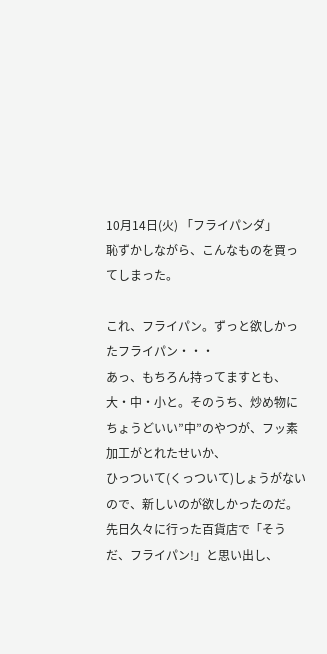10月14日(火) 「フライパンダ」
恥ずかしながら、こんなものを買ってしまった。

これ、フライパン。ずっと欲しかったフライパン・・・
あっ、もちろん持ってますとも、大・中・小と。そのうち、炒め物に
ちょうどいい”中”のやつが、フッ素加工がとれたせいか、
ひっついて(くっついて)しょうがないので、新しいのが欲しかったのだ。
先日久々に行った百貨店で「そうだ、フライパン!」と思い出し、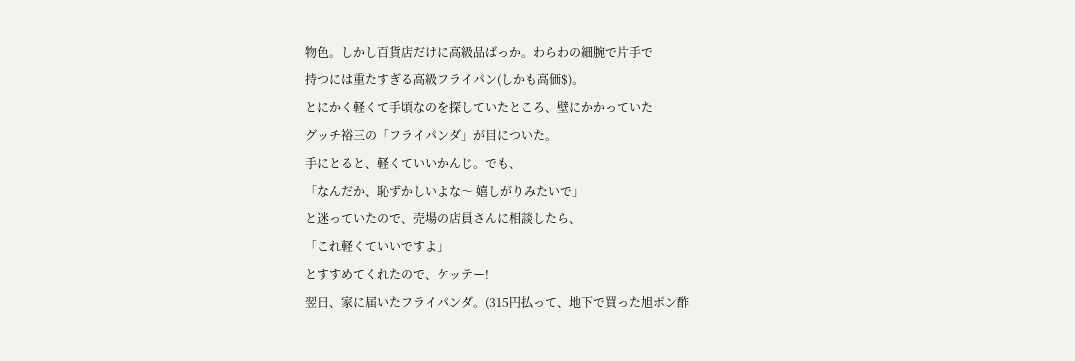物色。しかし百貨店だけに高級品ばっか。わらわの細腕で片手で
持つには重たすぎる高級フライパン(しかも高価$)。
とにかく軽くて手頃なのを探していたところ、壁にかかっていた
グッチ裕三の「フライパンダ」が目についた。
手にとると、軽くていいかんじ。でも、
「なんだか、恥ずかしいよな〜 嬉しがりみたいで」
と迷っていたので、売場の店員さんに相談したら、
「これ軽くていいですよ」
とすすめてくれたので、ケッテー!
翌日、家に届いたフライパンダ。(315円払って、地下で買った旭ポン酢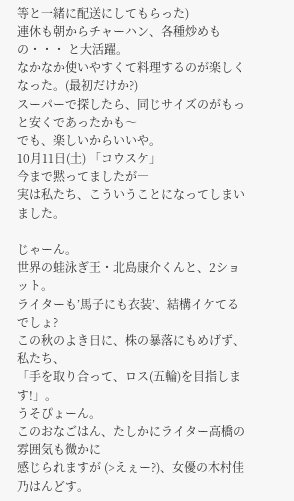等と一緒に配送にしてもらった)
連休も朝からチャーハン、各種炒めもの・・・ と大活躍。
なかなか使いやすくて料理するのが楽しくなった。(最初だけか?)
スーパーで探したら、同じサイズのがもっと安くであったかも〜
でも、楽しいからいいや。
10月11日(土) 「コウスケ」
今まで黙ってましたが―
実は私たち、こういうことになってしまいました。

じゃーん。
世界の蛙泳ぎ王・北島康介くんと、2ショット。
ライターも’馬子にも衣装’、結構イケてるでしょ?
この秋のよき日に、株の暴落にもめげず、私たち、
「手を取り合って、ロス(五輪)を目指します!」。
うそぴょーん。
このおなごはん、たしかにライター高橋の雰囲気も微かに
感じられますが (>えぇー?)、女優の木村佳乃はんどす。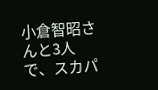小倉智昭さんと3人で、スカパ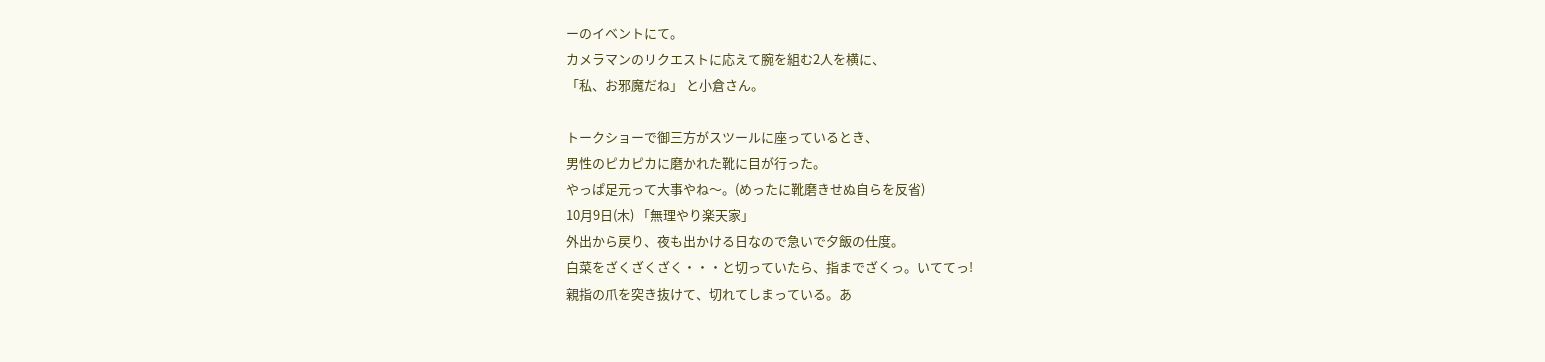ーのイベントにて。
カメラマンのリクエストに応えて腕を組む2人を横に、
「私、お邪魔だね」 と小倉さん。

トークショーで御三方がスツールに座っているとき、
男性のピカピカに磨かれた靴に目が行った。
やっぱ足元って大事やね〜。(めったに靴磨きせぬ自らを反省)
10月9日(木) 「無理やり楽天家」
外出から戻り、夜も出かける日なので急いで夕飯の仕度。
白菜をざくざくざく・・・と切っていたら、指までざくっ。いててっ!
親指の爪を突き抜けて、切れてしまっている。あ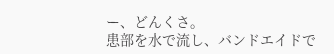ー、どんくさ。
患部を水で流し、バンドエイドで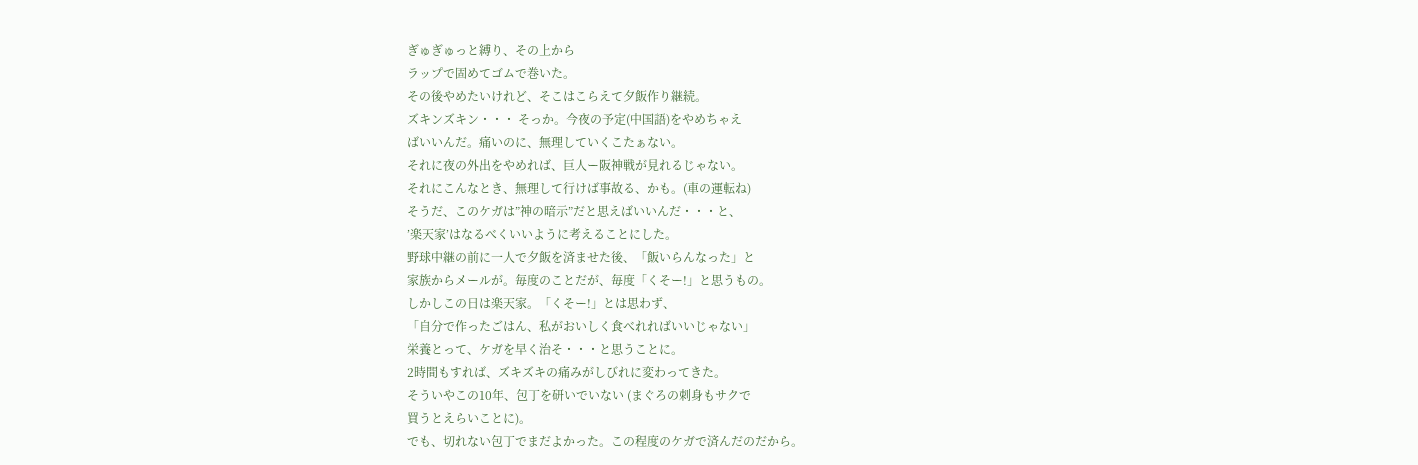ぎゅぎゅっと縛り、その上から
ラップで固めてゴムで巻いた。
その後やめたいけれど、そこはこらえて夕飯作り継続。
ズキンズキン・・・ そっか。今夜の予定(中国語)をやめちゃえ
ばいいんだ。痛いのに、無理していくこたぁない。
それに夜の外出をやめれば、巨人ー阪神戦が見れるじゃない。
それにこんなとき、無理して行けば事故る、かも。(車の運転ね)
そうだ、このケガは”神の暗示”だと思えばいいんだ・・・と、
’楽天家’はなるべくいいように考えることにした。
野球中継の前に一人で夕飯を済ませた後、「飯いらんなった」と
家族からメールが。毎度のことだが、毎度「くそー!」と思うもの。
しかしこの日は楽天家。「くそー!」とは思わず、
「自分で作ったごはん、私がおいしく食べれればいいじゃない」
栄養とって、ケガを早く治そ・・・と思うことに。
2時間もすれば、ズキズキの痛みがしびれに変わってきた。
そういやこの10年、包丁を研いでいない (まぐろの刺身もサクで
買うとえらいことに)。
でも、切れない包丁でまだよかった。この程度のケガで済んだのだから。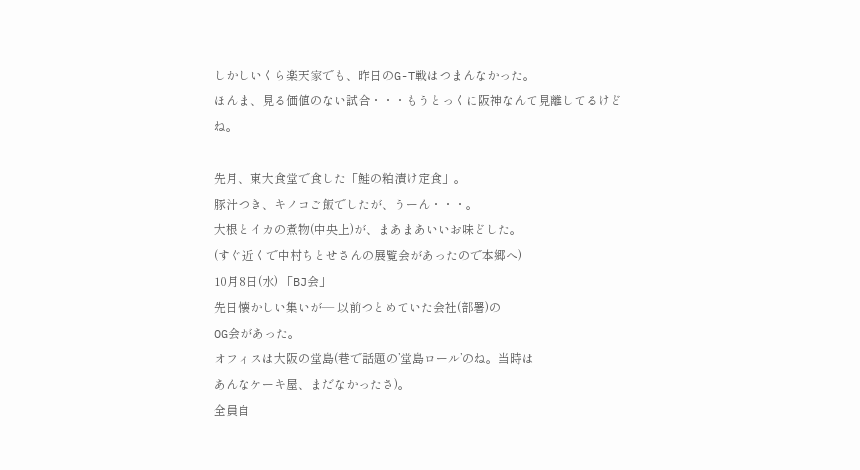しかしいくら楽天家でも、昨日のG-T戦はつまんなかった。
ほんま、見る価値のない試合・・・もうとっくに阪神なんて見離してるけどね。

先月、東大食堂で食した「鮭の粕漬け定食」。
豚汁つき、キノコご飯でしたが、うーん・・・。
大根とイカの煮物(中央上)が、まあまあいいお味どした。
(すぐ近くで中村ちとせさんの展覧会があったので本郷へ)
10月8日(水) 「BJ会」
先日懐かしい集いが― 以前つとめていた会社(部署)の
OG会があった。
オフィスは大阪の堂島(巷で話題の’堂島ロール’のね。当時は
あんなケーキ屋、まだなかったさ)。
全員自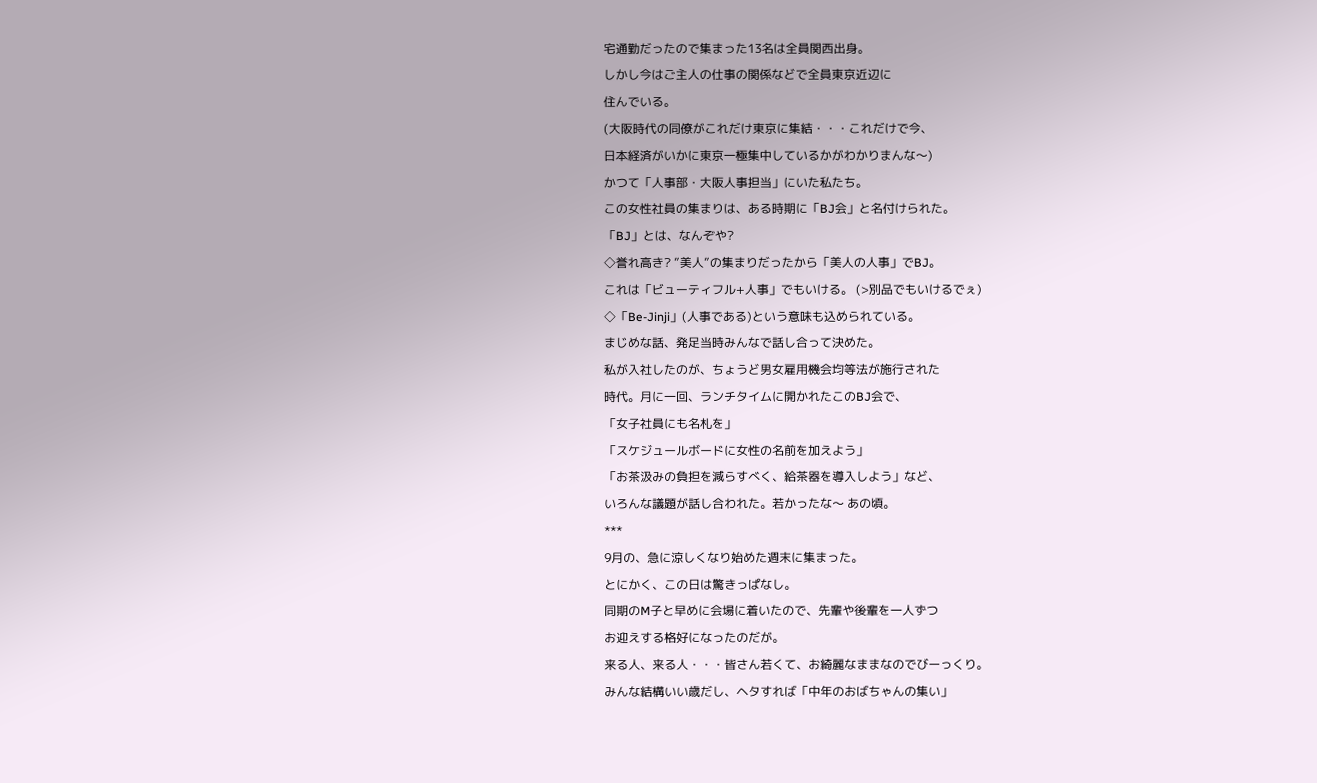宅通勤だったので集まった13名は全員関西出身。
しかし今はご主人の仕事の関係などで全員東京近辺に
住んでいる。
(大阪時代の同僚がこれだけ東京に集結・・・これだけで今、
日本経済がいかに東京一極集中しているかがわかりまんな〜)
かつて「人事部・大阪人事担当」にいた私たち。
この女性社員の集まりは、ある時期に「BJ会」と名付けられた。
「BJ」とは、なんぞや?
◇誉れ高き? ”美人”の集まりだったから「美人の人事」でBJ。
これは「ビューティフル+人事」でもいける。 (>別品でもいけるでぇ)
◇「Be-Jinji」(人事である)という意味も込められている。
まじめな話、発足当時みんなで話し合って決めた。
私が入社したのが、ちょうど男女雇用機会均等法が施行された
時代。月に一回、ランチタイムに開かれたこのBJ会で、
「女子社員にも名札を」
「スケジュールボードに女性の名前を加えよう」
「お茶汲みの負担を減らすべく、給茶器を導入しよう」など、
いろんな議題が話し合われた。若かったな〜 あの頃。
***
9月の、急に涼しくなり始めた週末に集まった。
とにかく、この日は驚きっぱなし。
同期のM子と早めに会場に着いたので、先輩や後輩を一人ずつ
お迎えする格好になったのだが。
来る人、来る人・・・皆さん若くて、お綺麗なままなのでびーっくり。
みんな結構いい歳だし、ヘタすれば「中年のおばちゃんの集い」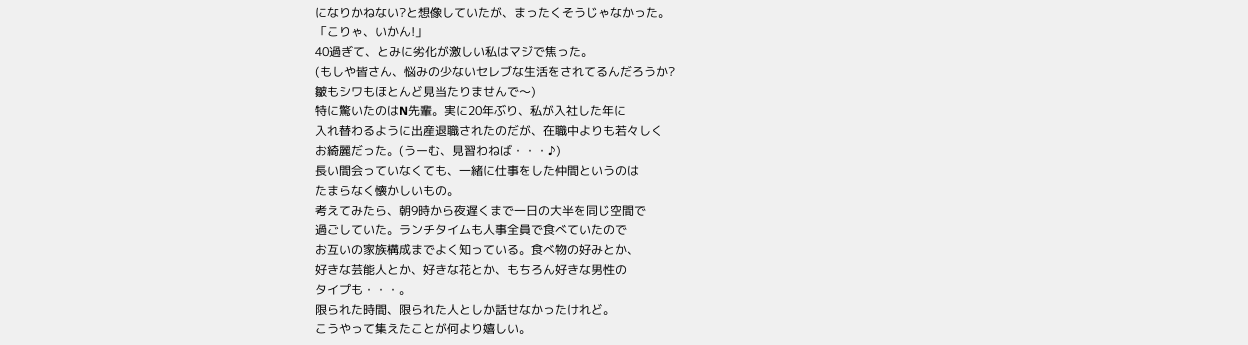になりかねない?と想像していたが、まったくそうじゃなかった。
「こりゃ、いかん!」
40過ぎて、とみに劣化が激しい私はマジで焦った。
(もしや皆さん、悩みの少ないセレブな生活をされてるんだろうか?
皺もシワもほとんど見当たりませんで〜)
特に驚いたのはN先輩。実に20年ぶり、私が入社した年に
入れ替わるように出産退職されたのだが、在職中よりも若々しく
お綺麗だった。(うーむ、見習わねば・・・♪)
長い間会っていなくても、一緒に仕事をした仲間というのは
たまらなく懐かしいもの。
考えてみたら、朝9時から夜遅くまで一日の大半を同じ空間で
過ごしていた。ランチタイムも人事全員で食べていたので
お互いの家族構成までよく知っている。食べ物の好みとか、
好きな芸能人とか、好きな花とか、もちろん好きな男性の
タイプも・・・。
限られた時間、限られた人としか話せなかったけれど。
こうやって集えたことが何より嬉しい。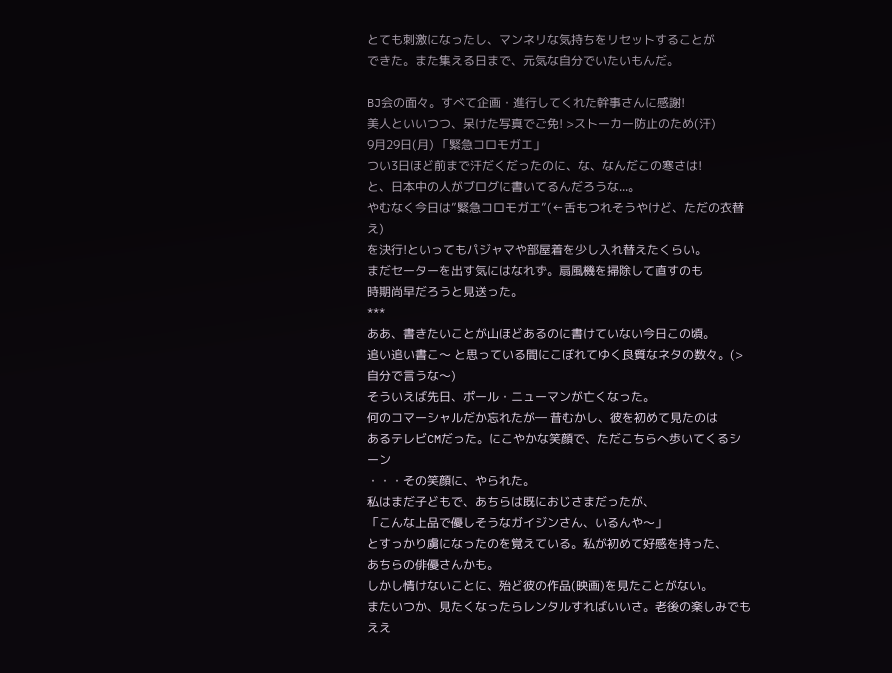とても刺激になったし、マンネリな気持ちをリセットすることが
できた。また集える日まで、元気な自分でいたいもんだ。

BJ会の面々。すべて企画・進行してくれた幹事さんに感謝!
美人といいつつ、呆けた写真でご免! >ストーカー防止のため(汗)
9月29日(月) 「緊急コロモガエ」
つい3日ほど前まで汗だくだったのに、な、なんだこの寒さは!
と、日本中の人がブログに書いてるんだろうな...。
やむなく今日は”緊急コロモガエ”(←舌もつれそうやけど、ただの衣替え)
を決行!といってもパジャマや部屋着を少し入れ替えたくらい。
まだセーターを出す気にはなれず。扇風機を掃除して直すのも
時期尚早だろうと見送った。
***
ああ、書きたいことが山ほどあるのに書けていない今日この頃。
追い追い書こ〜 と思っている間にこぼれてゆく良質なネタの数々。(>自分で言うな〜)
そういえば先日、ポール・ニューマンが亡くなった。
何のコマーシャルだか忘れたが― 昔むかし、彼を初めて見たのは
あるテレビCMだった。にこやかな笑顔で、ただこちらへ歩いてくるシーン
・・・その笑顔に、やられた。
私はまだ子どもで、あちらは既におじさまだったが、
「こんな上品で優しそうなガイジンさん、いるんや〜」
とすっかり虜になったのを覚えている。私が初めて好感を持った、
あちらの俳優さんかも。
しかし情けないことに、殆ど彼の作品(映画)を見たことがない。
またいつか、見たくなったらレンタルすればいいさ。老後の楽しみでもええ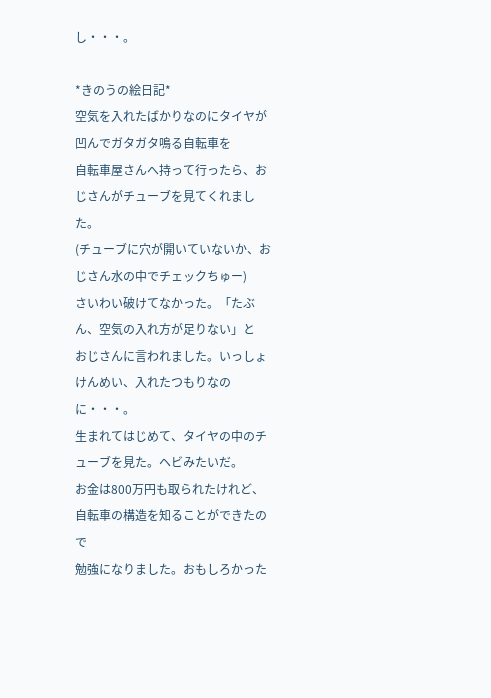し・・・。

*きのうの絵日記*
空気を入れたばかりなのにタイヤが凹んでガタガタ鳴る自転車を
自転車屋さんへ持って行ったら、おじさんがチューブを見てくれました。
(チューブに穴が開いていないか、おじさん水の中でチェックちゅー)
さいわい破けてなかった。「たぶん、空気の入れ方が足りない」と
おじさんに言われました。いっしょけんめい、入れたつもりなのに・・・。
生まれてはじめて、タイヤの中のチューブを見た。ヘビみたいだ。
お金は800万円も取られたけれど、自転車の構造を知ることができたので
勉強になりました。おもしろかった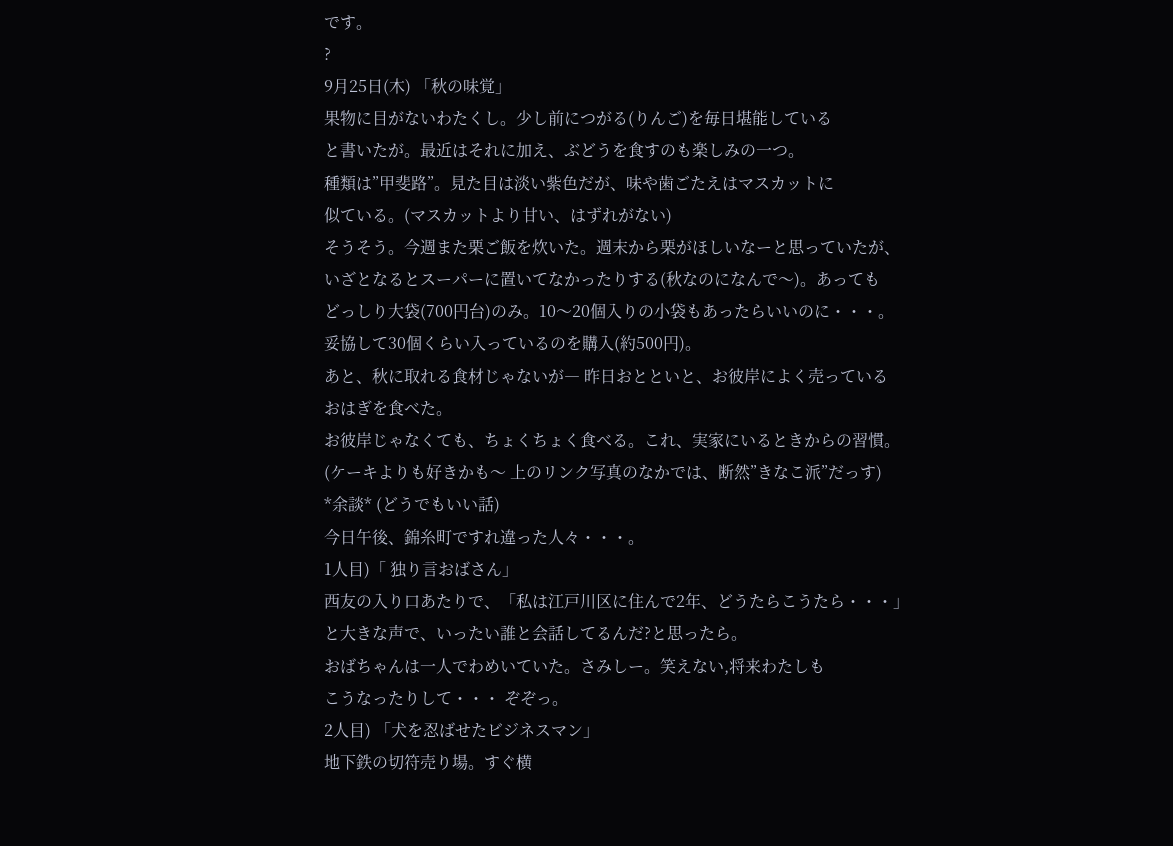です。
?
9月25日(木) 「秋の味覚」
果物に目がないわたくし。少し前につがる(りんご)を毎日堪能している
と書いたが。最近はそれに加え、ぶどうを食すのも楽しみの一つ。
種類は”甲斐路”。見た目は淡い紫色だが、味や歯ごたえはマスカットに
似ている。(マスカットより甘い、はずれがない)
そうそう。今週また栗ご飯を炊いた。週末から栗がほしいなーと思っていたが、
いざとなるとスーパーに置いてなかったりする(秋なのになんで〜)。あっても
どっしり大袋(700円台)のみ。10〜20個入りの小袋もあったらいいのに・・・。
妥協して30個くらい入っているのを購入(約500円)。
あと、秋に取れる食材じゃないが― 昨日おとといと、お彼岸によく売っている
おはぎを食べた。
お彼岸じゃなくても、ちょくちょく食べる。これ、実家にいるときからの習慣。
(ケーキよりも好きかも〜 上のリンク写真のなかでは、断然”きなこ派”だっす)
*余談* (どうでもいい話)
今日午後、錦糸町ですれ違った人々・・・。
1人目)「 独り言おばさん」
西友の入り口あたりで、「私は江戸川区に住んで2年、どうたらこうたら・・・」
と大きな声で、いったい誰と会話してるんだ?と思ったら。
おばちゃんは一人でわめいていた。さみしー。笑えない,将来わたしも
こうなったりして・・・ ぞぞっ。
2人目) 「犬を忍ばせたビジネスマン」
地下鉄の切符売り場。すぐ横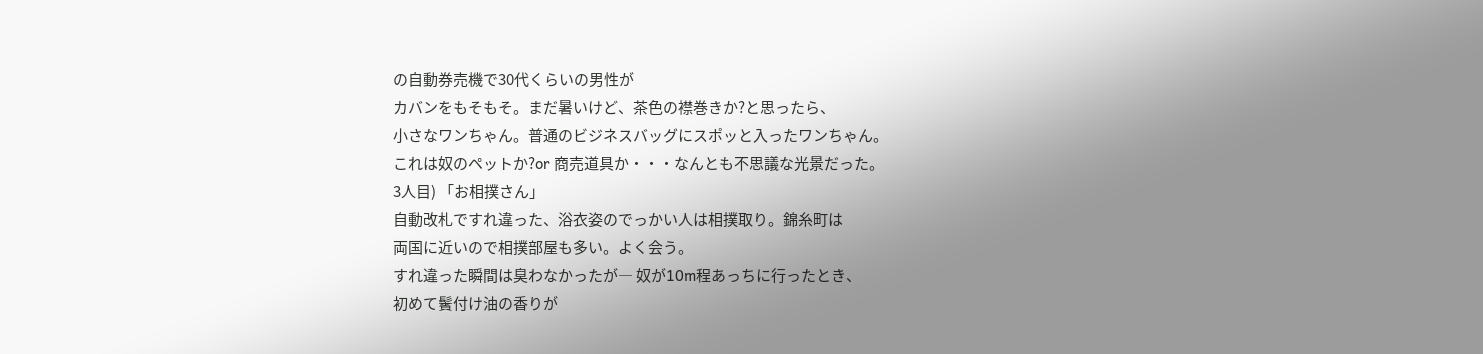の自動券売機で30代くらいの男性が
カバンをもそもそ。まだ暑いけど、茶色の襟巻きか?と思ったら、
小さなワンちゃん。普通のビジネスバッグにスポッと入ったワンちゃん。
これは奴のペットか?or 商売道具か・・・なんとも不思議な光景だった。
3人目) 「お相撲さん」
自動改札ですれ違った、浴衣姿のでっかい人は相撲取り。錦糸町は
両国に近いので相撲部屋も多い。よく会う。
すれ違った瞬間は臭わなかったが― 奴が10m程あっちに行ったとき、
初めて鬢付け油の香りが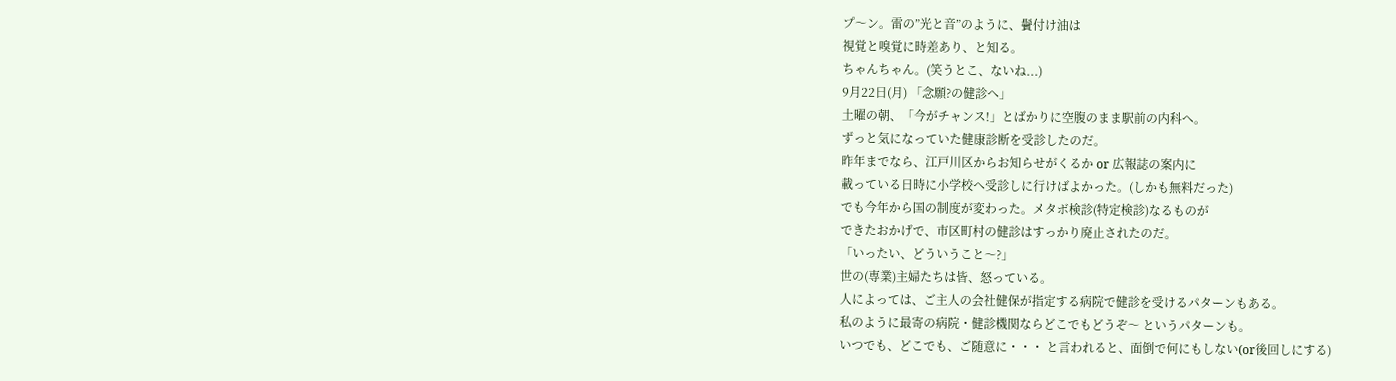プ〜ン。雷の”光と音”のように、鬢付け油は
視覚と嗅覚に時差あり、と知る。
ちゃんちゃん。(笑うとこ、ないね...)
9月22日(月) 「念願?の健診へ」
土曜の朝、「今がチャンス!」とばかりに空腹のまま駅前の内科へ。
ずっと気になっていた健康診断を受診したのだ。
昨年までなら、江戸川区からお知らせがくるか or 広報誌の案内に
載っている日時に小学校へ受診しに行けばよかった。(しかも無料だった)
でも今年から国の制度が変わった。メタボ検診(特定検診)なるものが
できたおかげで、市区町村の健診はすっかり廃止されたのだ。
「いったい、どういうこと〜?」
世の(専業)主婦たちは皆、怒っている。
人によっては、ご主人の会社健保が指定する病院で健診を受けるパターンもある。
私のように最寄の病院・健診機関ならどこでもどうぞ〜 というパターンも。
いつでも、どこでも、ご随意に・・・ と言われると、面倒で何にもしない(or後回しにする)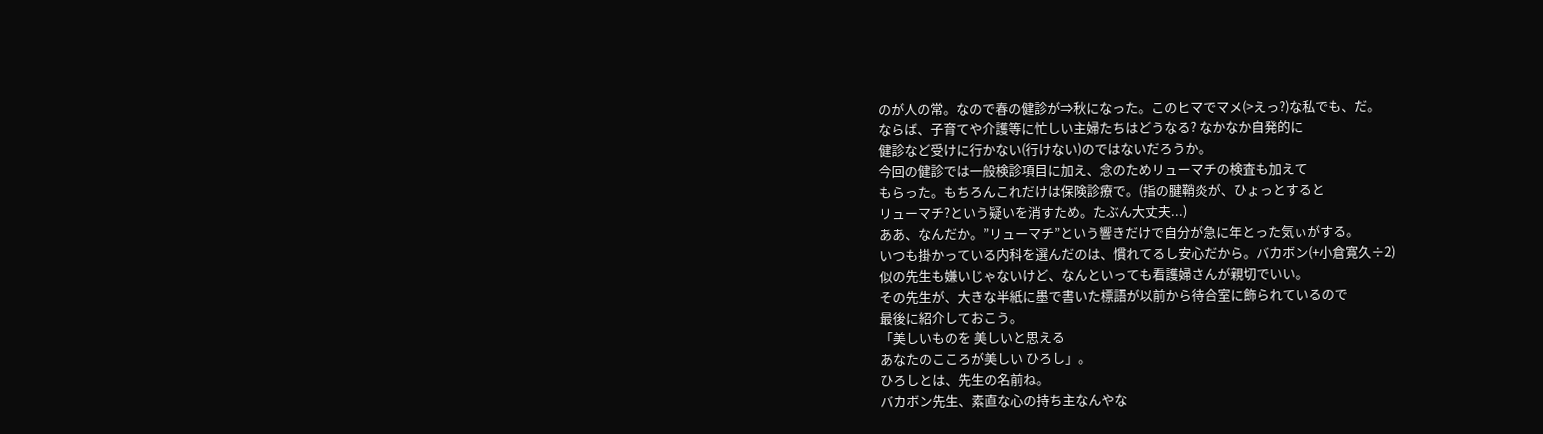のが人の常。なので春の健診が⇒秋になった。このヒマでマメ(>えっ?)な私でも、だ。
ならば、子育てや介護等に忙しい主婦たちはどうなる? なかなか自発的に
健診など受けに行かない(行けない)のではないだろうか。
今回の健診では一般検診項目に加え、念のためリューマチの検査も加えて
もらった。もちろんこれだけは保険診療で。(指の腱鞘炎が、ひょっとすると
リューマチ?という疑いを消すため。たぶん大丈夫...)
ああ、なんだか。”リューマチ”という響きだけで自分が急に年とった気ぃがする。
いつも掛かっている内科を選んだのは、慣れてるし安心だから。バカボン(+小倉寛久÷2)
似の先生も嫌いじゃないけど、なんといっても看護婦さんが親切でいい。
その先生が、大きな半紙に墨で書いた標語が以前から待合室に飾られているので
最後に紹介しておこう。
「美しいものを 美しいと思える
あなたのこころが美しい ひろし」。
ひろしとは、先生の名前ね。
バカボン先生、素直な心の持ち主なんやな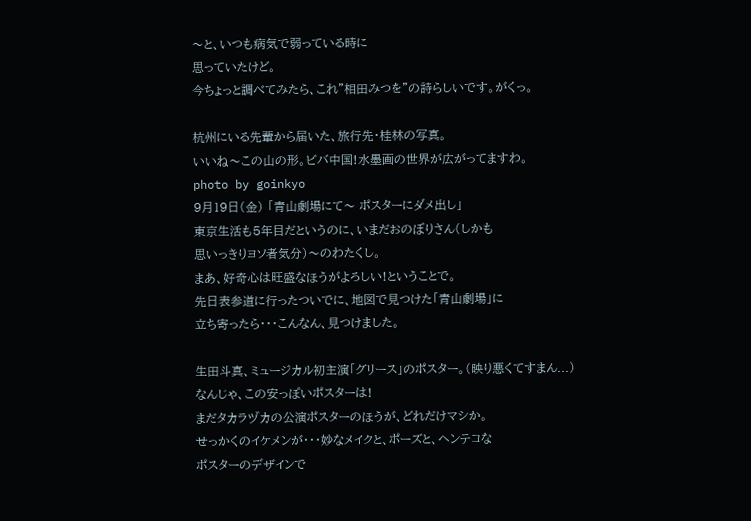〜と、いつも病気で弱っている時に
思っていたけど。
今ちょっと調べてみたら、これ”相田みつを”の詩らしいです。がくっ。

杭州にいる先輩から届いた、旅行先・桂林の写真。
いいね〜この山の形。ビバ中国!水墨画の世界が広がってますわ。
photo by goinkyo
9月19日(金) 「青山劇場にて〜 ポスターにダメ出し」
東京生活も5年目だというのに、いまだおのぼりさん(しかも
思いっきりヨソ者気分)〜のわたくし。
まあ、好奇心は旺盛なほうがよろしい!ということで。
先日表参道に行ったついでに、地図で見つけた「青山劇場」に
立ち寄ったら・・・こんなん、見つけました。

生田斗真、ミュージカル初主演「グリース」のポスター。(映り悪くてすまん...)
なんじゃ、この安っぽいポスターは!
まだタカラヅカの公演ポスターのほうが、どれだけマシか。
せっかくのイケメンが・・・妙なメイクと、ポーズと、ヘンテコな
ポスターのデザインで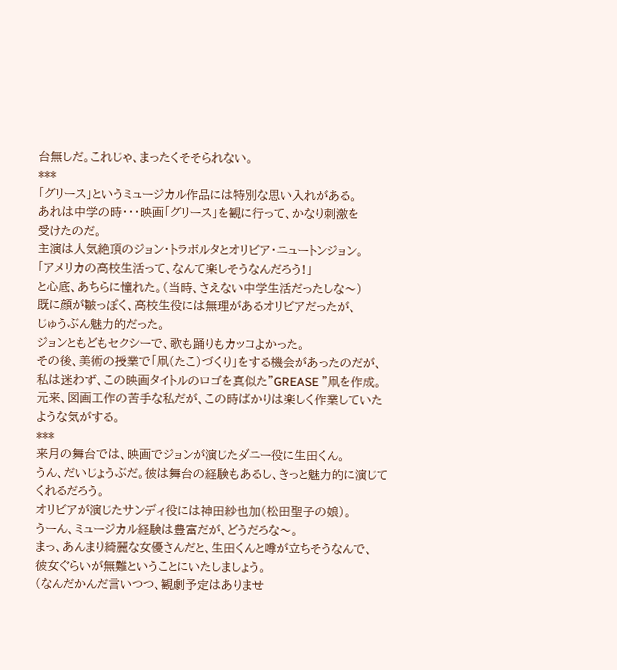台無しだ。これじゃ、まったくそそられない。
***
「グリース」というミュージカル作品には特別な思い入れがある。
あれは中学の時・・・映画「グリース」を観に行って、かなり刺激を
受けたのだ。
主演は人気絶頂のジョン・トラボルタとオリビア・ニュートンジョン。
「アメリカの高校生活って、なんて楽しそうなんだろう!」
と心底、あちらに憧れた。(当時、さえない中学生活だったしな〜)
既に顔が皺っぽく、高校生役には無理があるオリビアだったが、
じゅうぶん魅力的だった。
ジョンともどもセクシーで、歌も踊りもカッコよかった。
その後、美術の授業で「凧(たこ)づくり」をする機会があったのだが、
私は迷わず、この映画タイトルのロゴを真似た”GREASE ”凧を作成。
元来、図画工作の苦手な私だが、この時ばかりは楽しく作業していた
ような気がする。
***
来月の舞台では、映画でジョンが演じたダニー役に生田くん。
うん、だいじょうぶだ。彼は舞台の経験もあるし、きっと魅力的に演じて
くれるだろう。
オリビアが演じたサンディ役には神田紗也加(松田聖子の娘)。
うーん、ミュージカル経験は豊富だが、どうだろな〜。
まっ、あんまり綺麗な女優さんだと、生田くんと噂が立ちそうなんで、
彼女ぐらいが無難ということにいたしましょう。
(なんだかんだ言いつつ、観劇予定はありませ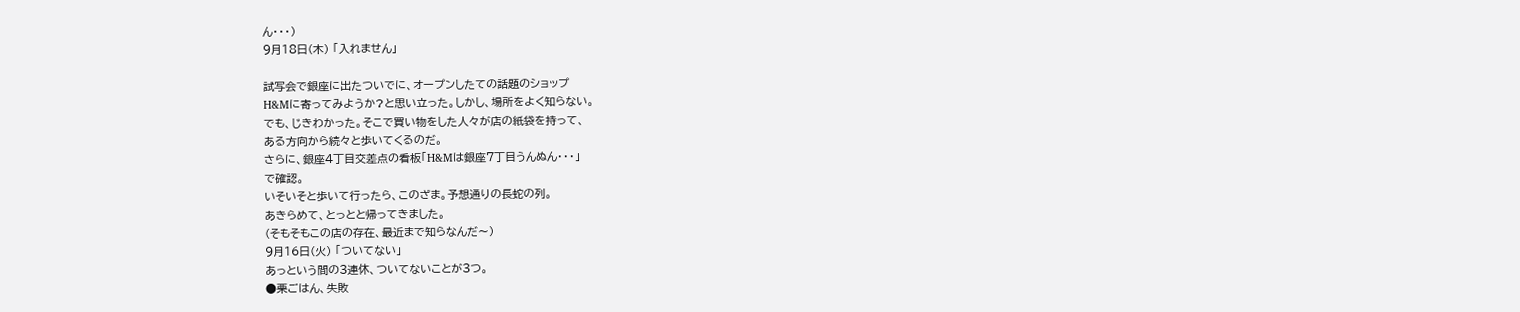ん・・・)
9月18日(木) 「入れません」

試写会で銀座に出たついでに、オープンしたての話題のショップ
H&Mに寄ってみようか?と思い立った。しかし、場所をよく知らない。
でも、じきわかった。そこで買い物をした人々が店の紙袋を持って、
ある方向から続々と歩いてくるのだ。
さらに、銀座4丁目交差点の看板「H&Mは銀座7丁目うんぬん・・・」
で確認。
いそいそと歩いて行ったら、このざま。予想通りの長蛇の列。
あきらめて、とっとと帰ってきました。
(そもそもこの店の存在、最近まで知らなんだ〜)
9月16日(火) 「ついてない」
あっという間の3連休、ついてないことが3つ。
●栗ごはん、失敗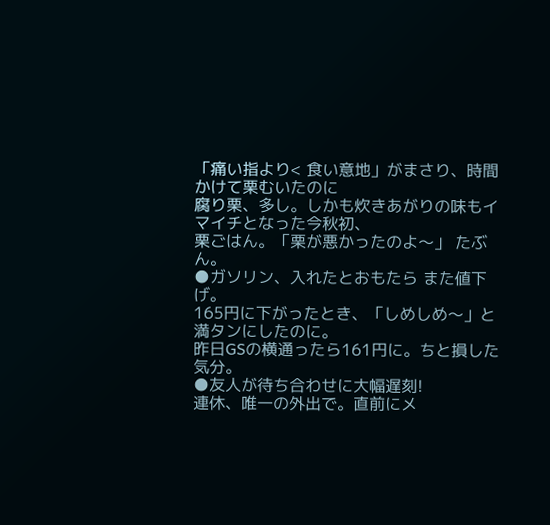「痛い指より< 食い意地」がまさり、時間かけて栗むいたのに
腐り栗、多し。しかも炊きあがりの味もイマイチとなった今秋初、
栗ごはん。「栗が悪かったのよ〜」 たぶん。
●ガソリン、入れたとおもたら また値下げ。
165円に下がったとき、「しめしめ〜」と満タンにしたのに。
昨日GSの横通ったら161円に。ちと損した気分。
●友人が待ち合わせに大幅遅刻!
連休、唯一の外出で。直前にメ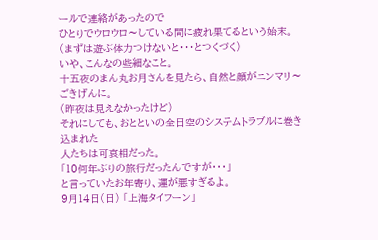ールで連絡があったので
ひとりでウロウロ〜している間に疲れ果てるという始末。
(まずは遊ぶ体力つけないと・・・とつくづく)
いや、こんなの些細なこと。
十五夜のまん丸お月さんを見たら、自然と顔がニンマリ〜ごきげんに。
(昨夜は見えなかったけど)
それにしても、おとといの全日空のシステムトラブルに巻き込まれた
人たちは可哀相だった。
「10何年ぶりの旅行だったんですが・・・」
と言っていたお年寄り、運が悪すぎるよ。
9月14日(日) 「上海タイフーン」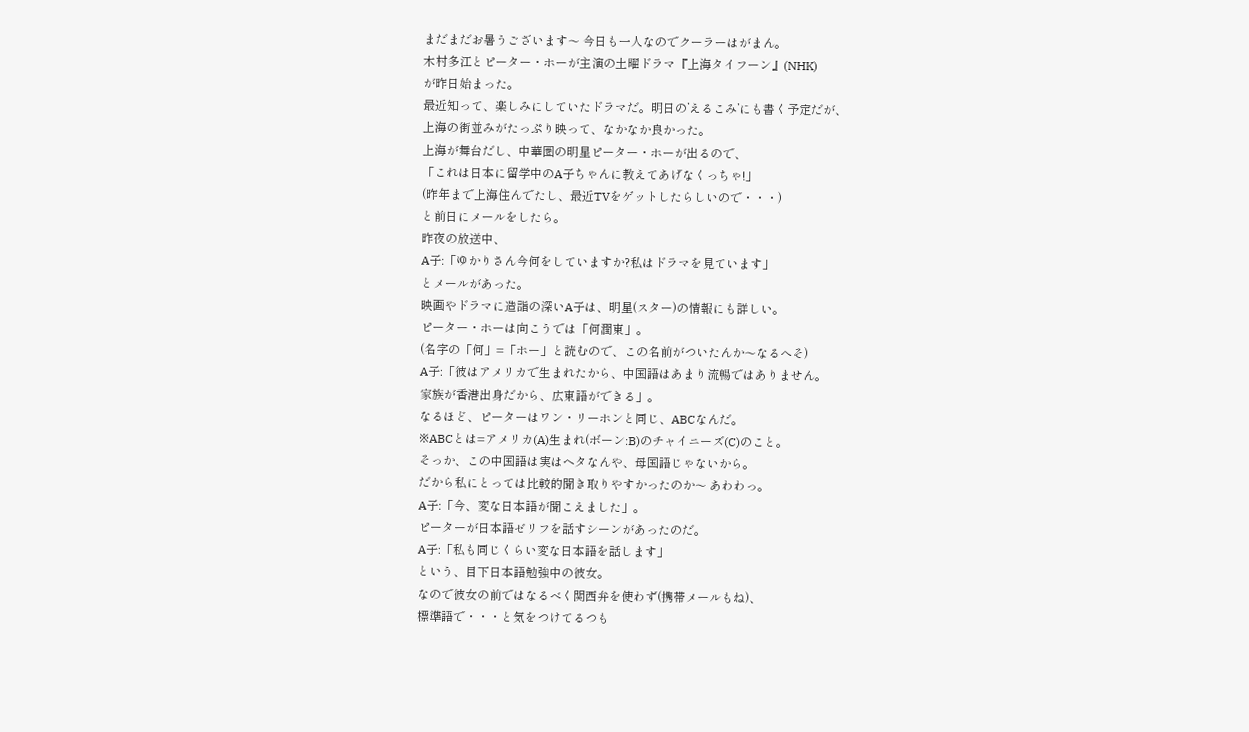まだまだお暑うございます〜 今日も一人なのでクーラーはがまん。
木村多江とピーター・ホーが主演の土曜ドラマ『上海タイフーン』(NHK)
が昨日始まった。
最近知って、楽しみにしていたドラマだ。明日の’えるこみ’にも書く予定だが、
上海の街並みがたっぷり映って、なかなか良かった。
上海が舞台だし、中華圏の明星ピーター・ホーが出るので、
「これは日本に留学中のA子ちゃんに教えてあげなくっちゃ!」
(昨年まで上海住んでたし、最近TVをゲットしたらしいので・・・)
と前日にメールをしたら。
昨夜の放送中、
A子:「ゆかりさん今何をしていますか?私はドラマを見ています」
とメールがあった。
映画やドラマに造詣の深いA子は、明星(スター)の情報にも詳しい。
ピーター・ホーは向こうでは「何潤東」。
(名字の「何」=「ホー」と読むので、この名前がついたんか〜なるへそ)
A子:「彼はアメリカで生まれたから、中国語はあまり流暢ではありません。
家族が香港出身だから、広東語ができる」。
なるほど、ピーターはワン・リーホンと同じ、ABCなんだ。
※ABCとは=アメリカ(A)生まれ(ボーン:B)のチャイニーズ(C)のこと。
そっか、この中国語は実はヘタなんや、母国語じゃないから。
だから私にとっては比較的聞き取りやすかったのか〜 あわわっ。
A子:「今、変な日本語が聞こえました」。
ピーターが日本語ゼリフを話すシーンがあったのだ。
A子:「私も同じくらい変な日本語を話します」
という、目下日本語勉強中の彼女。
なので彼女の前ではなるべく関西弁を使わず(携帯メールもね)、
標準語で・・・と気をつけてるつも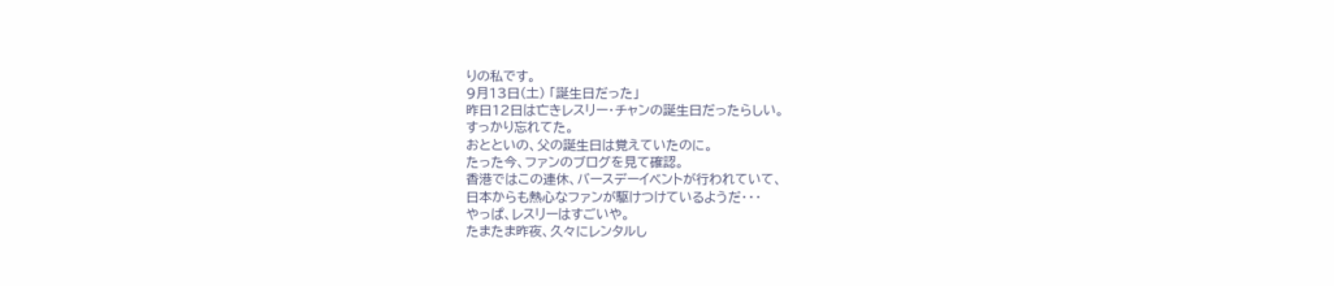りの私です。
9月13日(土) 「誕生日だった」
昨日12日は亡きレスリー・チャンの誕生日だったらしい。
すっかり忘れてた。
おとといの、父の誕生日は覚えていたのに。
たった今、ファンのブログを見て確認。
香港ではこの連休、バースデーイベントが行われていて、
日本からも熱心なファンが駆けつけているようだ・・・
やっぱ、レスリーはすごいや。
たまたま昨夜、久々にレンタルし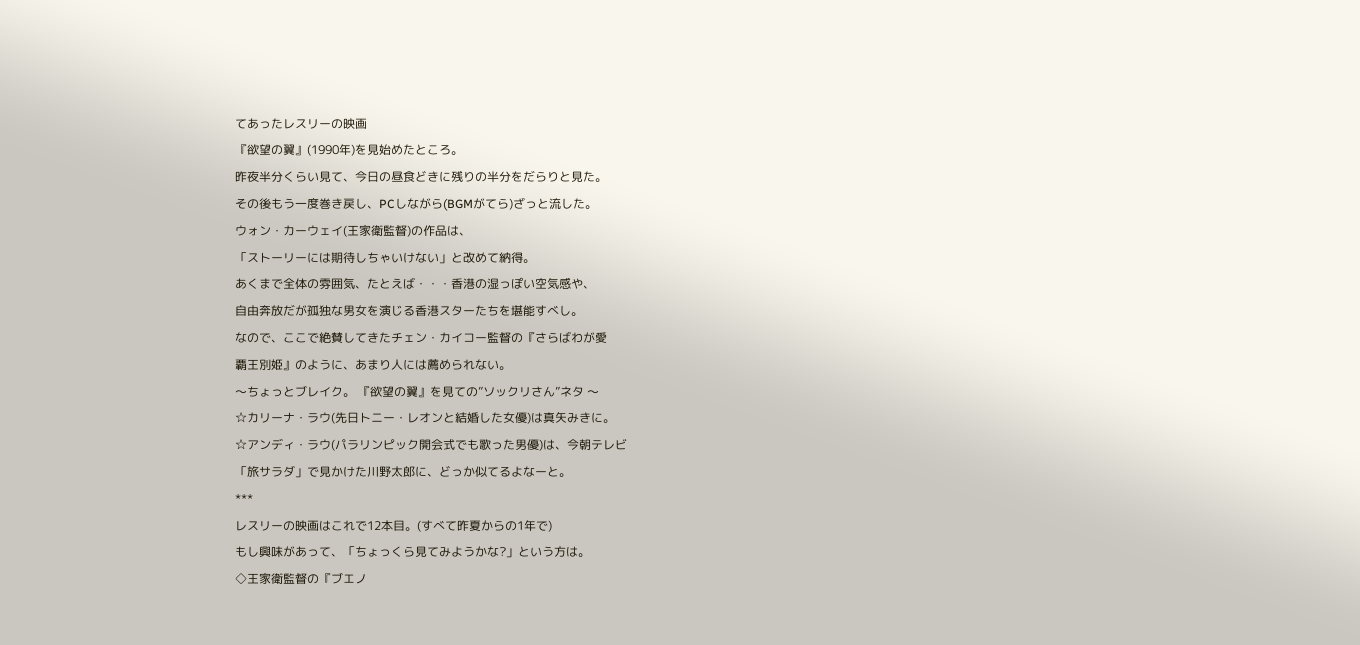てあったレスリーの映画
『欲望の翼』(1990年)を見始めたところ。
昨夜半分くらい見て、今日の昼食どきに残りの半分をだらりと見た。
その後もう一度巻き戻し、PCしながら(BGMがてら)ざっと流した。
ウォン・カーウェイ(王家衛監督)の作品は、
「ストーリーには期待しちゃいけない」と改めて納得。
あくまで全体の雰囲気、たとえば・・・香港の湿っぽい空気感や、
自由奔放だが孤独な男女を演じる香港スターたちを堪能すべし。
なので、ここで絶賛してきたチェン・カイコー監督の『さらばわが愛
覇王別姫』のように、あまり人には薦められない。
〜ちょっとブレイク。 『欲望の翼』を見ての”ソックリさん”ネタ 〜
☆カリーナ・ラウ(先日トニー・レオンと結婚した女優)は真矢みきに。
☆アンディ・ラウ(パラリンピック開会式でも歌った男優)は、今朝テレビ
「旅サラダ」で見かけた川野太郎に、どっか似てるよなーと。
***
レスリーの映画はこれで12本目。(すべて昨夏からの1年で)
もし興味があって、「ちょっくら見てみようかな?」という方は。
◇王家衛監督の『ブエノ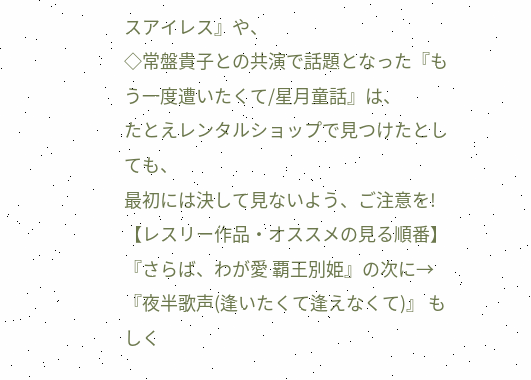スアイレス』や、
◇常盤貴子との共演で話題となった『もう一度遭いたくて/星月童話』は、
たとえレンタルショップで見つけたとしても、
最初には決して見ないよう、ご注意を!
【レスリー作品・オススメの見る順番】
『さらば、わが愛 覇王別姫』の次に→
『夜半歌声(逢いたくて逢えなくて)』 もしく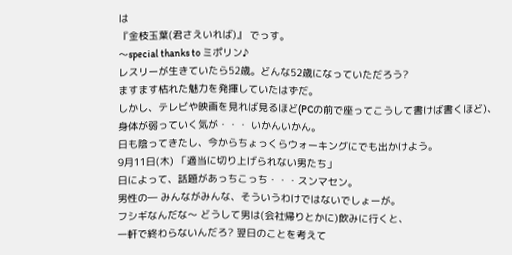は
『金枝玉葉(君さえいれば)』 でっす。
〜special thanks to ミポリン♪
レスリーが生きていたら52歳。どんな52歳になっていただろう?
ますます枯れた魅力を発揮していたはずだ。
しかし、テレビや映画を見れば見るほど(PCの前で座ってこうして書けば書くほど)、
身体が弱っていく気が・・・ いかんいかん。
日も陰ってきたし、今からちょっくらウォーキングにでも出かけよう。
9月11日(木) 「適当に切り上げられない男たち」
日によって、話題があっちこっち・・・スンマセン。
男性の― みんながみんな、そういうわけではないでしょーが。
フシギなんだな〜 どうして男は(会社帰りとかに)飲みに行くと、
一軒で終わらないんだろ? 翌日のことを考えて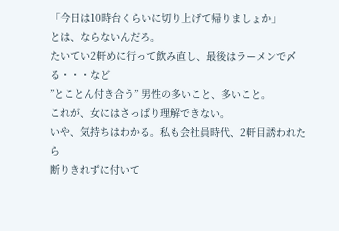「今日は10時台くらいに切り上げて帰りましょか」
とは、ならないんだろ。
たいてい2軒めに行って飲み直し、最後はラーメンで〆る・・・など
”とことん付き合う” 男性の多いこと、多いこと。
これが、女にはさっぱり理解できない。
いや、気持ちはわかる。私も会社員時代、2軒目誘われたら
断りきれずに付いて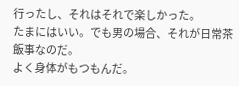行ったし、それはそれで楽しかった。
たまにはいい。でも男の場合、それが日常茶飯事なのだ。
よく身体がもつもんだ。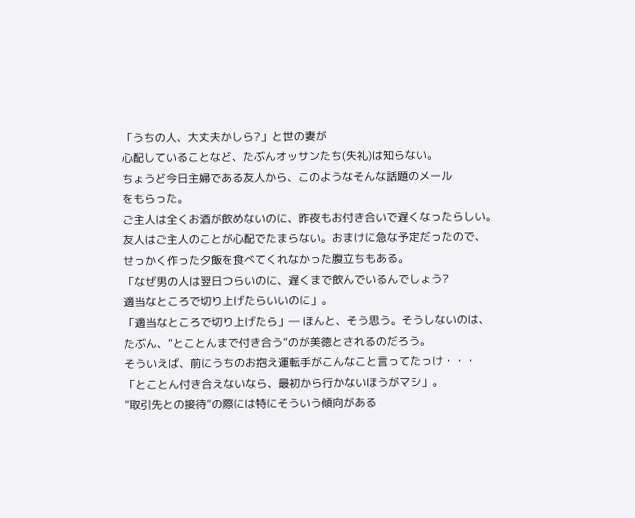「うちの人、大丈夫かしら?」と世の妻が
心配していることなど、たぶんオッサンたち(失礼)は知らない。
ちょうど今日主婦である友人から、このようなそんな話題のメール
をもらった。
ご主人は全くお酒が飲めないのに、昨夜もお付き合いで遅くなったらしい。
友人はご主人のことが心配でたまらない。おまけに急な予定だったので、
せっかく作った夕飯を食べてくれなかった腹立ちもある。
「なぜ男の人は翌日つらいのに、遅くまで飲んでいるんでしょう?
適当なところで切り上げたらいいのに」。
「適当なところで切り上げたら」― ほんと、そう思う。そうしないのは、
たぶん、”とことんまで付き合う”のが美徳とされるのだろう。
そういえば、前にうちのお抱え運転手がこんなこと言ってたっけ・・・
「とことん付き合えないなら、最初から行かないほうがマシ」。
”取引先との接待”の際には特にそういう傾向がある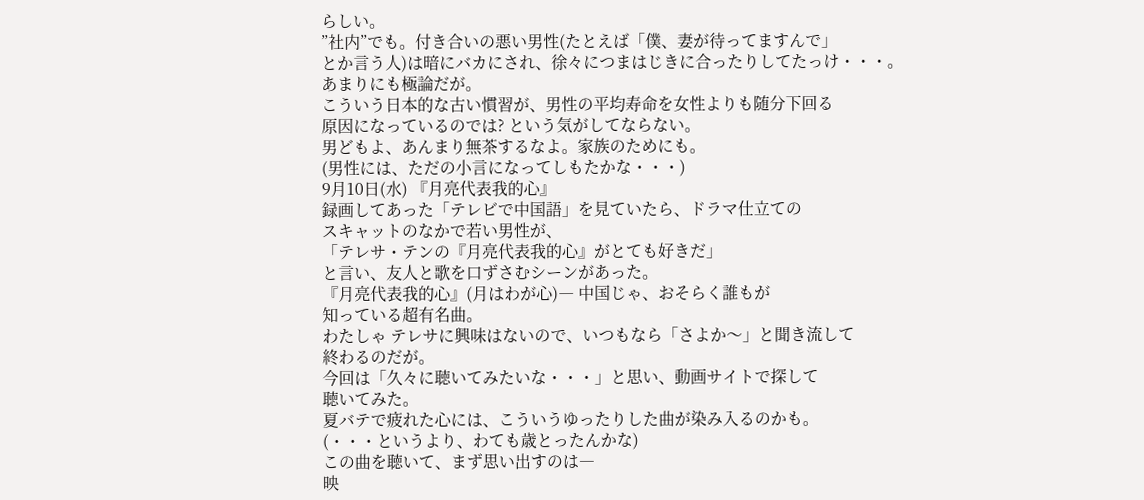らしい。
”社内”でも。付き合いの悪い男性(たとえば「僕、妻が待ってますんで」
とか言う人)は暗にバカにされ、徐々につまはじきに合ったりしてたっけ・・・。
あまりにも極論だが。
こういう日本的な古い慣習が、男性の平均寿命を女性よりも随分下回る
原因になっているのでは? という気がしてならない。
男どもよ、あんまり無茶するなよ。家族のためにも。
(男性には、ただの小言になってしもたかな・・・)
9月10日(水) 『月亮代表我的心』
録画してあった「テレビで中国語」を見ていたら、ドラマ仕立ての
スキャットのなかで若い男性が、
「テレサ・テンの『月亮代表我的心』がとても好きだ」
と言い、友人と歌を口ずさむシーンがあった。
『月亮代表我的心』(月はわが心)― 中国じゃ、おそらく誰もが
知っている超有名曲。
わたしゃ テレサに興味はないので、いつもなら「さよか〜」と聞き流して
終わるのだが。
今回は「久々に聴いてみたいな・・・」と思い、動画サイトで探して
聴いてみた。
夏バテで疲れた心には、こういうゆったりした曲が染み入るのかも。
(・・・というより、わても歳とったんかな)
この曲を聴いて、まず思い出すのは―
映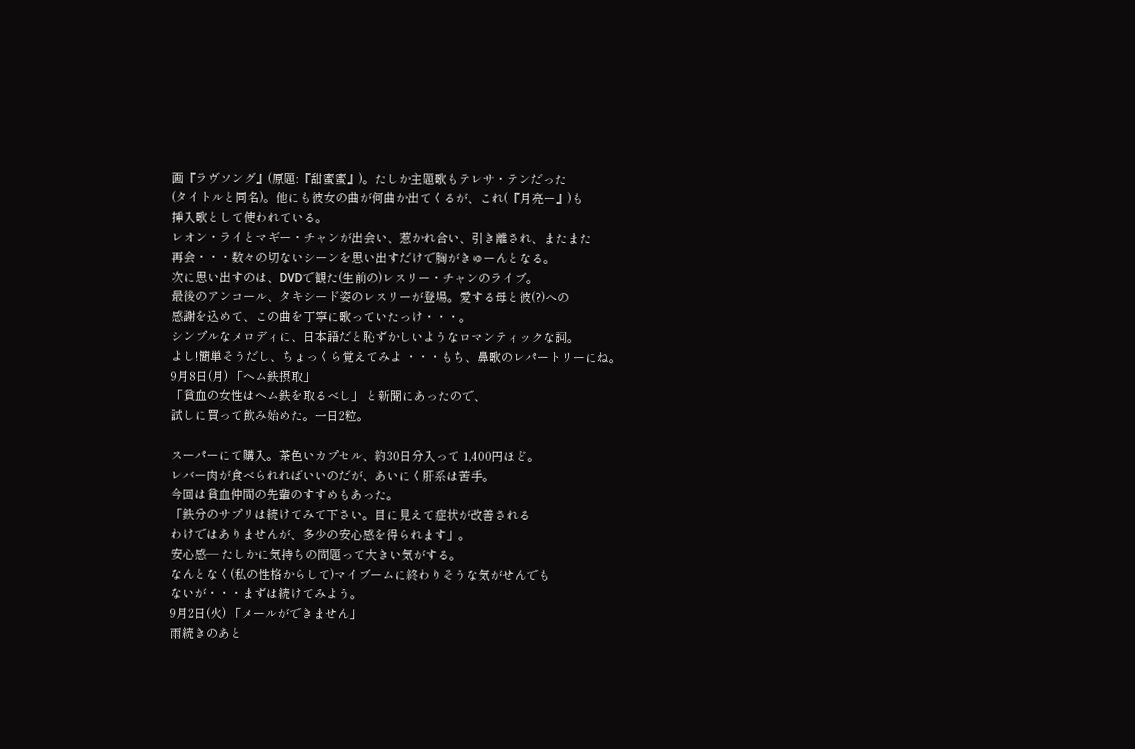画『ラヴソング』(原題:『甜蜜蜜』)。たしか主題歌もテレサ・テンだった
(タイトルと同名)。他にも彼女の曲が何曲か出てくるが、これ(『月亮ー』)も
挿入歌として使われている。
レオン・ライとマギー・チャンが出会い、惹かれ合い、引き離され、またまた
再会・・・数々の切ないシーンを思い出すだけで胸がきゅーんとなる。
次に思い出すのは、DVDで観た(生前の)レスリー・チャンのライブ。
最後のアンコール、タキシード姿のレスリーが登場。愛する母と彼(?)への
感謝を込めて、この曲を丁寧に歌っていたっけ・・・。
シンプルなメロディに、日本語だと恥ずかしいようなロマンティックな詞。
よし!簡単そうだし、ちょっくら覚えてみよ ・・・もち、鼻歌のレパートリーにね。
9月8日(月) 「ヘム鉄摂取」
「貧血の女性はヘム鉄を取るべし」 と新聞にあったので、
試しに買って飲み始めた。一日2粒。

スーパーにて購入。茶色いカプセル、約30日分入って 1,400円ほど。
レバー肉が食べられればいいのだが、あいにく肝系は苦手。
今回は貧血仲間の先輩のすすめもあった。
「鉄分のサプリは続けてみて下さい。目に見えて症状が改善される
わけではありませんが、多少の安心感を得られます」。
安心感― たしかに気持ちの問題って大きい気がする。
なんとなく(私の性格からして)マイブームに終わりそうな気がせんでも
ないが・・・まずは続けてみよう。
9月2日(火) 「メールができません」
雨続きのあと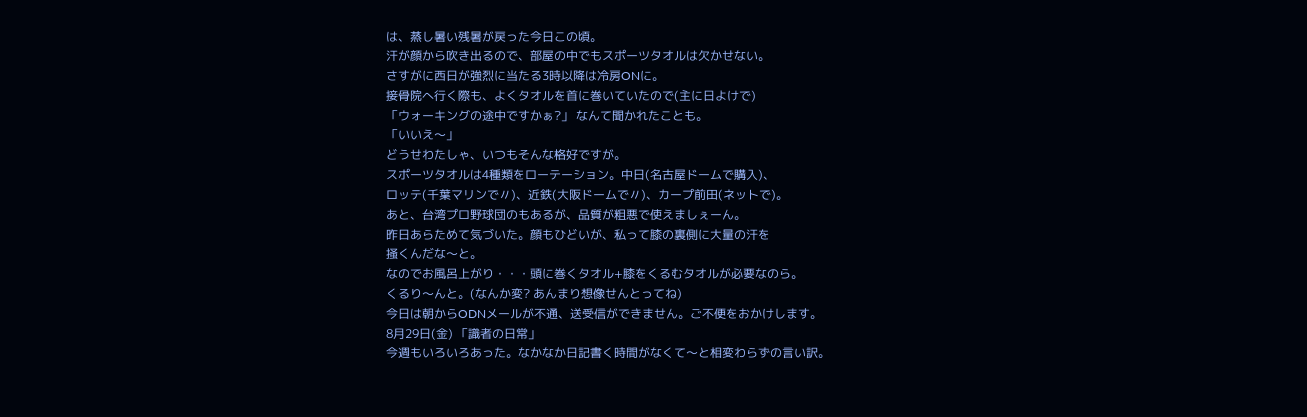は、蒸し暑い残暑が戻った今日この頃。
汗が顔から吹き出るので、部屋の中でもスポーツタオルは欠かせない。
さすがに西日が強烈に当たる3時以降は冷房ONに。
接骨院へ行く際も、よくタオルを首に巻いていたので(主に日よけで)
「ウォーキングの途中ですかぁ?」 なんて聞かれたことも。
「いいえ〜」
どうせわたしゃ、いつもそんな格好ですが。
スポーツタオルは4種類をローテーション。中日(名古屋ドームで購入)、
ロッテ(千葉マリンで〃)、近鉄(大阪ドームで〃)、カープ前田(ネットで)。
あと、台湾プロ野球団のもあるが、品質が粗悪で使えましぇーん。
昨日あらためて気づいた。顔もひどいが、私って膝の裏側に大量の汗を
掻くんだな〜と。
なのでお風呂上がり・・・頭に巻くタオル+膝をくるむタオルが必要なのら。
くるり〜んと。(なんか変? あんまり想像せんとってね)
今日は朝からODNメールが不通、送受信ができません。ご不便をおかけします。
8月29日(金) 「識者の日常」
今週もいろいろあった。なかなか日記書く時間がなくて〜と相変わらずの言い訳。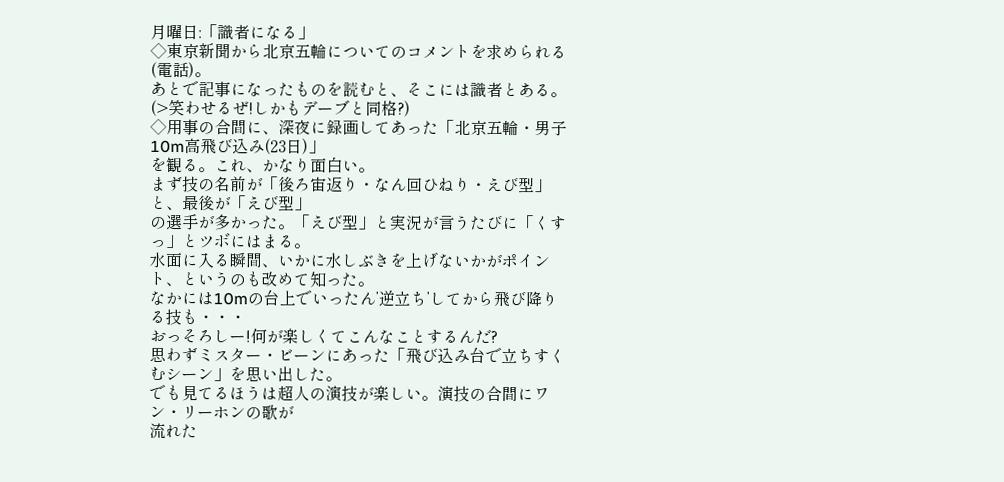月曜日:「識者になる」
◇東京新聞から北京五輪についてのコメントを求められる(電話)。
あとで記事になったものを読むと、そこには識者とある。(>笑わせるぜ!しかもデーブと同格?)
◇用事の合間に、深夜に録画してあった「北京五輪・男子10m高飛び込み(23日)」
を観る。これ、かなり面白い。
まず技の名前が「後ろ宙返り・なん回ひねり・えび型」と、最後が「えび型」
の選手が多かった。「えび型」と実況が言うたびに「くすっ」とツボにはまる。
水面に入る瞬間、いかに水しぶきを上げないかがポイント、というのも改めて知った。
なかには10mの台上でいったん’逆立ち’してから飛び降りる技も・・・
おっそろしー!何が楽しくてこんなことするんだ?
思わずミスター・ビーンにあった「飛び込み台で立ちすくむシーン」を思い出した。
でも見てるほうは超人の演技が楽しい。演技の合間にワン・リーホンの歌が
流れた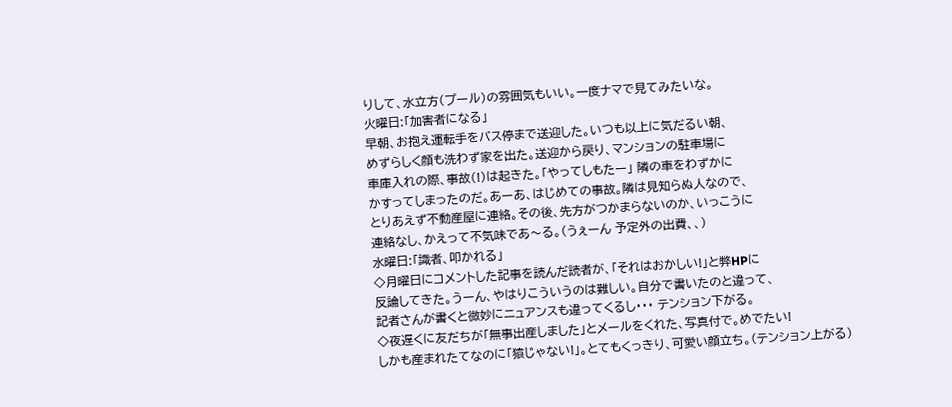りして、水立方(プール)の雰囲気もいい。一度ナマで見てみたいな。
火曜日:「加害者になる」
早朝、お抱え運転手をバス停まで送迎した。いつも以上に気だるい朝、
めずらしく顔も洗わず家を出た。送迎から戻り、マンションの駐車場に
車庫入れの際、事故(!)は起きた。「やってしもたー」 隣の車をわずかに
かすってしまったのだ。あーあ、はじめての事故。隣は見知らぬ人なので、
とりあえず不動産屋に連絡。その後、先方がつかまらないのか、いっこうに
連絡なし、かえって不気味であ〜る。(うぇーん 予定外の出費、、)
水曜日:「識者、叩かれる」
◇月曜日にコメントした記事を読んだ読者が、「それはおかしい!」と弊HPに
反論してきた。うーん、やはりこういうのは難しい。自分で書いたのと違って、
記者さんが書くと微妙にニュアンスも違ってくるし・・・ テンション下がる。
◇夜遅くに友だちが「無事出産しました」とメールをくれた、写真付で。めでたい!
しかも産まれたてなのに「猿じゃない!」。とてもくっきり、可愛い顔立ち。(テンション上がる)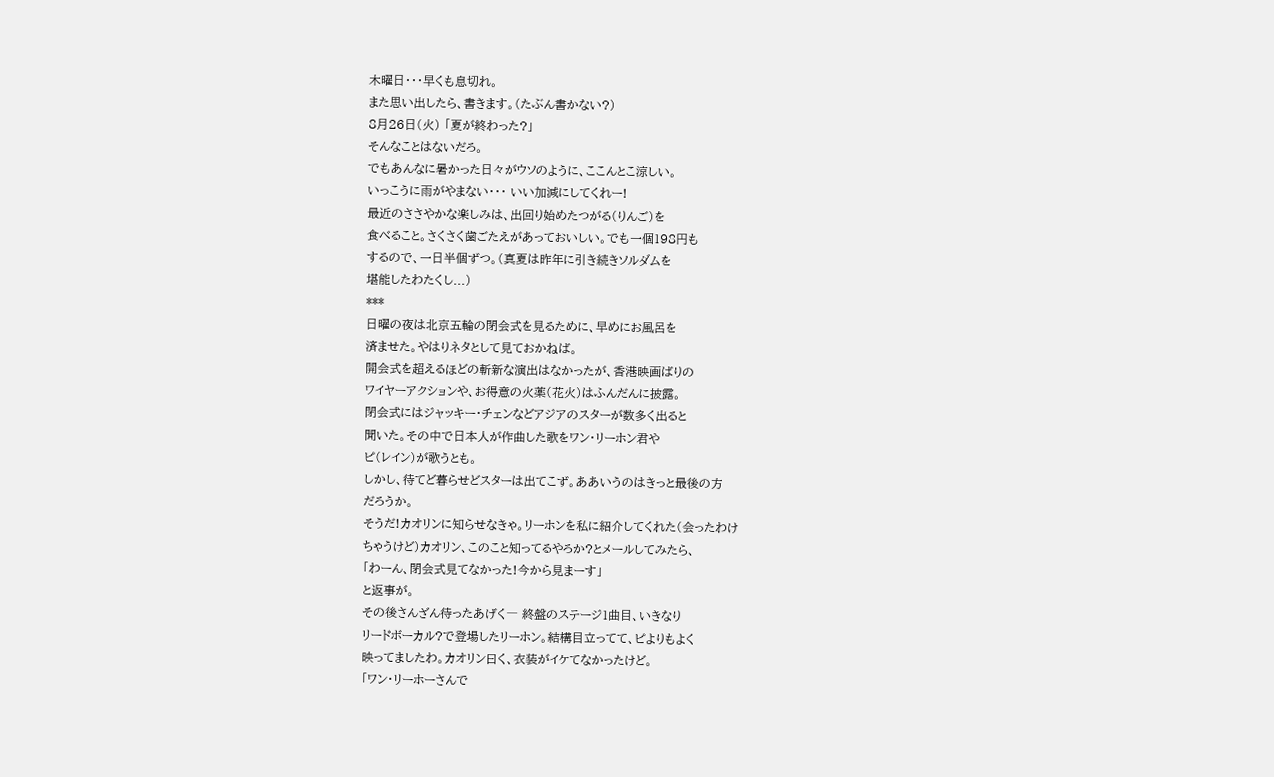木曜日・・・早くも息切れ。
また思い出したら、書きます。(たぶん書かない?)
8月26日(火) 「夏が終わった?」
そんなことはないだろ。
でもあんなに暑かった日々がウソのように、ここんとこ涼しい。
いっこうに雨がやまない・・・ いい加減にしてくれー!
最近のささやかな楽しみは、出回り始めたつがる(りんご)を
食べること。さくさく歯ごたえがあっておいしい。でも一個198円も
するので、一日半個ずつ。(真夏は昨年に引き続きソルダムを
堪能したわたくし...)
***
日曜の夜は北京五輪の閉会式を見るために、早めにお風呂を
済ませた。やはりネタとして見ておかねば。
開会式を超えるほどの斬新な演出はなかったが、香港映画ばりの
ワイヤーアクションや、お得意の火薬(花火)はふんだんに披露。
閉会式にはジャッキー・チェンなどアジアのスターが数多く出ると
聞いた。その中で日本人が作曲した歌をワン・リーホン君や
ピ(レイン)が歌うとも。
しかし、待てど暮らせどスターは出てこず。ああいうのはきっと最後の方
だろうか。
そうだ!カオリンに知らせなきゃ。リーホンを私に紹介してくれた(会ったわけ
ちゃうけど)カオリン、このこと知ってるやろか?とメールしてみたら、
「わーん、閉会式見てなかった!今から見まーす」
と返事が。
その後さんざん待ったあげく― 終盤のステージ1曲目、いきなり
リードボーカル?で登場したリーホン。結構目立ってて、ピよりもよく
映ってましたわ。カオリン曰く、衣装がイケてなかったけど。
「ワン・リーホーさんで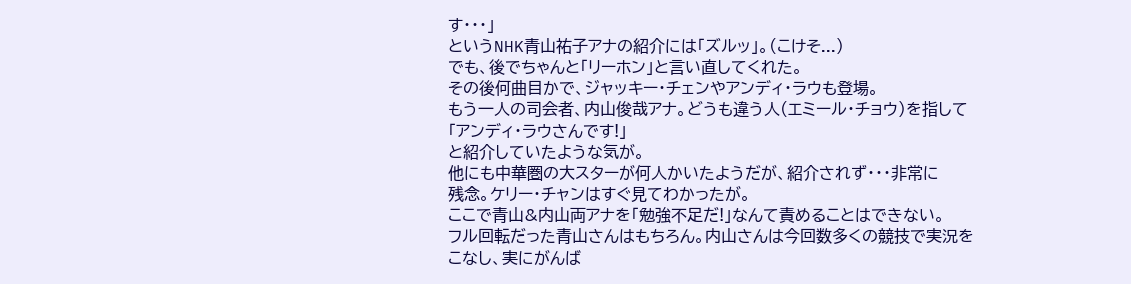す・・・」
というNHK青山祐子アナの紹介には「ズルッ」。(こけそ...)
でも、後でちゃんと「リーホン」と言い直してくれた。
その後何曲目かで、ジャッキー・チェンやアンディ・ラウも登場。
もう一人の司会者、内山俊哉アナ。どうも違う人(エミール・チョウ)を指して
「アンディ・ラウさんです!」
と紹介していたような気が。
他にも中華圏の大スターが何人かいたようだが、紹介されず・・・非常に
残念。ケリー・チャンはすぐ見てわかったが。
ここで青山&内山両アナを「勉強不足だ!」なんて責めることはできない。
フル回転だった青山さんはもちろん。内山さんは今回数多くの競技で実況を
こなし、実にがんば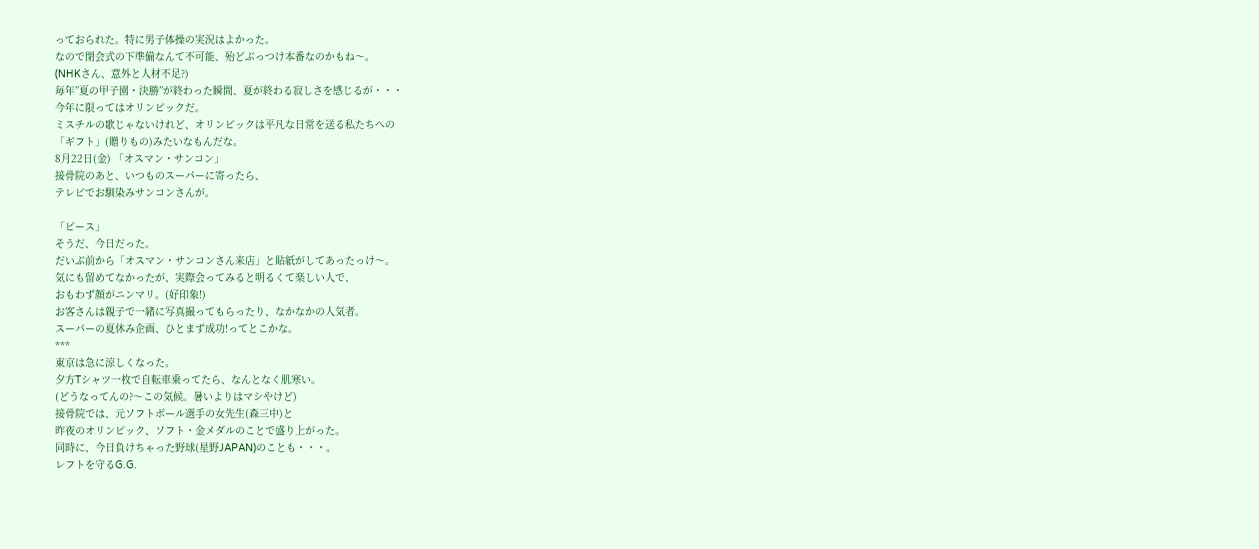っておられた。特に男子体操の実況はよかった。
なので閉会式の下準備なんて不可能、殆どぶっつけ本番なのかもね〜。
(NHKさん、意外と人材不足?)
毎年”夏の甲子園・決勝”が終わった瞬間、夏が終わる寂しさを感じるが・・・
今年に限ってはオリンピックだ。
ミスチルの歌じゃないけれど、オリンピックは平凡な日常を送る私たちへの
「ギフト」(贈りもの)みたいなもんだな。
8月22日(金) 「オスマン・サンコン」
接骨院のあと、いつものスーパーに寄ったら、
テレビでお馴染みサンコンさんが。

「ピース」
そうだ、今日だった。
だいぶ前から「オスマン・サンコンさん来店」と貼紙がしてあったっけ〜。
気にも留めてなかったが、実際会ってみると明るくて楽しい人で、
おもわず顔がニンマリ。(好印象!)
お客さんは親子で一緒に写真撮ってもらったり、なかなかの人気者。
スーパーの夏休み企画、ひとまず成功!ってとこかな。
***
東京は急に涼しくなった。
夕方Tシャツ一枚で自転車乗ってたら、なんとなく肌寒い。
(どうなってんの?〜この気候。暑いよりはマシやけど)
接骨院では、元ソフトボール選手の女先生(森三中)と
昨夜のオリンピック、ソフト・金メダルのことで盛り上がった。
同時に、今日負けちゃった野球(星野JAPAN)のことも・・・。
レフトを守るG.G.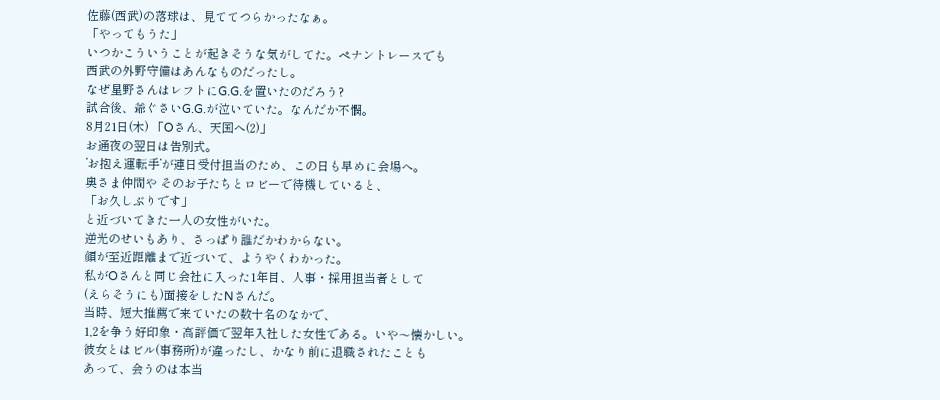佐藤(西武)の落球は、見ててつらかったなぁ。
「やってもうた」
いつかこういうことが起きそうな気がしてた。ペナントレースでも
西武の外野守備はあんなものだったし。
なぜ星野さんはレフトにG.G.を置いたのだろう?
試合後、爺ぐさいG.G.が泣いていた。なんだか不憫。
8月21日(木) 「Oさん、天国へ(2)」
お通夜の翌日は告別式。
’お抱え運転手’が連日受付担当のため、この日も早めに会場へ。
奥さま仲間や そのお子たちとロビーで待機していると、
「お久しぶりです」
と近づいてきた一人の女性がいた。
逆光のせいもあり、さっぱり誰だかわからない。
顔が至近距離まで近づいて、ようやくわかった。
私がOさんと同じ会社に入った1年目、人事・採用担当者として
(えらそうにも)面接をしたNさんだ。
当時、短大推薦で来ていたの数十名のなかで、
1,2を争う好印象・高評価で翌年入社した女性である。いや〜懐かしい。
彼女とはビル(事務所)が違ったし、かなり前に退職されたことも
あって、会うのは本当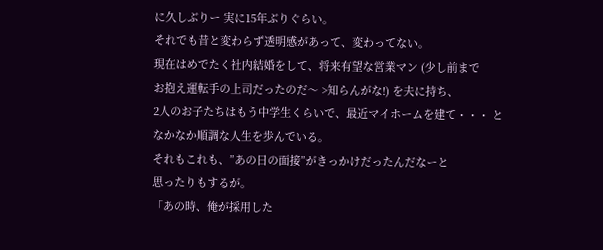に久しぶりー 実に15年ぶりぐらい。
それでも昔と変わらず透明感があって、変わってない。
現在はめでたく社内結婚をして、将来有望な営業マン (少し前まで
お抱え運転手の上司だったのだ〜 >知らんがな!) を夫に持ち、
2人のお子たちはもう中学生くらいで、最近マイホームを建て・・・ と
なかなか順調な人生を歩んでいる。
それもこれも、”あの日の面接”がきっかけだったんだなーと
思ったりもするが。
「あの時、俺が採用した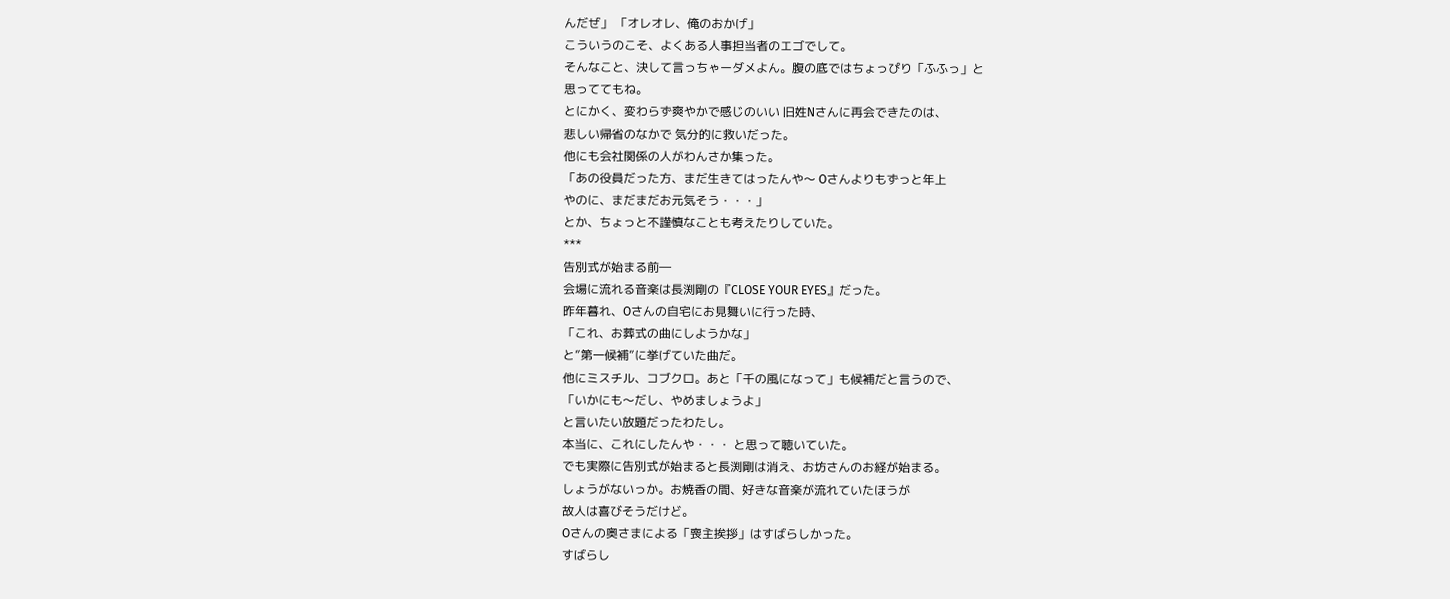んだぜ」 「オレオレ、俺のおかげ」
こういうのこそ、よくある人事担当者のエゴでして。
そんなこと、決して言っちゃーダメよん。腹の底ではちょっぴり「ふふっ」と
思っててもね。
とにかく、変わらず爽やかで感じのいい 旧姓Nさんに再会できたのは、
悲しい帰省のなかで 気分的に救いだった。
他にも会社関係の人がわんさか集った。
「あの役員だった方、まだ生きてはったんや〜 Oさんよりもずっと年上
やのに、まだまだお元気そう・・・」
とか、ちょっと不謹慎なことも考えたりしていた。
***
告別式が始まる前―
会場に流れる音楽は長渕剛の『CLOSE YOUR EYES』だった。
昨年暮れ、Oさんの自宅にお見舞いに行った時、
「これ、お葬式の曲にしようかな」
と”第一候補”に挙げていた曲だ。
他にミスチル、コブクロ。あと「千の風になって」も候補だと言うので、
「いかにも〜だし、やめましょうよ」
と言いたい放題だったわたし。
本当に、これにしたんや・・・ と思って聴いていた。
でも実際に告別式が始まると長渕剛は消え、お坊さんのお経が始まる。
しょうがないっか。お焼香の間、好きな音楽が流れていたほうが
故人は喜びそうだけど。
Oさんの奥さまによる「喪主挨拶」はすばらしかった。
すばらし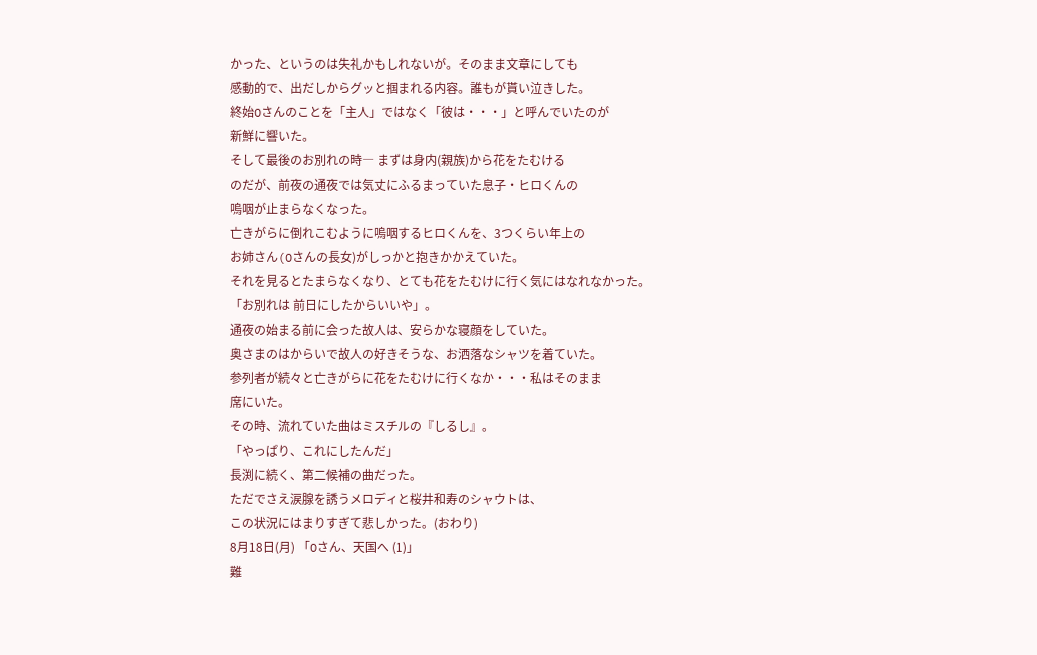かった、というのは失礼かもしれないが。そのまま文章にしても
感動的で、出だしからグッと掴まれる内容。誰もが貰い泣きした。
終始Oさんのことを「主人」ではなく「彼は・・・」と呼んでいたのが
新鮮に響いた。
そして最後のお別れの時― まずは身内(親族)から花をたむける
のだが、前夜の通夜では気丈にふるまっていた息子・ヒロくんの
嗚咽が止まらなくなった。
亡きがらに倒れこむように嗚咽するヒロくんを、3つくらい年上の
お姉さん(Oさんの長女)がしっかと抱きかかえていた。
それを見るとたまらなくなり、とても花をたむけに行く気にはなれなかった。
「お別れは 前日にしたからいいや」。
通夜の始まる前に会った故人は、安らかな寝顔をしていた。
奥さまのはからいで故人の好きそうな、お洒落なシャツを着ていた。
参列者が続々と亡きがらに花をたむけに行くなか・・・私はそのまま
席にいた。
その時、流れていた曲はミスチルの『しるし』。
「やっぱり、これにしたんだ」
長渕に続く、第二候補の曲だった。
ただでさえ涙腺を誘うメロディと桜井和寿のシャウトは、
この状況にはまりすぎて悲しかった。(おわり)
8月18日(月) 「Oさん、天国へ (1)」
難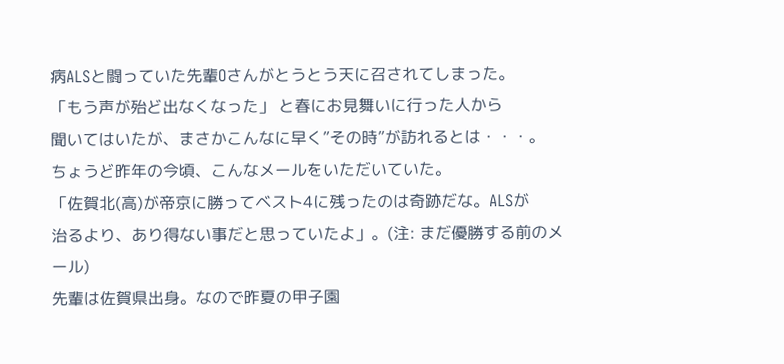病ALSと闘っていた先輩Oさんがとうとう天に召されてしまった。
「もう声が殆ど出なくなった」 と春にお見舞いに行った人から
聞いてはいたが、まさかこんなに早く”その時”が訪れるとは・・・。
ちょうど昨年の今頃、こんなメールをいただいていた。
「佐賀北(高)が帝京に勝ってベスト4に残ったのは奇跡だな。ALSが
治るより、あり得ない事だと思っていたよ」。(注: まだ優勝する前のメール)
先輩は佐賀県出身。なので昨夏の甲子園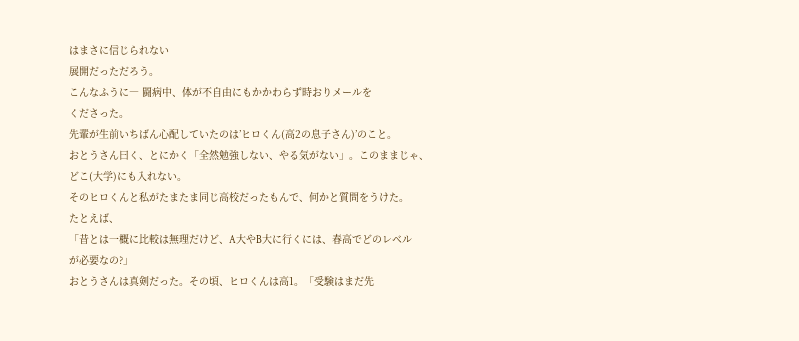はまさに信じられない
展開だっただろう。
こんなふうに― 闘病中、体が不自由にもかかわらず時おりメールを
くださった。
先輩が生前いちばん心配していたのは’ヒロくん(高2の息子さん)’のこと。
おとうさん曰く、とにかく「全然勉強しない、やる気がない」。このままじゃ、
どこ(大学)にも入れない。
そのヒロくんと私がたまたま同じ高校だったもんで、何かと質問をうけた。
たとえば、
「昔とは一概に比較は無理だけど、A大やB大に行くには、春高でどのレベル
が必要なの?」
おとうさんは真剣だった。その頃、ヒロくんは高1。「受験はまだ先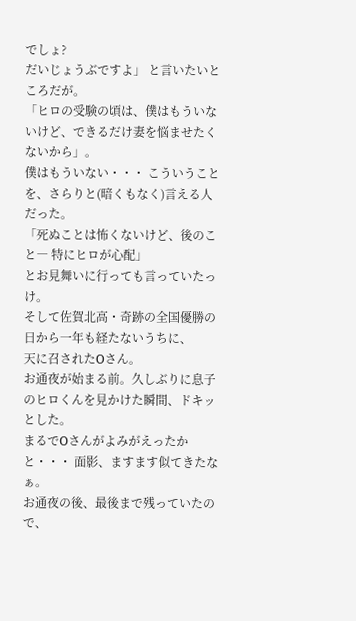でしょ?
だいじょうぶですよ」 と言いたいところだが。
「ヒロの受験の頃は、僕はもういないけど、できるだけ妻を悩ませたくないから」。
僕はもういない・・・ こういうことを、さらりと(暗くもなく)言える人だった。
「死ぬことは怖くないけど、後のこと― 特にヒロが心配」
とお見舞いに行っても言っていたっけ。
そして佐賀北高・奇跡の全国優勝の日から一年も経たないうちに、
天に召されたOさん。
お通夜が始まる前。久しぶりに息子のヒロくんを見かけた瞬間、ドキッとした。
まるでOさんがよみがえったかと・・・ 面影、ますます似てきたなぁ。
お通夜の後、最後まで残っていたので、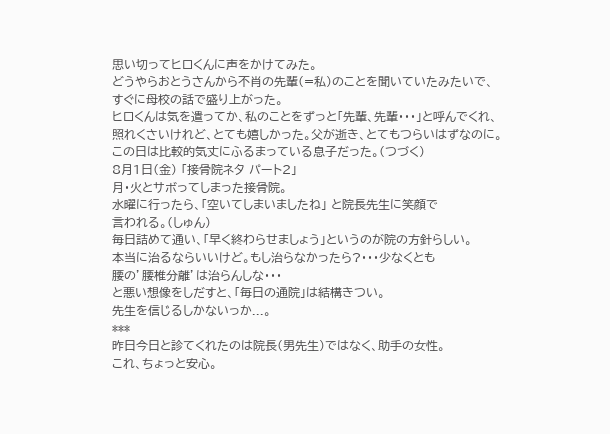思い切ってヒロくんに声をかけてみた。
どうやらおとうさんから不肖の先輩(=私)のことを聞いていたみたいで、
すぐに母校の話で盛り上がった。
ヒロくんは気を遣ってか、私のことをずっと「先輩、先輩・・・」と呼んでくれ、
照れくさいけれど、とても嬉しかった。父が逝き、とてもつらいはずなのに。
この日は比較的気丈にふるまっている息子だった。(つづく)
8月1日(金) 「接骨院ネタ パート2」
月・火とサボってしまった接骨院。
水曜に行ったら、「空いてしまいましたね」 と院長先生に笑顔で
言われる。(しゅん)
毎日詰めて通い、「早く終わらせましょう」というのが院の方針らしい。
本当に治るならいいけど。もし治らなかったら?・・・少なくとも
腰の’腰椎分離’は治らんしな・・・
と悪い想像をしだすと、「毎日の通院」は結構きつい。
先生を信じるしかないっか...。
***
昨日今日と診てくれたのは院長(男先生)ではなく、助手の女性。
これ、ちょっと安心。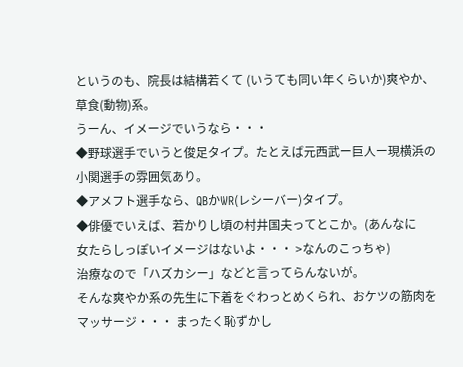というのも、院長は結構若くて (いうても同い年くらいか)爽やか、
草食(動物)系。
うーん、イメージでいうなら・・・
◆野球選手でいうと俊足タイプ。たとえば元西武ー巨人ー現横浜の
小関選手の雰囲気あり。
◆アメフト選手なら、QBかWR(レシーバー)タイプ。
◆俳優でいえば、若かりし頃の村井国夫ってとこか。(あんなに
女たらしっぽいイメージはないよ・・・ >なんのこっちゃ)
治療なので「ハズカシー」などと言ってらんないが。
そんな爽やか系の先生に下着をぐわっとめくられ、おケツの筋肉を
マッサージ・・・ まったく恥ずかし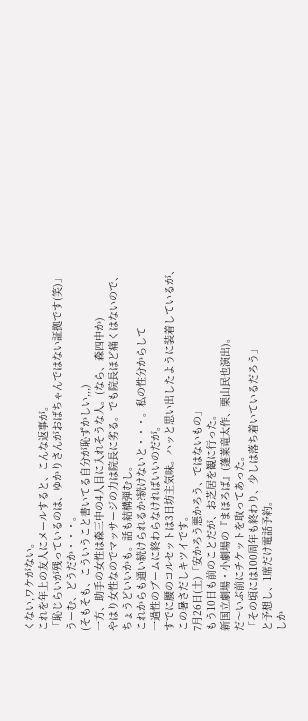くない,ワケがない。
これを年上の友人にメールすると、こんな返事が。
「恥じらいが残っているのは、ゆかりさんがおばちゃんではない証拠です(笑)」
うーむ、どうだか・・・。
(そもそも、こういうこと書いてる自分が恥ずかしい,,,)
一方、助手の女性は森三中の4人目に入れそうな人。(なら、森四中か)
やはり女性なのでマッサージの力は院長に劣る。でも院長ほど痛くはないので、
ちょうどいいかも。話も結構弾むし。
これからも通い続けられるか?続けないと・・・。私の性分からして
一過性のブームに終わらなければいいのだが。
すでに腰のコルセットは3日坊主気味。ハッと思い出したように装着しているが、
この暑さだしキツイです。
7月26日(土)「安かろう悪かろう、ではないもの」
もう10日も前のことだが、お芝居を観に行った。
新国立劇場・小劇場の『まほろば』(蓬莱竜太作、栗山民也演出)。
だ〜いぶ前にチケットを取ってあった。
「その頃には100周年も終わり、少しは落ち着いているだろう」
と予想し、1席だけ電話予約。
しか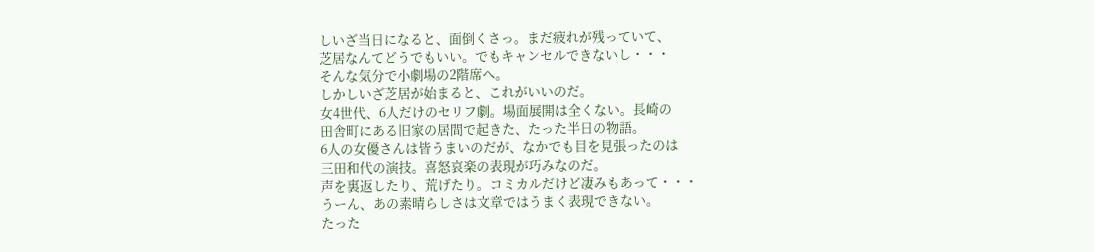しいざ当日になると、面倒くさっ。まだ疲れが残っていて、
芝居なんてどうでもいい。でもキャンセルできないし・・・
そんな気分で小劇場の2階席へ。
しかしいざ芝居が始まると、これがいいのだ。
女4世代、6人だけのセリフ劇。場面展開は全くない。長崎の
田舎町にある旧家の居間で起きた、たった半日の物語。
6人の女優さんは皆うまいのだが、なかでも目を見張ったのは
三田和代の演技。喜怒哀楽の表現が巧みなのだ。
声を裏返したり、荒げたり。コミカルだけど凄みもあって・・・
うーん、あの素晴らしさは文章ではうまく表現できない。
たった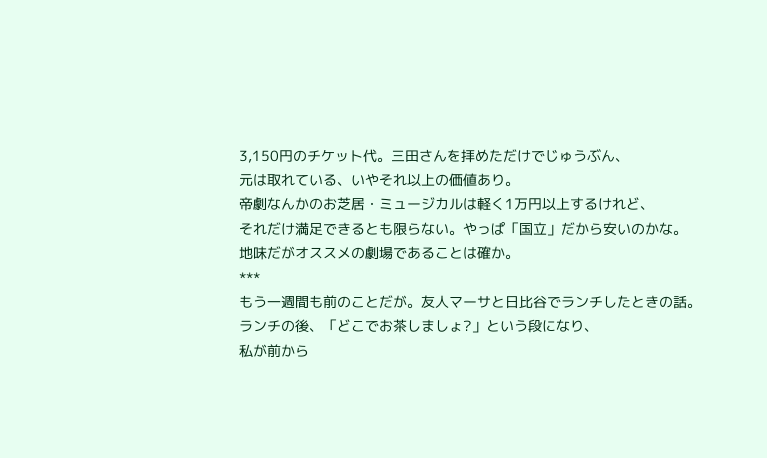3,150円のチケット代。三田さんを拝めただけでじゅうぶん、
元は取れている、いやそれ以上の価値あり。
帝劇なんかのお芝居・ミュージカルは軽く1万円以上するけれど、
それだけ満足できるとも限らない。やっぱ「国立」だから安いのかな。
地味だがオススメの劇場であることは確か。
***
もう一週間も前のことだが。友人マーサと日比谷でランチしたときの話。
ランチの後、「どこでお茶しましょ?」という段になり、
私が前から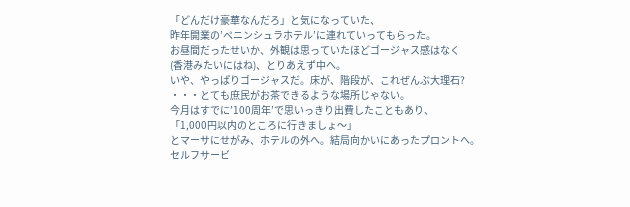「どんだけ豪華なんだろ」と気になっていた、
昨年開業の’ペニンシュラホテル’に連れていってもらった。
お昼間だったせいか、外観は思っていたほどゴージャス感はなく
(香港みたいにはね)、とりあえず中へ。
いや、やっぱりゴージャスだ。床が、階段が、これぜんぶ大理石?
・・・とても庶民がお茶できるような場所じゃない。
今月はすでに’100周年’で思いっきり出費したこともあり、
「1,000円以内のところに行きましょ〜」
とマーサにせがみ、ホテルの外へ。結局向かいにあったプロントへ。
セルフサービ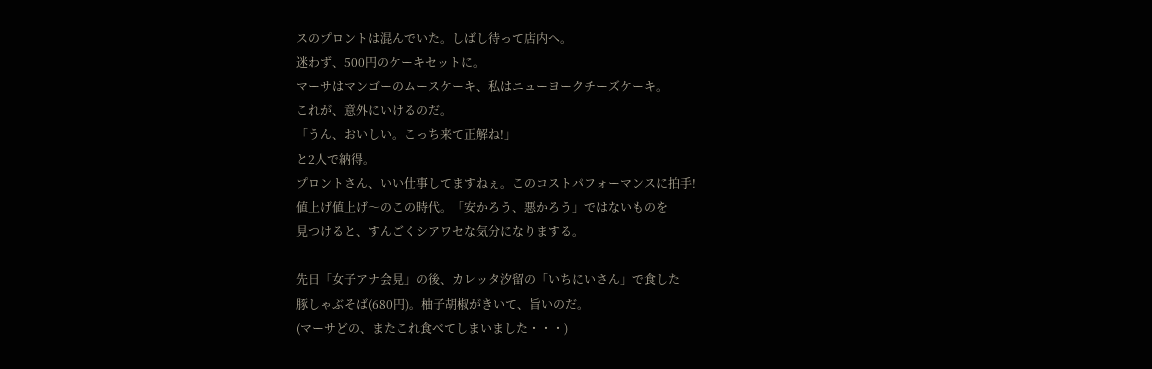スのプロントは混んでいた。しばし待って店内へ。
迷わず、500円のケーキセットに。
マーサはマンゴーのムースケーキ、私はニューヨークチーズケーキ。
これが、意外にいけるのだ。
「うん、おいしい。こっち来て正解ね!」
と2人で納得。
プロントさん、いい仕事してますねぇ。このコストパフォーマンスに拍手!
値上げ値上げ〜のこの時代。「安かろう、悪かろう」ではないものを
見つけると、すんごくシアワセな気分になりまする。

先日「女子アナ会見」の後、カレッタ汐留の「いちにいさん」で食した
豚しゃぶそば(680円)。柚子胡椒がきいて、旨いのだ。
(マーサどの、またこれ食べてしまいました・・・)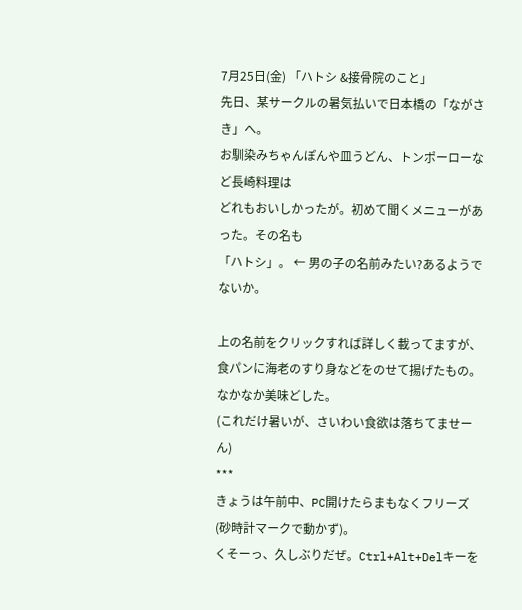7月25日(金) 「ハトシ &接骨院のこと」
先日、某サークルの暑気払いで日本橋の「ながさき」へ。
お馴染みちゃんぽんや皿うどん、トンポーローなど長崎料理は
どれもおいしかったが。初めて聞くメニューがあった。その名も
「ハトシ」。 ← 男の子の名前みたい?あるようでないか。

上の名前をクリックすれば詳しく載ってますが、
食パンに海老のすり身などをのせて揚げたもの。
なかなか美味どした。
(これだけ暑いが、さいわい食欲は落ちてませーん)
***
きょうは午前中、PC開けたらまもなくフリーズ(砂時計マークで動かず)。
くそーっ、久しぶりだぜ。Ctrl+Alt+Delキーを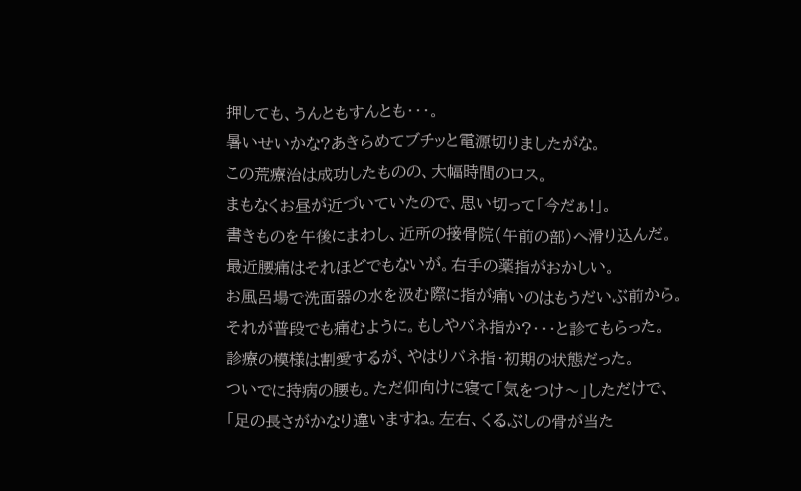押しても、うんともすんとも・・・。
暑いせいかな?あきらめてブチッと電源切りましたがな。
この荒療治は成功したものの、大幅時間のロス。
まもなくお昼が近づいていたので、思い切って「今だぁ!」。
書きものを午後にまわし、近所の接骨院(午前の部)へ滑り込んだ。
最近腰痛はそれほどでもないが。右手の薬指がおかしい。
お風呂場で洗面器の水を汲む際に指が痛いのはもうだいぶ前から。
それが普段でも痛むように。もしやバネ指か?・・・と診てもらった。
診療の模様は割愛するが、やはりバネ指・初期の状態だった。
ついでに持病の腰も。ただ仰向けに寝て「気をつけ〜」しただけで、
「足の長さがかなり違いますね。左右、くるぶしの骨が当た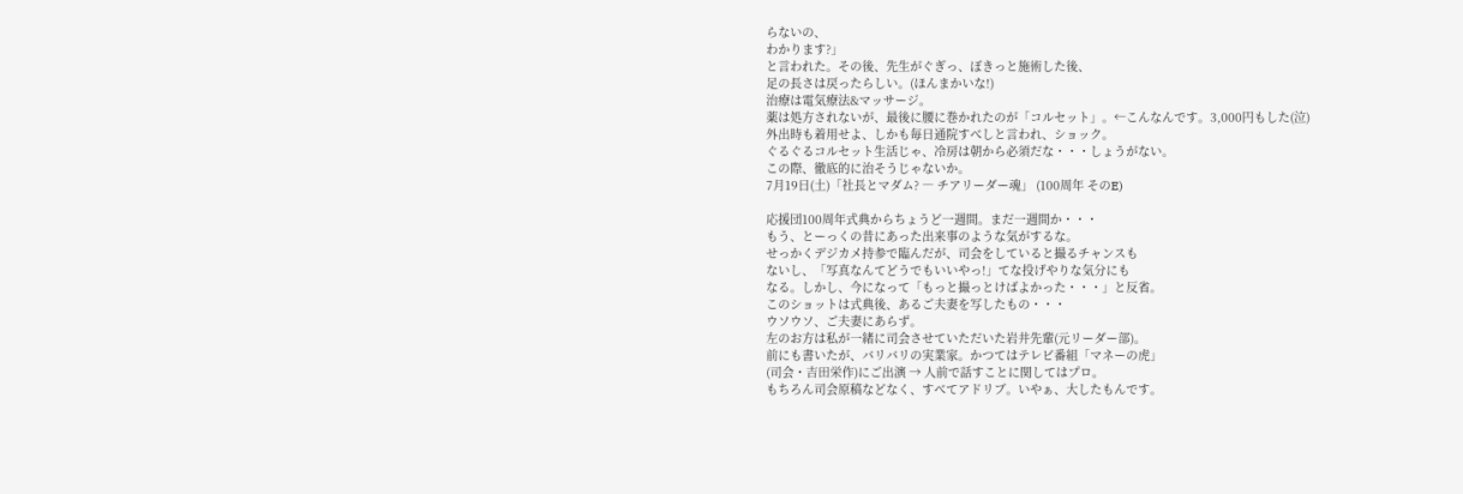らないの、
わかります?」
と言われた。その後、先生がぐぎっ、ぼきっと施術した後、
足の長さは戻ったらしい。(ほんまかいな!)
治療は電気療法&マッサージ。
薬は処方されないが、最後に腰に巻かれたのが「コルセット」。←こんなんです。3,000円もした(泣)
外出時も着用せよ、しかも毎日通院すべしと言われ、ショック。
ぐるぐるコルセット生活じゃ、冷房は朝から必須だな・・・しょうがない。
この際、徹底的に治そうじゃないか。
7月19日(土)「社長とマダム? ― チアリーダー魂」 (100周年 そのE)

応援団100周年式典からちょうど一週間。まだ一週間か・・・
もう、とーっくの昔にあった出来事のような気がするな。
せっかくデジカメ持参で臨んだが、司会をしていると撮るチャンスも
ないし、「写真なんてどうでもいいやっ!」てな投げやりな気分にも
なる。しかし、今になって「もっと撮っとけばよかった・・・」と反省。
このショットは式典後、あるご夫妻を写したもの・・・
ウソウソ、ご夫妻にあらず。
左のお方は私が一緒に司会させていただいた岩井先輩(元リーダー部)。
前にも書いたが、バリバリの実業家。かつてはテレビ番組「マネーの虎」
(司会・吉田栄作)にご出演 → 人前で話すことに関してはプロ。
もちろん司会原稿などなく、すべてアドリブ。いやぁ、大したもんです。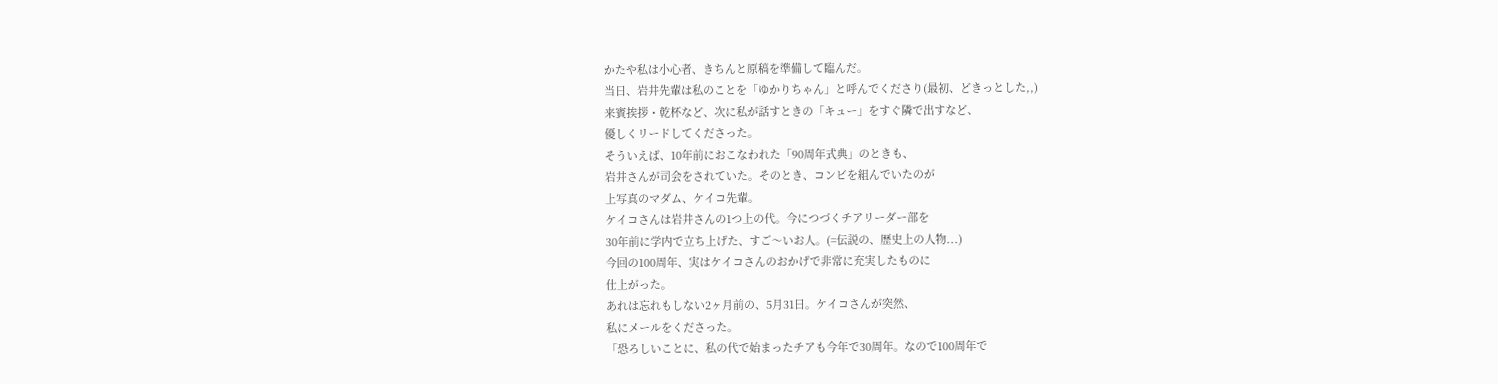かたや私は小心者、きちんと原稿を準備して臨んだ。
当日、岩井先輩は私のことを「ゆかりちゃん」と呼んでくださり(最初、どきっとした,,)
来賓挨拶・乾杯など、次に私が話すときの「キュー」をすぐ隣で出すなど、
優しくリードしてくださった。
そういえば、10年前におこなわれた「90周年式典」のときも、
岩井さんが司会をされていた。そのとき、コンビを組んでいたのが
上写真のマダム、ケイコ先輩。
ケイコさんは岩井さんの1つ上の代。今につづくチアリーダー部を
30年前に学内で立ち上げた、すご〜いお人。(=伝説の、歴史上の人物...)
今回の100周年、実はケイコさんのおかげで非常に充実したものに
仕上がった。
あれは忘れもしない2ヶ月前の、5月31日。ケイコさんが突然、
私にメールをくださった。
「恐ろしいことに、私の代で始まったチアも今年で30周年。なので100周年で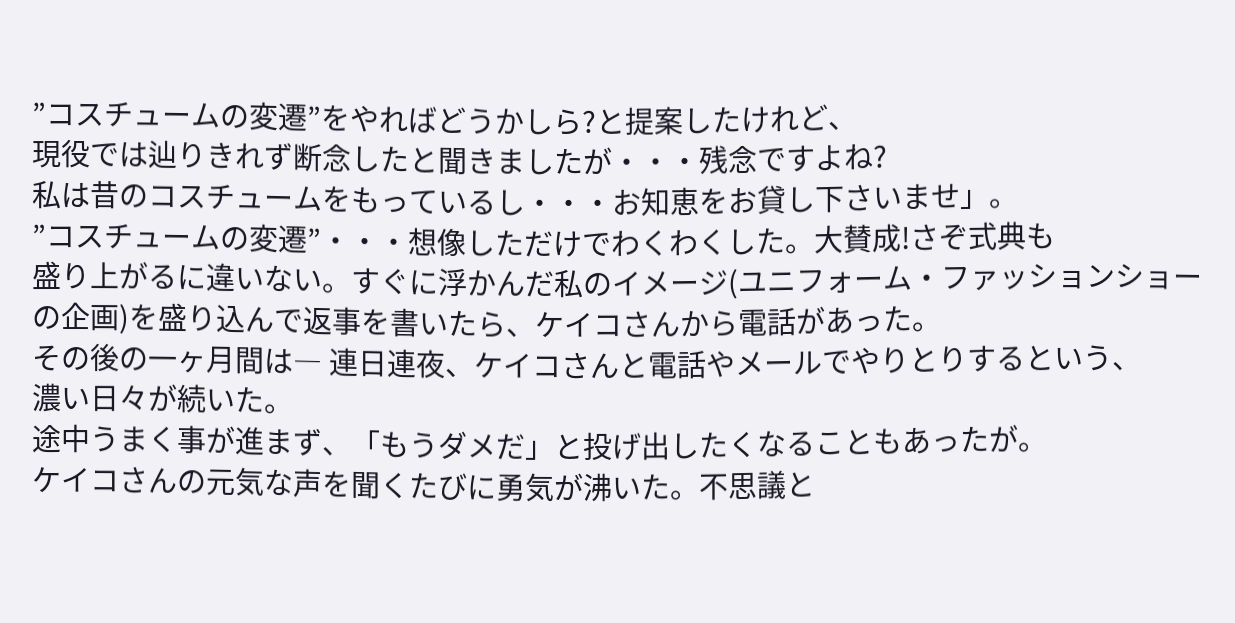”コスチュームの変遷”をやればどうかしら?と提案したけれど、
現役では辿りきれず断念したと聞きましたが・・・残念ですよね?
私は昔のコスチュームをもっているし・・・お知恵をお貸し下さいませ」。
”コスチュームの変遷”・・・想像しただけでわくわくした。大賛成!さぞ式典も
盛り上がるに違いない。すぐに浮かんだ私のイメージ(ユニフォーム・ファッションショー
の企画)を盛り込んで返事を書いたら、ケイコさんから電話があった。
その後の一ヶ月間は― 連日連夜、ケイコさんと電話やメールでやりとりするという、
濃い日々が続いた。
途中うまく事が進まず、「もうダメだ」と投げ出したくなることもあったが。
ケイコさんの元気な声を聞くたびに勇気が沸いた。不思議と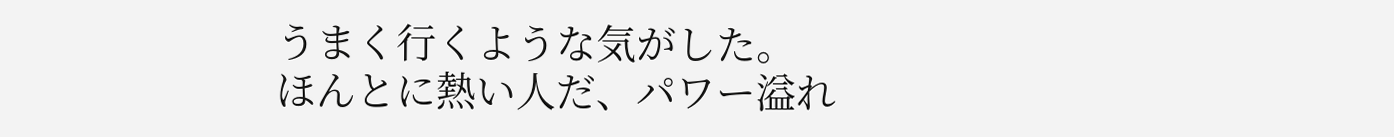うまく行くような気がした。
ほんとに熱い人だ、パワー溢れ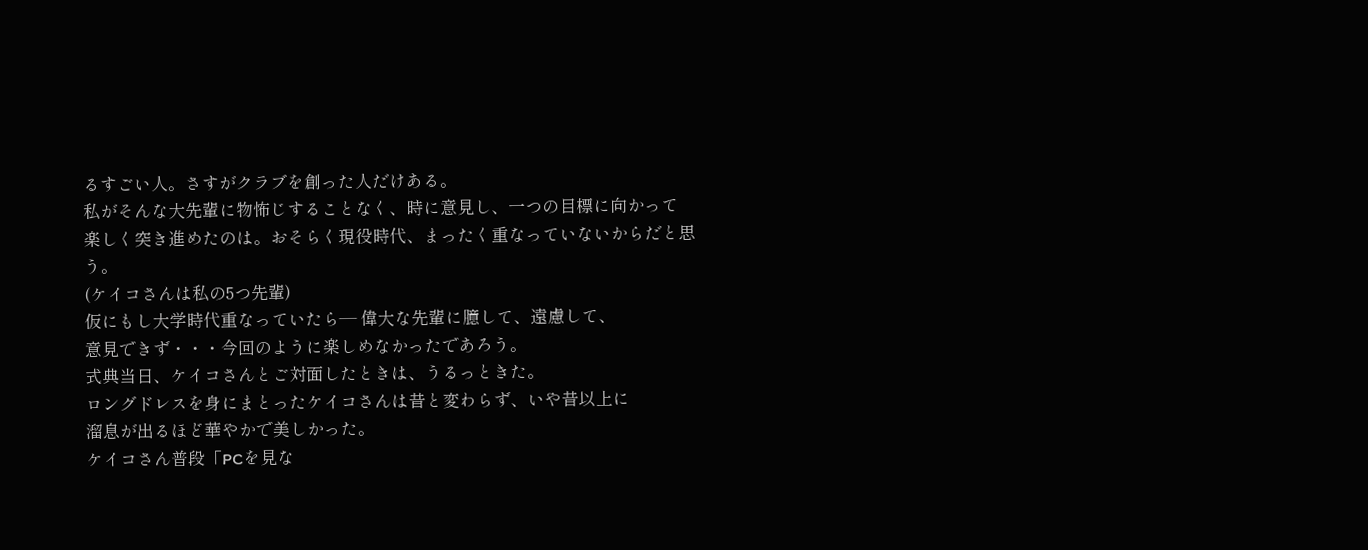るすごい人。さすがクラブを創った人だけある。
私がそんな大先輩に物怖じすることなく、時に意見し、一つの目標に向かって
楽しく突き進めたのは。おそらく現役時代、まったく重なっていないからだと思う。
(ケイコさんは私の5つ先輩)
仮にもし大学時代重なっていたら― 偉大な先輩に臆して、遠慮して、
意見できず・・・今回のように楽しめなかったであろう。
式典当日、ケイコさんとご対面したときは、うるっときた。
ロングドレスを身にまとったケイコさんは昔と変わらず、いや昔以上に
溜息が出るほど華やかで美しかった。
ケイコさん普段「PCを見な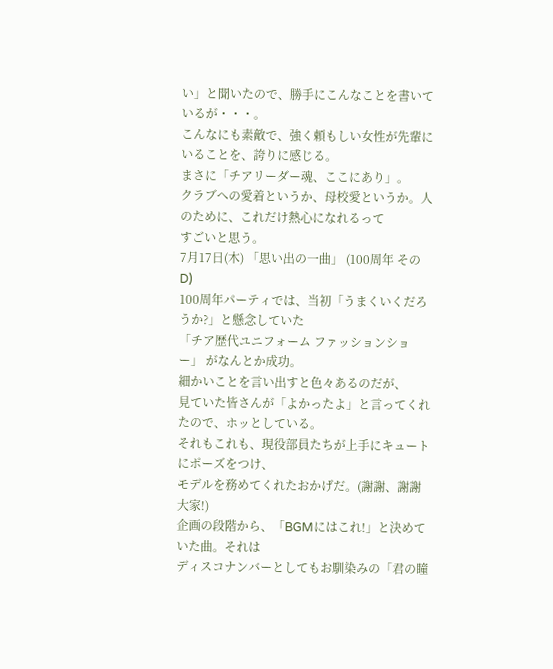い」と聞いたので、勝手にこんなことを書いているが・・・。
こんなにも素敵で、強く頼もしい女性が先輩にいることを、誇りに感じる。
まさに「チアリーダー魂、ここにあり」。
クラブへの愛着というか、母校愛というか。人のために、これだけ熱心になれるって
すごいと思う。
7月17日(木) 「思い出の一曲」 (100周年 そのD)
100周年パーティでは、当初「うまくいくだろうか?」と懸念していた
「チア歴代ユニフォーム ファッションショー」 がなんとか成功。
細かいことを言い出すと色々あるのだが、
見ていた皆さんが「よかったよ」と言ってくれたので、ホッとしている。
それもこれも、現役部員たちが上手にキュートにポーズをつけ、
モデルを務めてくれたおかげだ。(謝謝、謝謝大家!)
企画の段階から、「BGMにはこれ!」と決めていた曲。それは
ディスコナンバーとしてもお馴染みの「君の瞳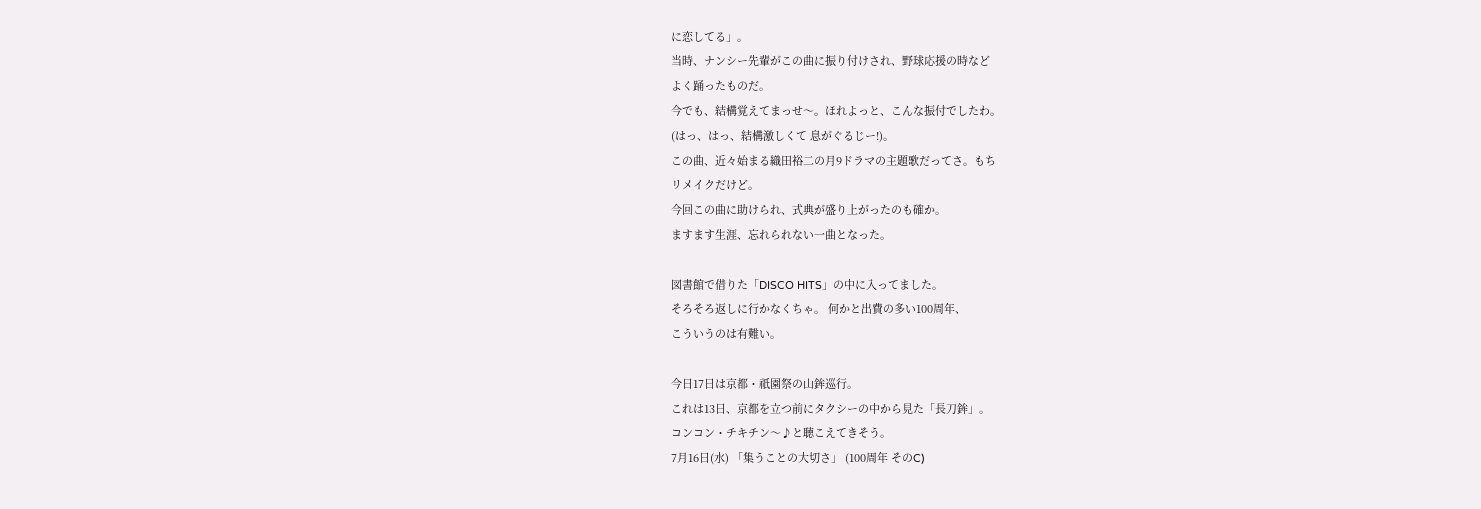に恋してる」。
当時、ナンシー先輩がこの曲に振り付けされ、野球応援の時など
よく踊ったものだ。
今でも、結構覚えてまっせ〜。ほれよっと、こんな振付でしたわ。
(はっ、はっ、結構激しくて 息がぐるじー!)。
この曲、近々始まる織田裕二の月9ドラマの主題歌だってさ。もち
リメイクだけど。
今回この曲に助けられ、式典が盛り上がったのも確か。
ますます生涯、忘れられない一曲となった。

図書館で借りた「DISCO HITS」の中に入ってました。
そろそろ返しに行かなくちゃ。 何かと出費の多い100周年、
こういうのは有難い。

今日17日は京都・祇園祭の山鉾巡行。
これは13日、京都を立つ前にタクシーの中から見た「長刀鉾」。
コンコン・チキチン〜♪と聴こえてきそう。
7月16日(水) 「集うことの大切さ」 (100周年 そのC)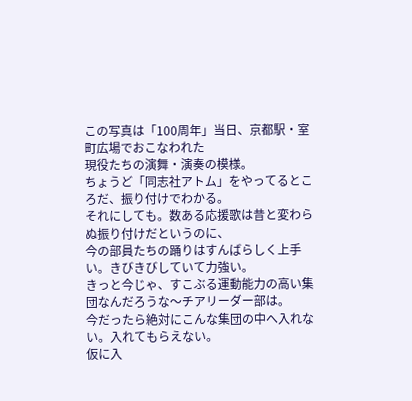この写真は「100周年」当日、京都駅・室町広場でおこなわれた
現役たちの演舞・演奏の模様。
ちょうど「同志社アトム」をやってるところだ、振り付けでわかる。
それにしても。数ある応援歌は昔と変わらぬ振り付けだというのに、
今の部員たちの踊りはすんばらしく上手い。きびきびしていて力強い。
きっと今じゃ、すこぶる運動能力の高い集団なんだろうな〜チアリーダー部は。
今だったら絶対にこんな集団の中へ入れない。入れてもらえない。
仮に入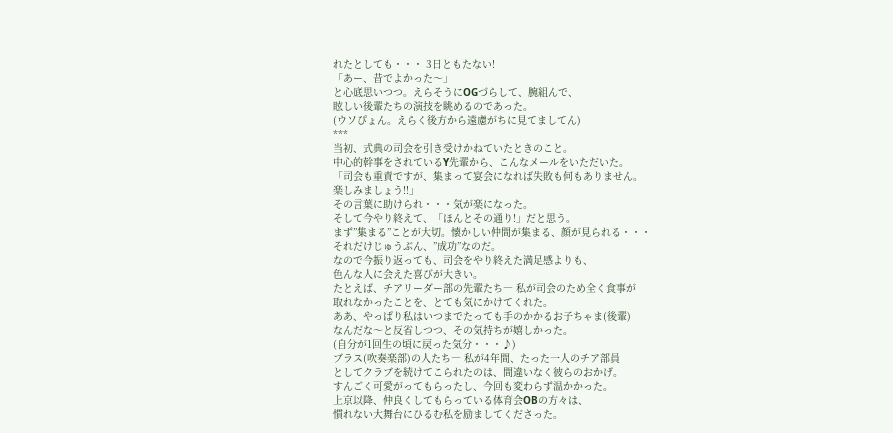れたとしても・・・ 3日ともたない!
「あー、昔でよかった〜」
と心底思いつつ。えらそうにOGづらして、腕組んで、
眩しい後輩たちの演技を眺めるのであった。
(ウソぴょん。えらく後方から遠慮がちに見てましてん)
***
当初、式典の司会を引き受けかねていたときのこと。
中心的幹事をされているY先輩から、こんなメールをいただいた。
「司会も重責ですが、集まって宴会になれば失敗も何もありません。
楽しみましょう!!」
その言葉に助けられ・・・気が楽になった。
そして今やり終えて、「ほんとその通り!」だと思う。
まず”集まる”ことが大切。懐かしい仲間が集まる、顔が見られる・・・
それだけじゅうぶん、”成功”なのだ。
なので今振り返っても、司会をやり終えた満足感よりも、
色んな人に会えた喜びが大きい。
たとえば、チアリーダー部の先輩たち― 私が司会のため全く食事が
取れなかったことを、とても気にかけてくれた。
ああ、やっぱり私はいつまでたっても手のかかるお子ちゃま(後輩)
なんだな〜と反省しつつ、その気持ちが嬉しかった。
(自分が1回生の頃に戻った気分・・・♪)
ブラス(吹奏楽部)の人たち― 私が4年間、たった一人のチア部員
としてクラブを続けてこられたのは、間違いなく彼らのおかげ。
すんごく可愛がってもらったし、今回も変わらず温かかった。
上京以降、仲良くしてもらっている体育会OBの方々は、
慣れない大舞台にひるむ私を励ましてくださった。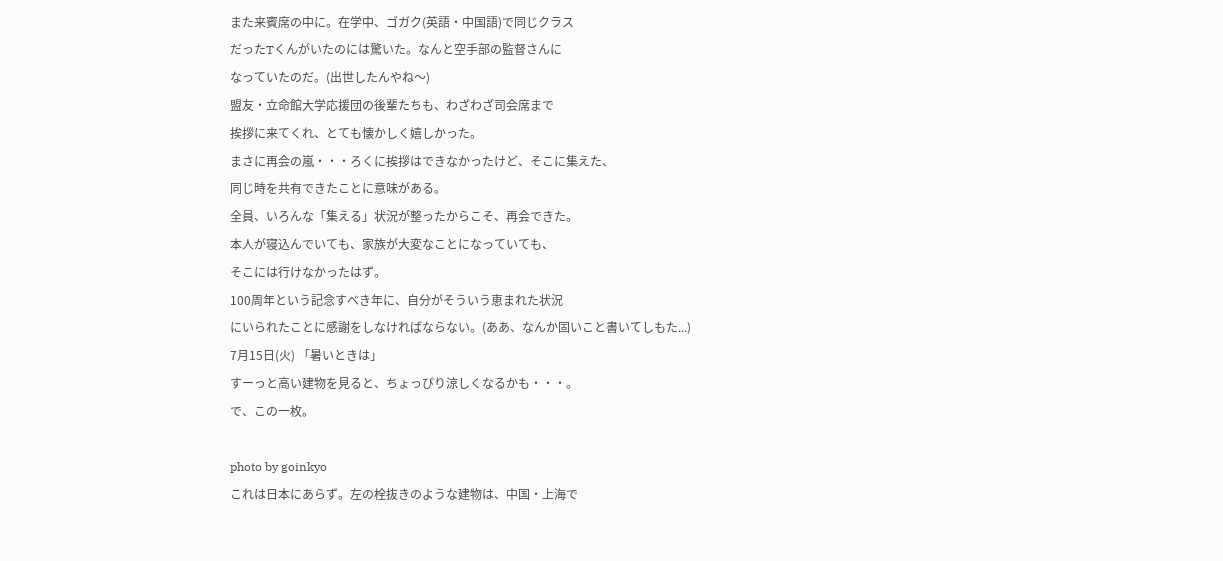また来賓席の中に。在学中、ゴガク(英語・中国語)で同じクラス
だったTくんがいたのには驚いた。なんと空手部の監督さんに
なっていたのだ。(出世したんやね〜)
盟友・立命館大学応援団の後輩たちも、わざわざ司会席まで
挨拶に来てくれ、とても懐かしく嬉しかった。
まさに再会の嵐・・・ろくに挨拶はできなかったけど、そこに集えた、
同じ時を共有できたことに意味がある。
全員、いろんな「集える」状況が整ったからこそ、再会できた。
本人が寝込んでいても、家族が大変なことになっていても、
そこには行けなかったはず。
100周年という記念すべき年に、自分がそういう恵まれた状況
にいられたことに感謝をしなければならない。(ああ、なんか固いこと書いてしもた...)
7月15日(火) 「暑いときは」
すーっと高い建物を見ると、ちょっぴり涼しくなるかも・・・。
で、この一枚。

photo by goinkyo
これは日本にあらず。左の栓抜きのような建物は、中国・上海で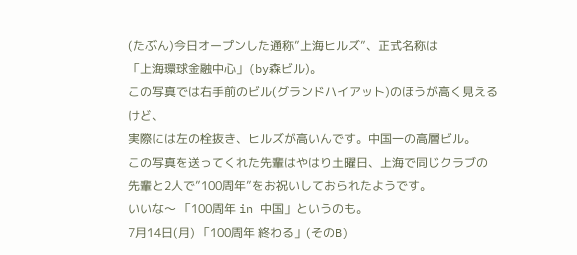(たぶん)今日オープンした通称”上海ヒルズ”、正式名称は
「上海環球金融中心」(by森ビル)。
この写真では右手前のビル(グランドハイアット)のほうが高く見えるけど、
実際には左の栓抜き、ヒルズが高いんです。中国一の高層ビル。
この写真を送ってくれた先輩はやはり土曜日、上海で同じクラブの
先輩と2人で”100周年”をお祝いしておられたようです。
いいな〜 「100周年 in 中国」というのも。
7月14日(月) 「100周年 終わる」(そのB)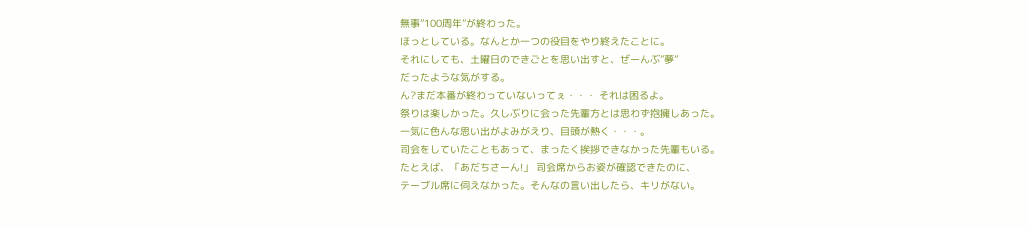無事”100周年”が終わった。
ほっとしている。なんとか一つの役目をやり終えたことに。
それにしても、土曜日のできごとを思い出すと、ぜーんぶ”夢”
だったような気がする。
ん?まだ本番が終わっていないってぇ・・・ それは困るよ。
祭りは楽しかった。久しぶりに会った先輩方とは思わず抱擁しあった。
一気に色んな思い出がよみがえり、目頭が熱く・・・。
司会をしていたこともあって、まったく挨拶できなかった先輩もいる。
たとえば、「あだちさーん!」 司会席からお姿が確認できたのに、
テーブル席に伺えなかった。そんなの言い出したら、キリがない。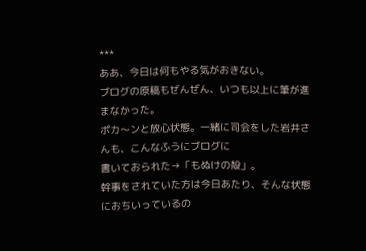***
ああ、今日は何もやる気がおきない。
ブログの原稿もぜんぜん、いつも以上に筆が進まなかった。
ポカ〜ンと放心状態。一緒に司会をした岩井さんも、こんなふうにブログに
書いておられた→「もぬけの殻」。
幹事をされていた方は今日あたり、そんな状態におちいっているの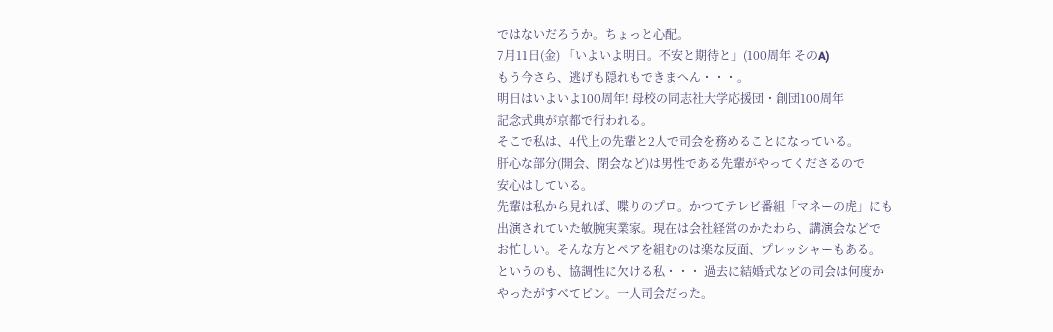ではないだろうか。ちょっと心配。
7月11日(金) 「いよいよ明日。不安と期待と」(100周年 そのA)
もう今さら、逃げも隠れもできまへん・・・。
明日はいよいよ100周年! 母校の同志社大学応援団・創団100周年
記念式典が京都で行われる。
そこで私は、4代上の先輩と2人で司会を務めることになっている。
肝心な部分(開会、閉会など)は男性である先輩がやってくださるので
安心はしている。
先輩は私から見れば、喋りのプロ。かつてテレビ番組「マネーの虎」にも
出演されていた敏腕実業家。現在は会社経営のかたわら、講演会などで
お忙しい。そんな方とペアを組むのは楽な反面、プレッシャーもある。
というのも、協調性に欠ける私・・・ 過去に結婚式などの司会は何度か
やったがすべてピン。一人司会だった。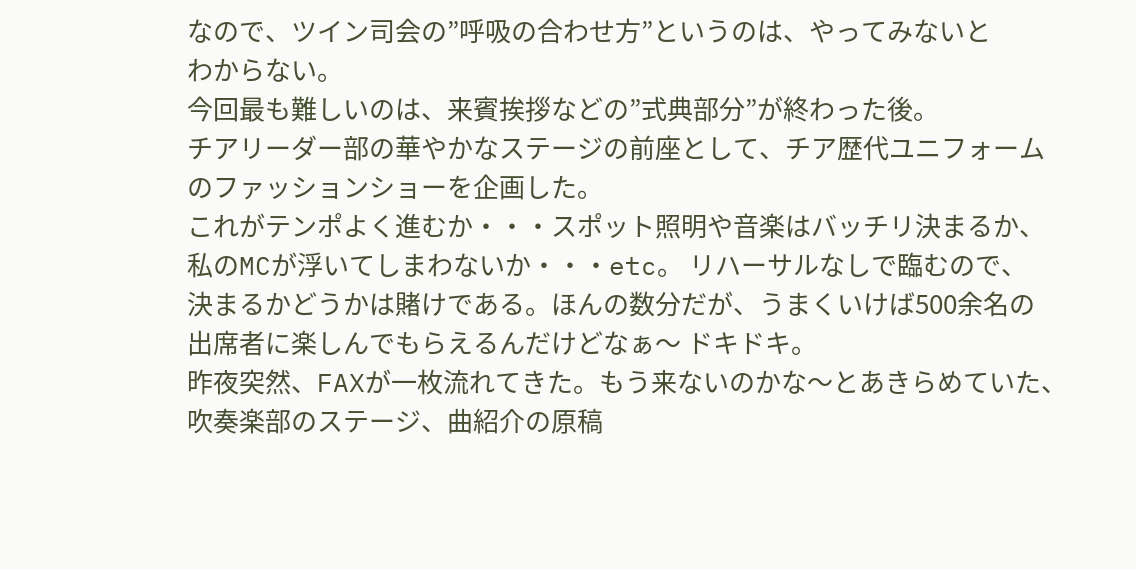なので、ツイン司会の”呼吸の合わせ方”というのは、やってみないと
わからない。
今回最も難しいのは、来賓挨拶などの”式典部分”が終わった後。
チアリーダー部の華やかなステージの前座として、チア歴代ユニフォーム
のファッションショーを企画した。
これがテンポよく進むか・・・スポット照明や音楽はバッチリ決まるか、
私のMCが浮いてしまわないか・・・etc。 リハーサルなしで臨むので、
決まるかどうかは賭けである。ほんの数分だが、うまくいけば500余名の
出席者に楽しんでもらえるんだけどなぁ〜 ドキドキ。
昨夜突然、FAXが一枚流れてきた。もう来ないのかな〜とあきらめていた、
吹奏楽部のステージ、曲紹介の原稿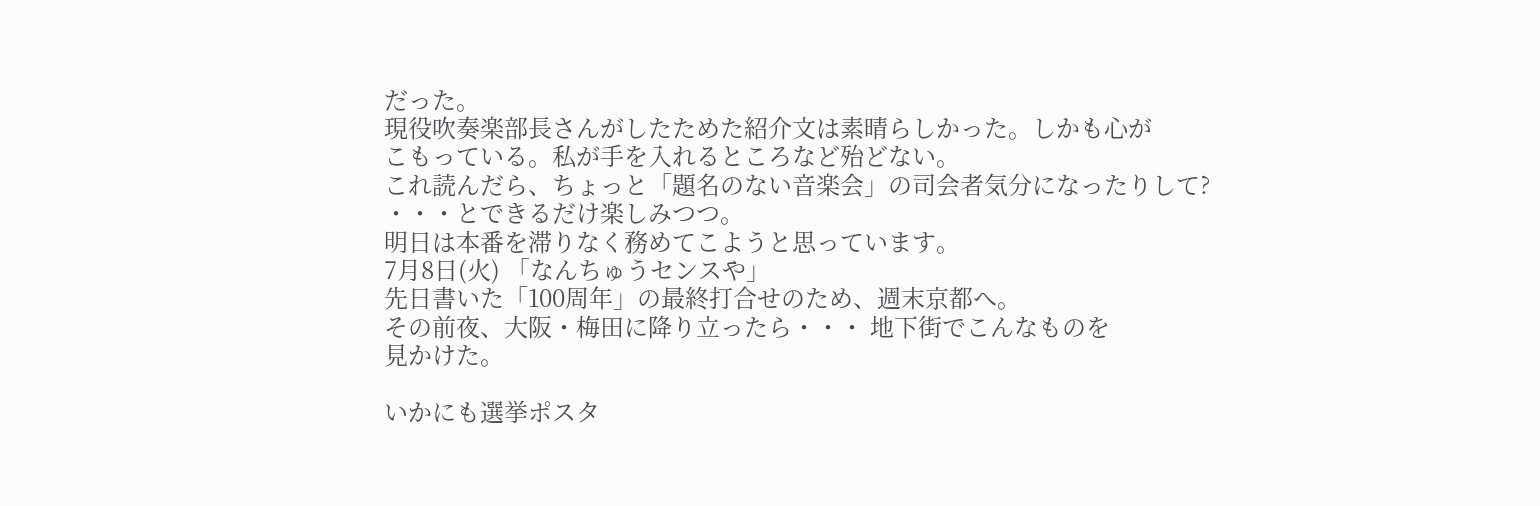だった。
現役吹奏楽部長さんがしたためた紹介文は素晴らしかった。しかも心が
こもっている。私が手を入れるところなど殆どない。
これ読んだら、ちょっと「題名のない音楽会」の司会者気分になったりして?
・・・とできるだけ楽しみつつ。
明日は本番を滞りなく務めてこようと思っています。
7月8日(火) 「なんちゅうセンスや」
先日書いた「100周年」の最終打合せのため、週末京都へ。
その前夜、大阪・梅田に降り立ったら・・・ 地下街でこんなものを
見かけた。

いかにも選挙ポスタ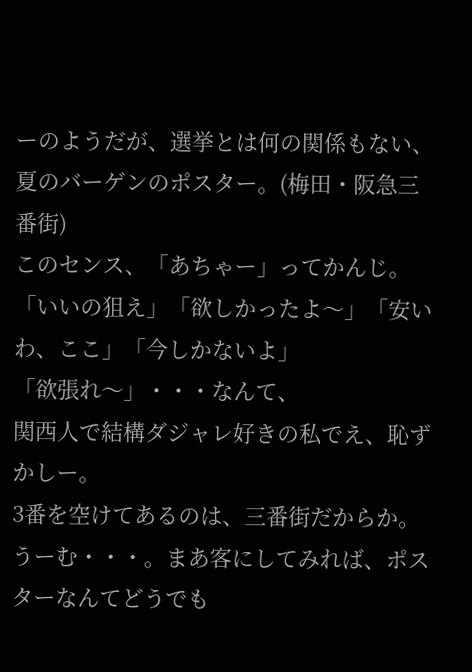ーのようだが、選挙とは何の関係もない、
夏のバーゲンのポスター。(梅田・阪急三番街)
このセンス、「あちゃー」ってかんじ。
「いいの狙え」「欲しかったよ〜」「安いわ、ここ」「今しかないよ」
「欲張れ〜」・・・なんて、
関西人で結構ダジャレ好きの私でえ、恥ずかしー。
3番を空けてあるのは、三番街だからか。
うーむ・・・。まあ客にしてみれば、ポスターなんてどうでも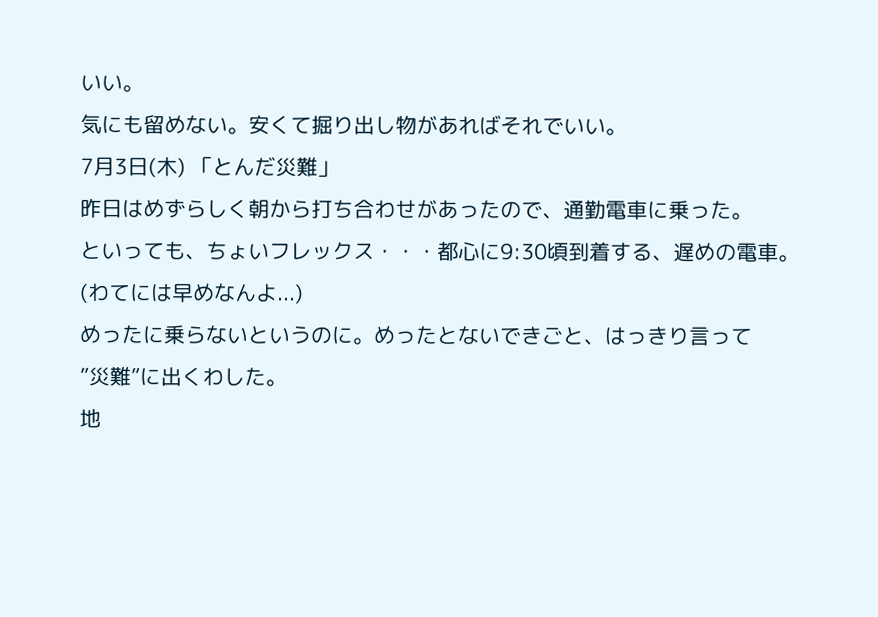いい。
気にも留めない。安くて掘り出し物があればそれでいい。
7月3日(木) 「とんだ災難」
昨日はめずらしく朝から打ち合わせがあったので、通勤電車に乗った。
といっても、ちょいフレックス・・・都心に9:30頃到着する、遅めの電車。
(わてには早めなんよ...)
めったに乗らないというのに。めったとないできごと、はっきり言って
”災難”に出くわした。
地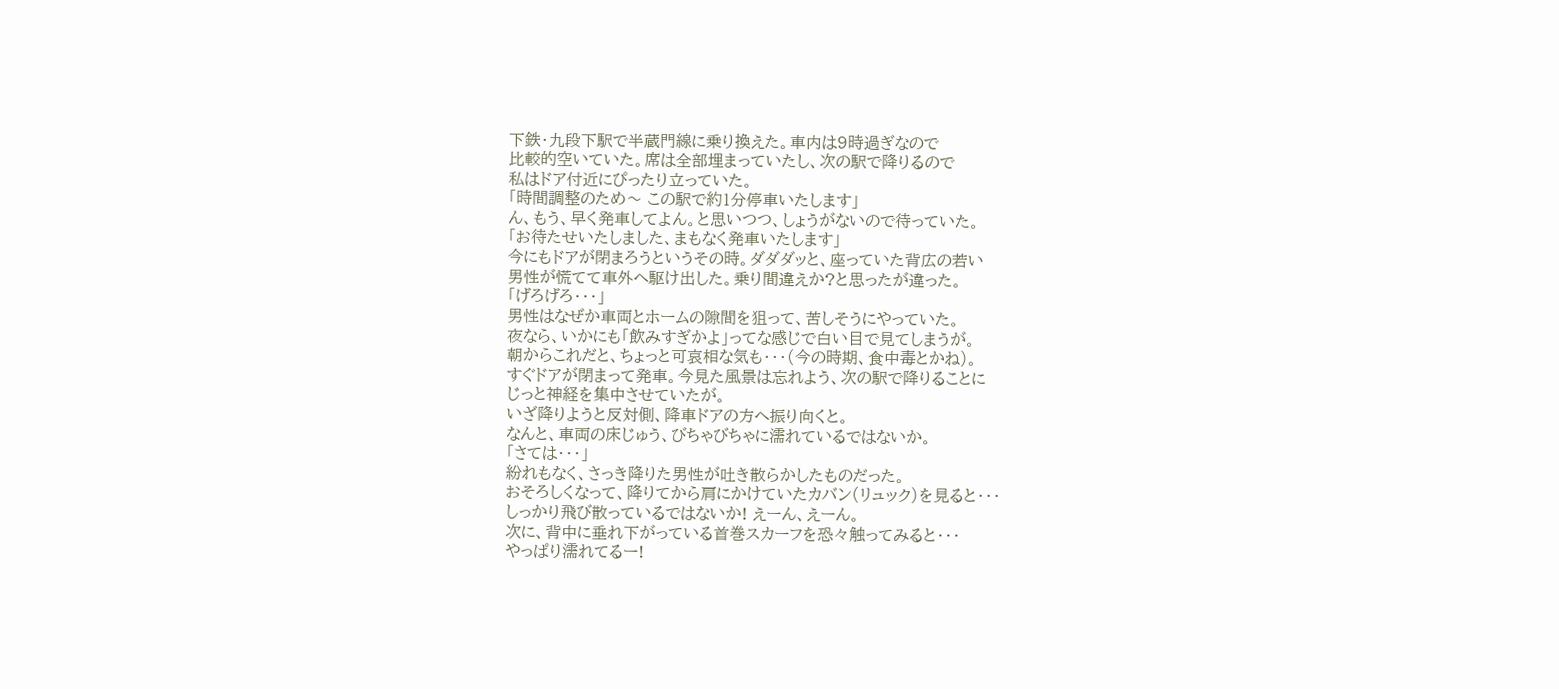下鉄・九段下駅で半蔵門線に乗り換えた。車内は9時過ぎなので
比較的空いていた。席は全部埋まっていたし、次の駅で降りるので
私はドア付近にぴったり立っていた。
「時間調整のため〜 この駅で約1分停車いたします」
ん、もう、早く発車してよん。と思いつつ、しょうがないので待っていた。
「お待たせいたしました、まもなく発車いたします」
今にもドアが閉まろうというその時。ダダダッと、座っていた背広の若い
男性が慌てて車外へ駆け出した。乗り間違えか?と思ったが違った。
「げろげろ・・・」
男性はなぜか車両とホームの隙間を狙って、苦しそうにやっていた。
夜なら、いかにも「飲みすぎかよ」ってな感じで白い目で見てしまうが。
朝からこれだと、ちょっと可哀相な気も・・・(今の時期、食中毒とかね)。
すぐドアが閉まって発車。今見た風景は忘れよう、次の駅で降りることに
じっと神経を集中させていたが。
いざ降りようと反対側、降車ドアの方へ振り向くと。
なんと、車両の床じゅう、びちゃびちゃに濡れているではないか。
「さては・・・」
紛れもなく、さっき降りた男性が吐き散らかしたものだった。
おそろしくなって、降りてから肩にかけていたカバン(リュック)を見ると・・・
しっかり飛び散っているではないか! えーん、えーん。
次に、背中に垂れ下がっている首巻スカーフを恐々触ってみると・・・
やっぱり濡れてるー!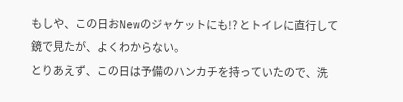もしや、この日おNewのジャケットにも!? とトイレに直行して
鏡で見たが、よくわからない。
とりあえず、この日は予備のハンカチを持っていたので、洗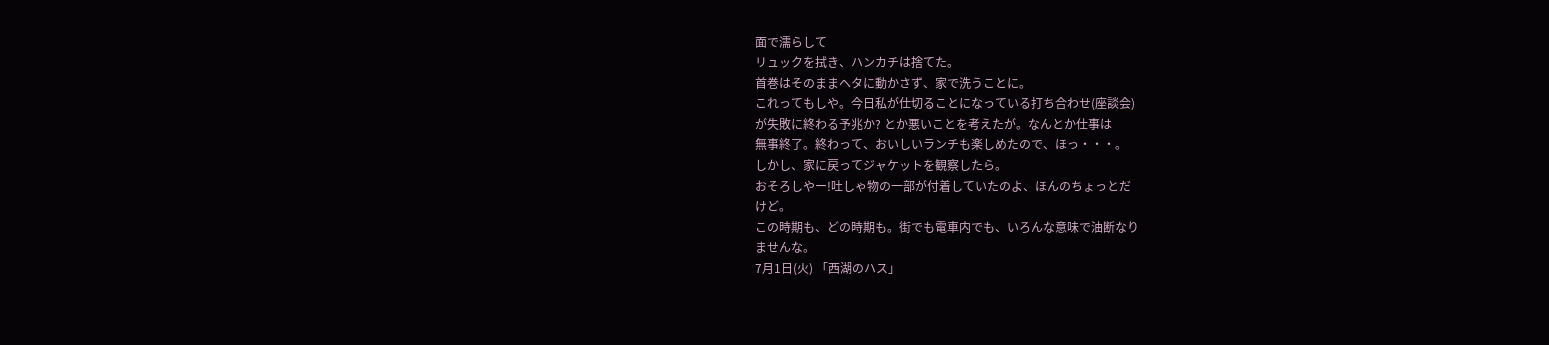面で濡らして
リュックを拭き、ハンカチは捨てた。
首巻はそのままヘタに動かさず、家で洗うことに。
これってもしや。今日私が仕切ることになっている打ち合わせ(座談会)
が失敗に終わる予兆か? とか悪いことを考えたが。なんとか仕事は
無事終了。終わって、おいしいランチも楽しめたので、ほっ・・・。
しかし、家に戻ってジャケットを観察したら。
おそろしやー!吐しゃ物の一部が付着していたのよ、ほんのちょっとだ
けど。
この時期も、どの時期も。街でも電車内でも、いろんな意味で油断なり
ませんな。
7月1日(火) 「西湖のハス」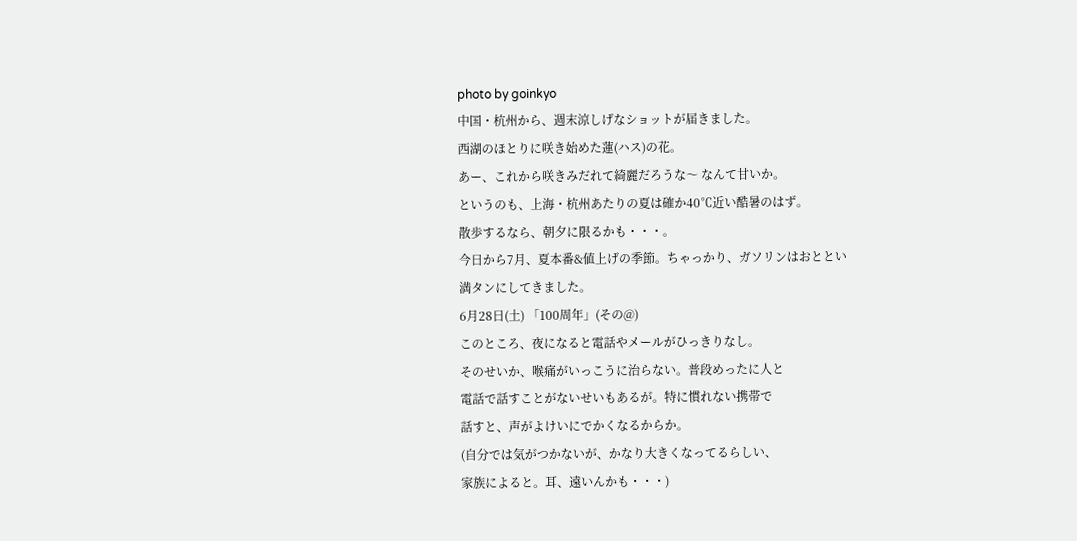photo by goinkyo
中国・杭州から、週末涼しげなショットが届きました。
西湖のほとりに咲き始めた蓮(ハス)の花。
あー、これから咲きみだれて綺麗だろうな〜 なんて甘いか。
というのも、上海・杭州あたりの夏は確か40℃近い酷暑のはず。
散歩するなら、朝夕に限るかも・・・。
今日から7月、夏本番&値上げの季節。ちゃっかり、ガソリンはおととい
満タンにしてきました。
6月28日(土) 「100周年」(その@)
このところ、夜になると電話やメールがひっきりなし。
そのせいか、喉痛がいっこうに治らない。普段めったに人と
電話で話すことがないせいもあるが。特に慣れない携帯で
話すと、声がよけいにでかくなるからか。
(自分では気がつかないが、かなり大きくなってるらしい、
家族によると。耳、遠いんかも・・・)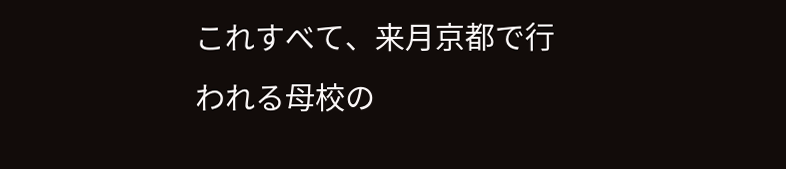これすべて、来月京都で行われる母校の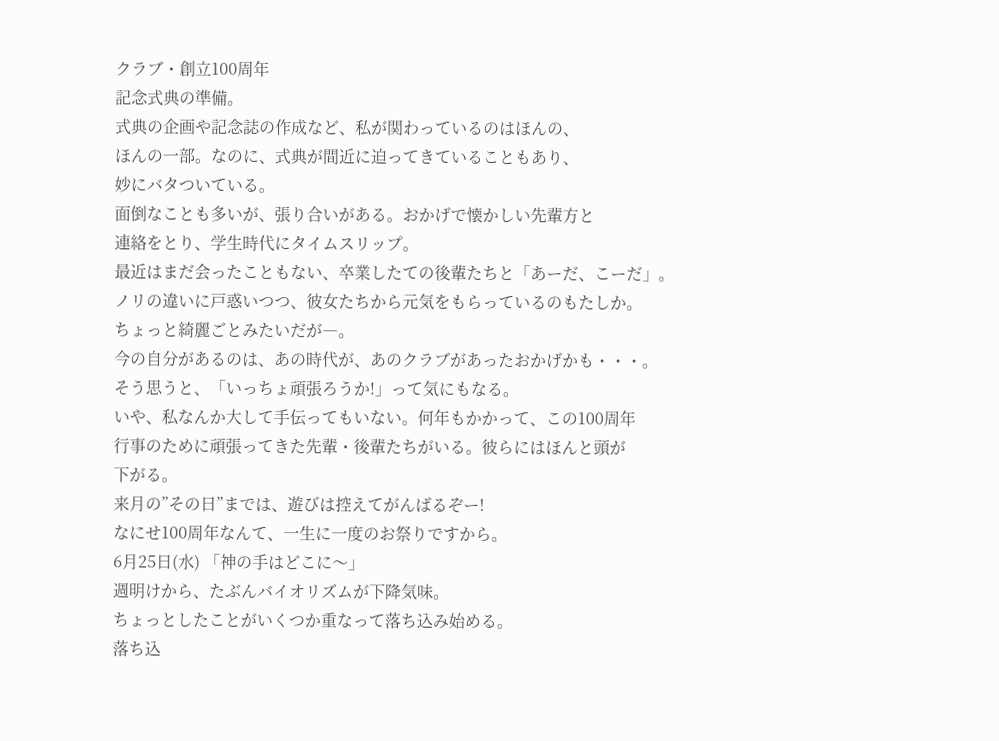クラブ・創立100周年
記念式典の準備。
式典の企画や記念誌の作成など、私が関わっているのはほんの、
ほんの一部。なのに、式典が間近に迫ってきていることもあり、
妙にバタついている。
面倒なことも多いが、張り合いがある。おかげで懐かしい先輩方と
連絡をとり、学生時代にタイムスリップ。
最近はまだ会ったこともない、卒業したての後輩たちと「あーだ、こーだ」。
ノリの違いに戸惑いつつ、彼女たちから元気をもらっているのもたしか。
ちょっと綺麗ごとみたいだが―。
今の自分があるのは、あの時代が、あのクラブがあったおかげかも・・・。
そう思うと、「いっちょ頑張ろうか!」って気にもなる。
いや、私なんか大して手伝ってもいない。何年もかかって、この100周年
行事のために頑張ってきた先輩・後輩たちがいる。彼らにはほんと頭が
下がる。
来月の”その日”までは、遊びは控えてがんばるぞー!
なにせ100周年なんて、一生に一度のお祭りですから。
6月25日(水) 「神の手はどこに〜」
週明けから、たぶんバイオリズムが下降気味。
ちょっとしたことがいくつか重なって落ち込み始める。
落ち込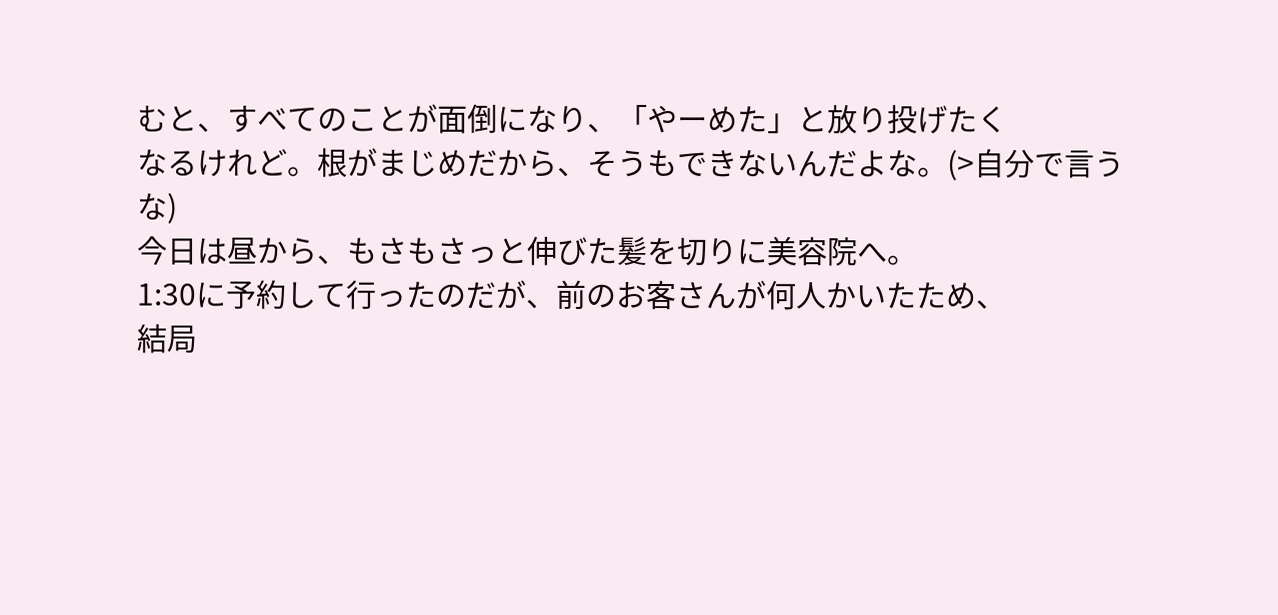むと、すべてのことが面倒になり、「やーめた」と放り投げたく
なるけれど。根がまじめだから、そうもできないんだよな。(>自分で言うな)
今日は昼から、もさもさっと伸びた髪を切りに美容院へ。
1:30に予約して行ったのだが、前のお客さんが何人かいたため、
結局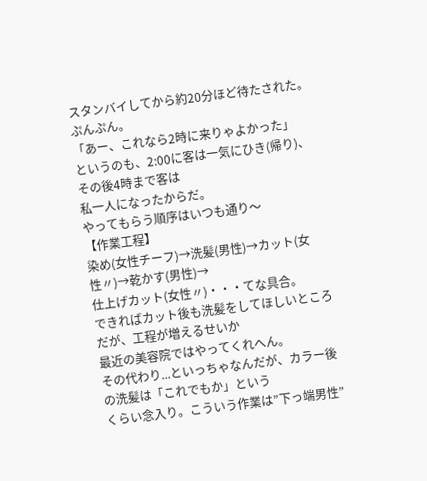スタンバイしてから約20分ほど待たされた。ぷんぷん。
「あー、これなら2時に来りゃよかった」
というのも、2:00に客は一気にひき(帰り)、その後4時まで客は
私一人になったからだ。
やってもらう順序はいつも通り〜
【作業工程】
染め(女性チーフ)→洗髪(男性)→カット(女性〃)→乾かす(男性)→
仕上げカット(女性〃)・・・てな具合。
できればカット後も洗髪をしてほしいところだが、工程が増えるせいか
最近の美容院ではやってくれへん。
その代わり...といっちゃなんだが、カラー後の洗髪は「これでもか」という
くらい念入り。こういう作業は”下っ端男性”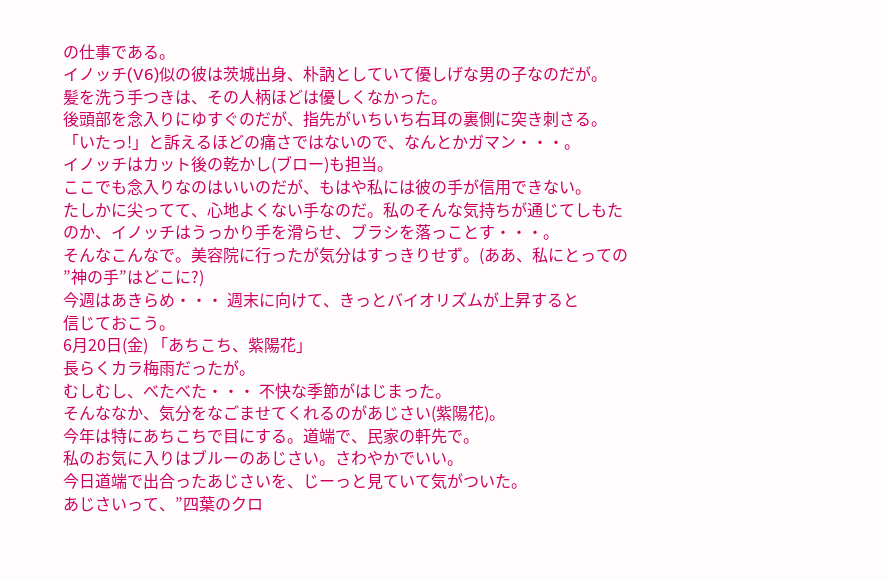の仕事である。
イノッチ(V6)似の彼は茨城出身、朴訥としていて優しげな男の子なのだが。
髪を洗う手つきは、その人柄ほどは優しくなかった。
後頭部を念入りにゆすぐのだが、指先がいちいち右耳の裏側に突き刺さる。
「いたっ!」と訴えるほどの痛さではないので、なんとかガマン・・・。
イノッチはカット後の乾かし(ブロー)も担当。
ここでも念入りなのはいいのだが、もはや私には彼の手が信用できない。
たしかに尖ってて、心地よくない手なのだ。私のそんな気持ちが通じてしもた
のか、イノッチはうっかり手を滑らせ、ブラシを落っことす・・・。
そんなこんなで。美容院に行ったが気分はすっきりせず。(ああ、私にとっての
”神の手”はどこに?)
今週はあきらめ・・・ 週末に向けて、きっとバイオリズムが上昇すると
信じておこう。
6月20日(金) 「あちこち、紫陽花」
長らくカラ梅雨だったが。
むしむし、べたべた・・・ 不快な季節がはじまった。
そんななか、気分をなごませてくれるのがあじさい(紫陽花)。
今年は特にあちこちで目にする。道端で、民家の軒先で。
私のお気に入りはブルーのあじさい。さわやかでいい。
今日道端で出合ったあじさいを、じーっと見ていて気がついた。
あじさいって、”四葉のクロ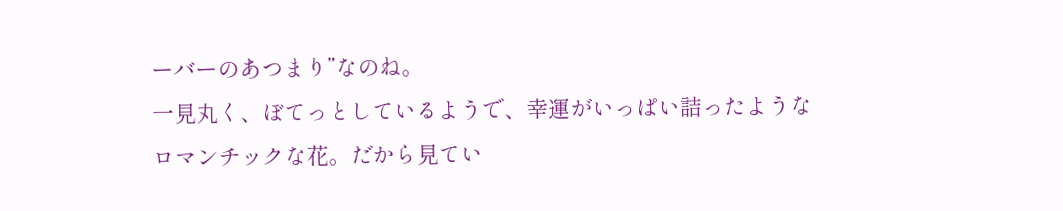ーバーのあつまり”なのね。
一見丸く、ぼてっとしているようで、幸運がいっぱい詰ったような
ロマンチックな花。だから見てい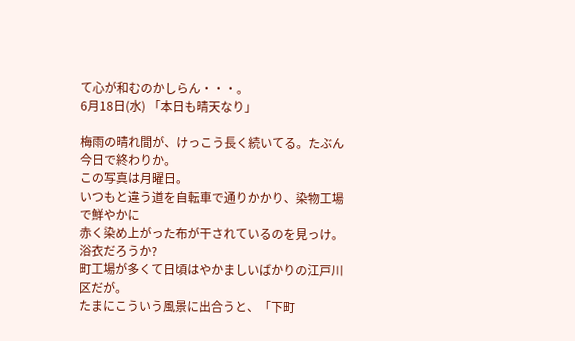て心が和むのかしらん・・・。
6月18日(水) 「本日も晴天なり」

梅雨の晴れ間が、けっこう長く続いてる。たぶん今日で終わりか。
この写真は月曜日。
いつもと違う道を自転車で通りかかり、染物工場で鮮やかに
赤く染め上がった布が干されているのを見っけ。浴衣だろうか?
町工場が多くて日頃はやかましいばかりの江戸川区だが。
たまにこういう風景に出合うと、「下町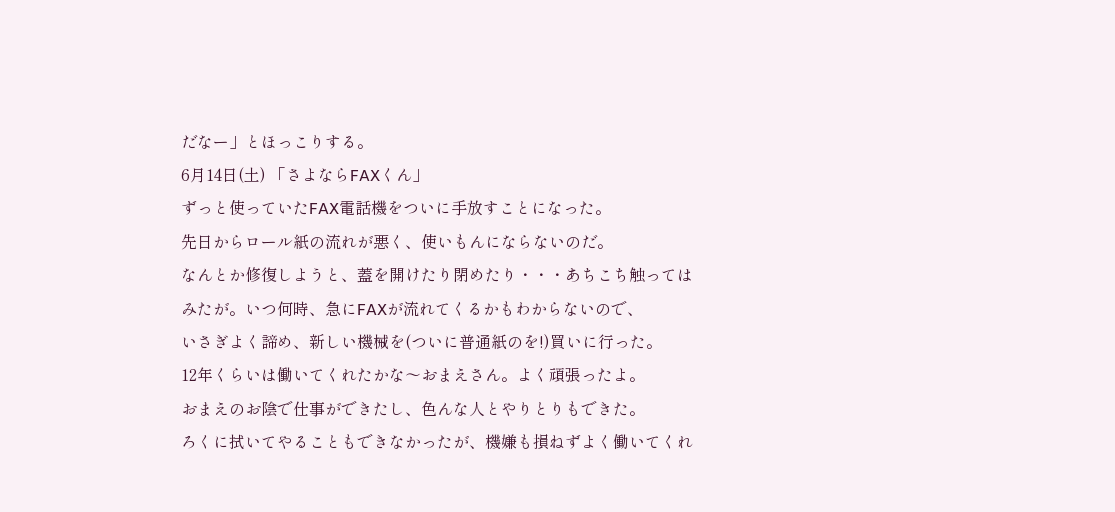だなー」とほっこりする。
6月14日(土) 「さよならFAXくん」
ずっと使っていたFAX電話機をついに手放すことになった。
先日からロール紙の流れが悪く、使いもんにならないのだ。
なんとか修復しようと、蓋を開けたり閉めたり・・・あちこち触っては
みたが。いつ何時、急にFAXが流れてくるかもわからないので、
いさぎよく諦め、新しい機械を(ついに普通紙のを!)買いに行った。
12年くらいは働いてくれたかな〜おまえさん。よく頑張ったよ。
おまえのお陰で仕事ができたし、色んな人とやりとりもできた。
ろくに拭いてやることもできなかったが、機嫌も損ねずよく働いてくれ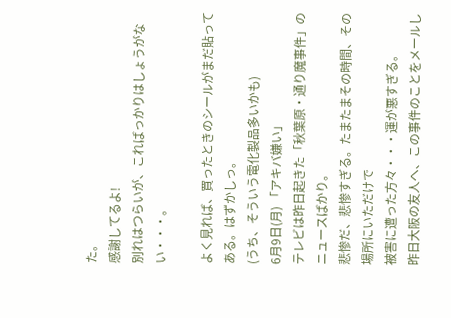た。
感謝してるよ!
別れはつらいが、こればっかりはしょうがない・・・。

よく見れば、買ったときのシールがまだ貼ってある。はずかしっ。
(うち、そういう電化製品多いかも)
6月9日(月) 「アキバ嫌い」
テレビは昨日起きた「秋葉原・通り魔事件」のニュースばかり。
悲惨だ、悲惨すぎる。たまたまその時間、その場所にいただけで
被害に遭った方々・・・運が悪すぎる。
昨日大阪の友人へ、この事件のことをメールし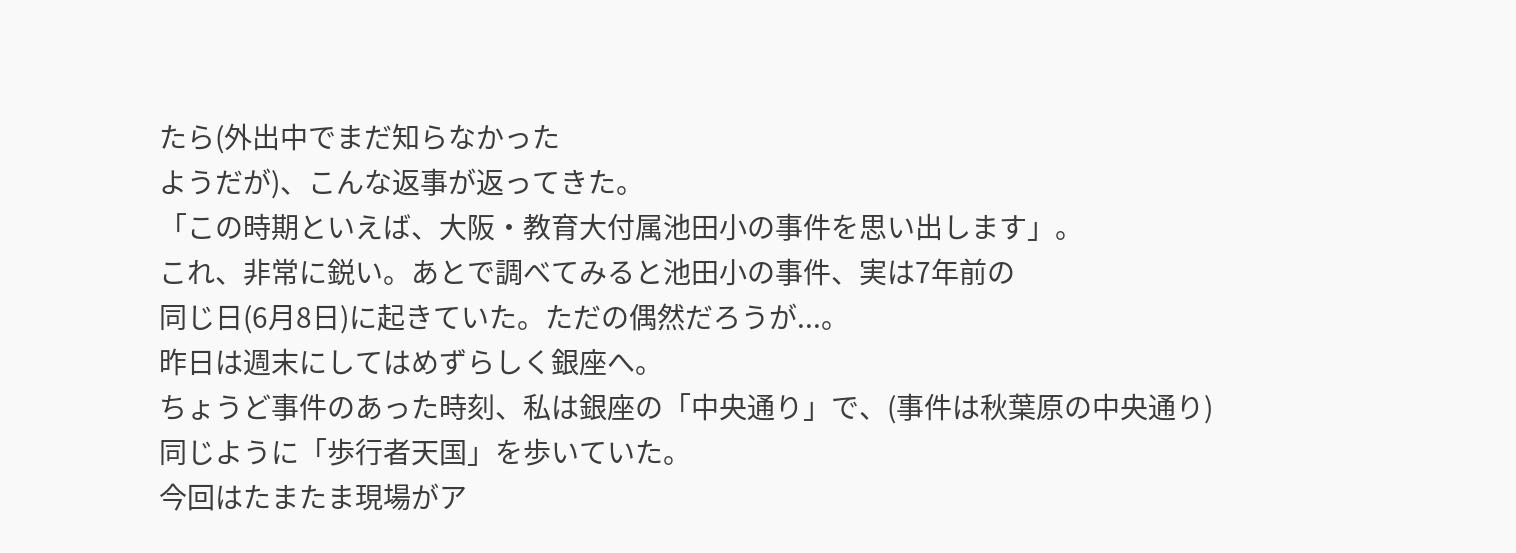たら(外出中でまだ知らなかった
ようだが)、こんな返事が返ってきた。
「この時期といえば、大阪・教育大付属池田小の事件を思い出します」。
これ、非常に鋭い。あとで調べてみると池田小の事件、実は7年前の
同じ日(6月8日)に起きていた。ただの偶然だろうが...。
昨日は週末にしてはめずらしく銀座へ。
ちょうど事件のあった時刻、私は銀座の「中央通り」で、(事件は秋葉原の中央通り)
同じように「歩行者天国」を歩いていた。
今回はたまたま現場がア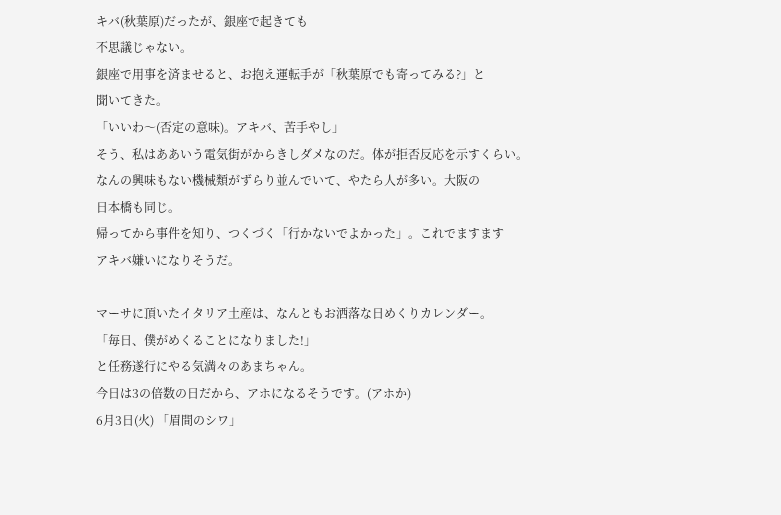キバ(秋葉原)だったが、銀座で起きても
不思議じゃない。
銀座で用事を済ませると、お抱え運転手が「秋葉原でも寄ってみる?」と
聞いてきた。
「いいわ〜(否定の意味)。アキバ、苦手やし」
そう、私はああいう電気街がからきしダメなのだ。体が拒否反応を示すくらい。
なんの興味もない機械類がずらり並んでいて、やたら人が多い。大阪の
日本橋も同じ。
帰ってから事件を知り、つくづく「行かないでよかった」。これでますます
アキバ嫌いになりそうだ。

マーサに頂いたイタリア土産は、なんともお洒落な日めくりカレンダー。
「毎日、僕がめくることになりました!」
と任務遂行にやる気満々のあまちゃん。
今日は3の倍数の日だから、アホになるそうです。(アホか)
6月3日(火) 「眉間のシワ」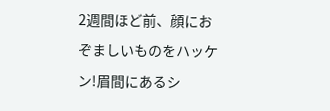2週間ほど前、顔におぞましいものをハッケン!眉間にあるシ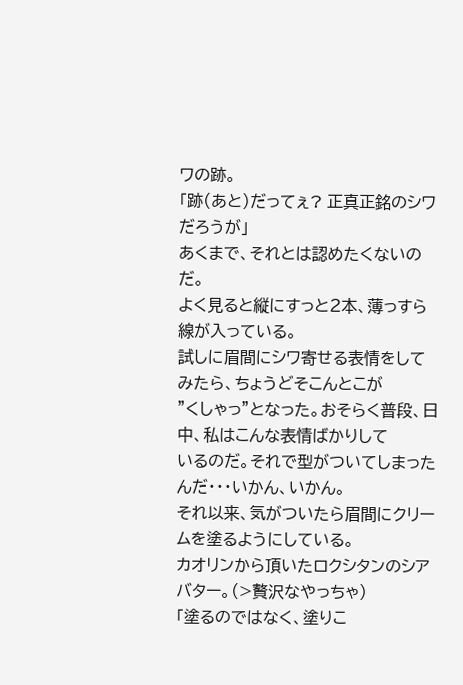ワの跡。
「跡(あと)だってぇ? 正真正銘のシワだろうが」
あくまで、それとは認めたくないのだ。
よく見ると縦にすっと2本、薄っすら線が入っている。
試しに眉間にシワ寄せる表情をしてみたら、ちょうどそこんとこが
”くしゃっ”となった。おそらく普段、日中、私はこんな表情ばかりして
いるのだ。それで型がついてしまったんだ・・・いかん、いかん。
それ以来、気がついたら眉間にクリームを塗るようにしている。
カオリンから頂いたロクシタンのシアバター。(>贅沢なやっちゃ)
「塗るのではなく、塗りこ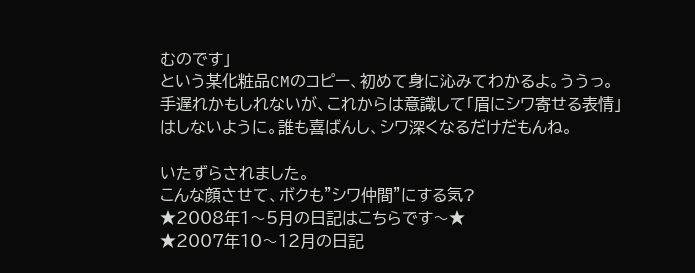むのです」
という某化粧品CMのコピー、初めて身に沁みてわかるよ。ううっ。
手遅れかもしれないが、これからは意識して「眉にシワ寄せる表情」
はしないように。誰も喜ばんし、シワ深くなるだけだもんね。

いたずらされました。
こんな顔させて、ボクも”シワ仲間”にする気?
★2008年1〜5月の日記はこちらです〜★
★2007年10〜12月の日記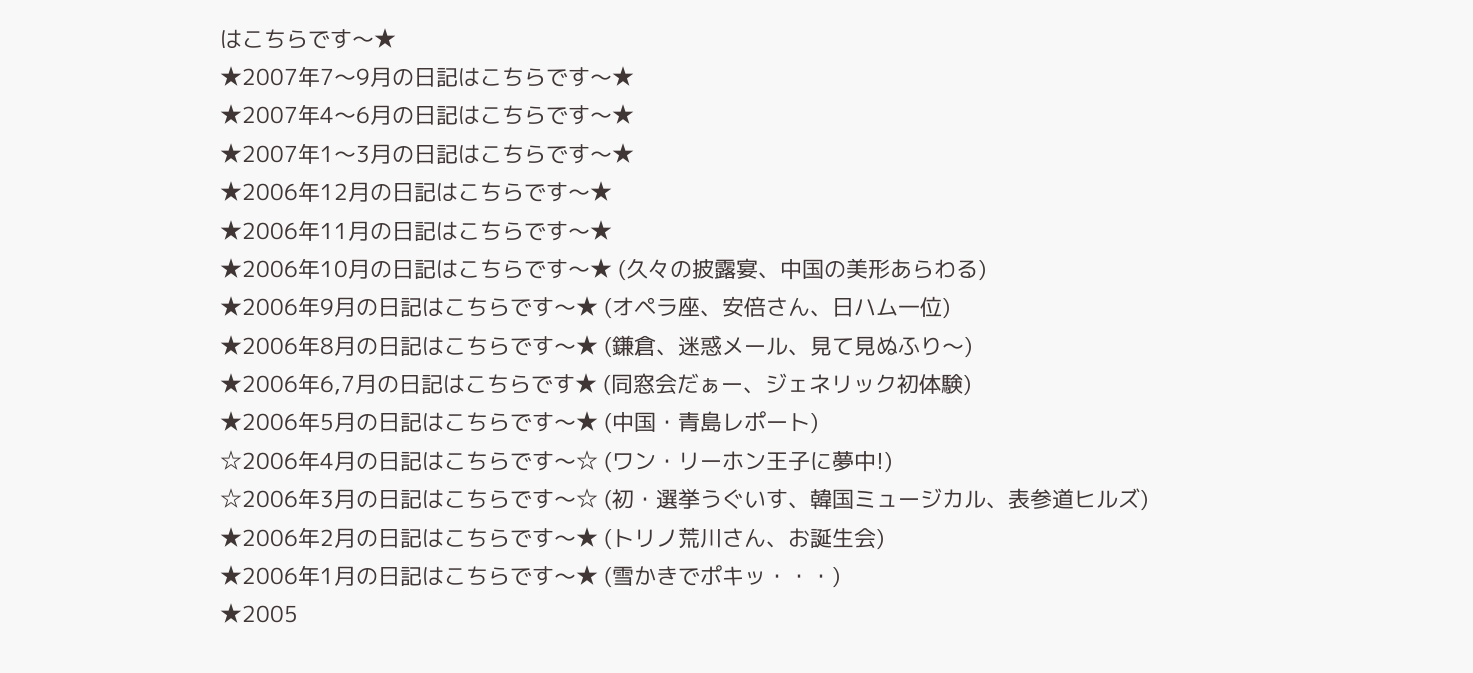はこちらです〜★
★2007年7〜9月の日記はこちらです〜★
★2007年4〜6月の日記はこちらです〜★
★2007年1〜3月の日記はこちらです〜★
★2006年12月の日記はこちらです〜★
★2006年11月の日記はこちらです〜★
★2006年10月の日記はこちらです〜★ (久々の披露宴、中国の美形あらわる)
★2006年9月の日記はこちらです〜★ (オペラ座、安倍さん、日ハム一位)
★2006年8月の日記はこちらです〜★ (鎌倉、迷惑メール、見て見ぬふり〜)
★2006年6,7月の日記はこちらです★ (同窓会だぁー、ジェネリック初体験)
★2006年5月の日記はこちらです〜★ (中国・青島レポート)
☆2006年4月の日記はこちらです〜☆ (ワン・リーホン王子に夢中!)
☆2006年3月の日記はこちらです〜☆ (初・選挙うぐいす、韓国ミュージカル、表参道ヒルズ)
★2006年2月の日記はこちらです〜★ (トリノ荒川さん、お誕生会)
★2006年1月の日記はこちらです〜★ (雪かきでポキッ・・・)
★2005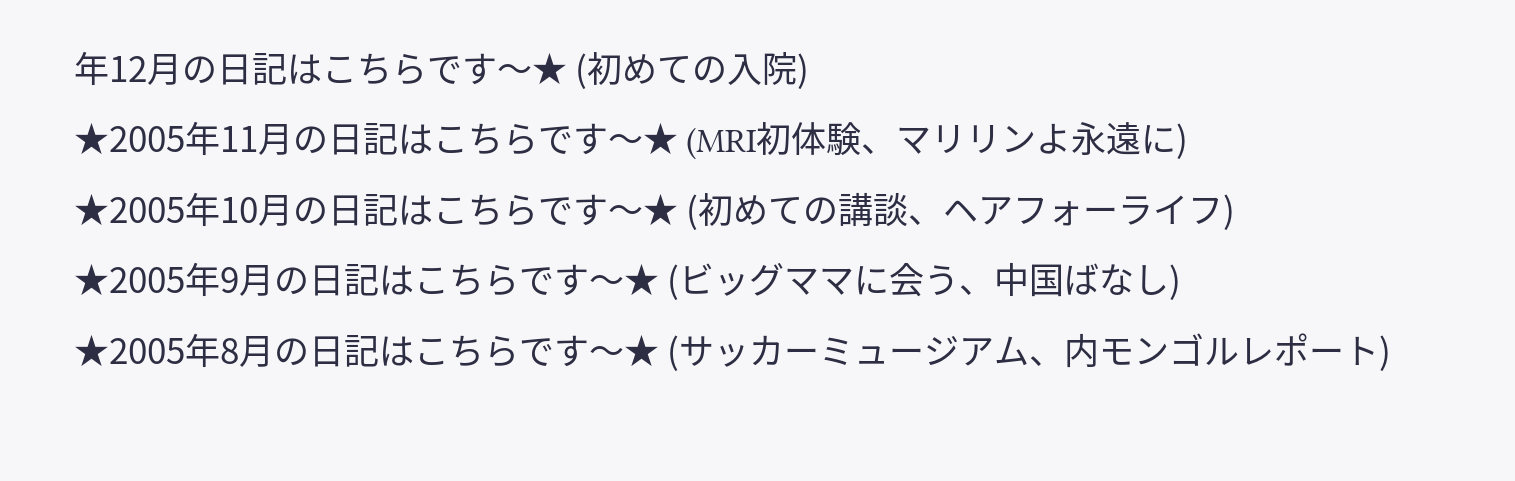年12月の日記はこちらです〜★ (初めての入院)
★2005年11月の日記はこちらです〜★ (MRI初体験、マリリンよ永遠に)
★2005年10月の日記はこちらです〜★ (初めての講談、ヘアフォーライフ)
★2005年9月の日記はこちらです〜★ (ビッグママに会う、中国ばなし)
★2005年8月の日記はこちらです〜★ (サッカーミュージアム、内モンゴルレポート)